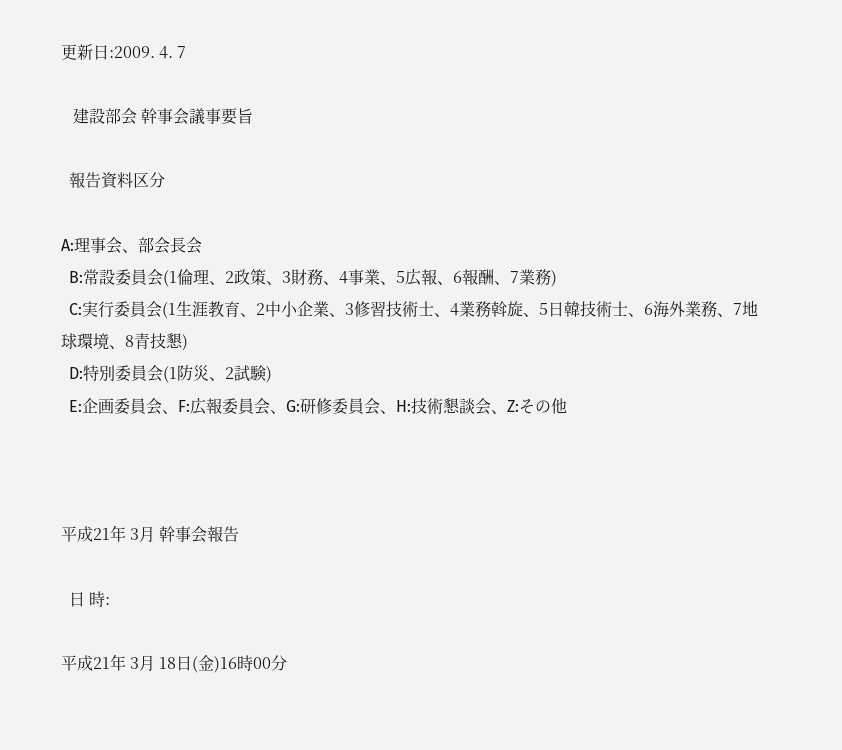更新日:2009. 4. 7

   建設部会 幹事会議事要旨

  報告資料区分

A:理事会、部会長会
  B:常設委員会(1倫理、2政策、3財務、4事業、5広報、6報酬、7業務)
  C:実行委員会(1生涯教育、2中小企業、3修習技術士、4業務斡旋、5日韓技術士、6海外業務、7地球環境、8青技懇)
  D:特別委員会(1防災、2試験)
  E:企画委員会、F:広報委員会、G:研修委員会、H:技術懇談会、Z:その他



平成21年 3月 幹事会報告

  日 時:

平成21年 3月 18日(金)16時00分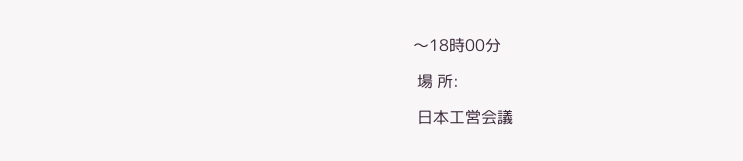〜18時00分

 場 所:

 日本工営会議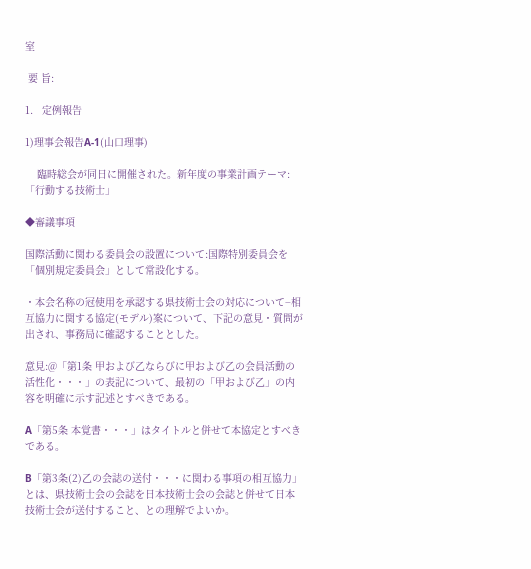室

 要 旨:

1.   定例報告

1)理事会報告A-1(山口理事)

    臨時総会が同日に開催された。新年度の事業計画テーマ:「行動する技術士」

◆審議事項

国際活動に関わる委員会の設置について:国際特別委員会を「個別規定委員会」として常設化する。

・本会名称の冠使用を承認する県技術士会の対応について−相互協力に関する協定(モデル)案について、下記の意見・質問が出され、事務局に確認することとした。

意見:@「第1条 甲および乙ならびに甲および乙の会員活動の活性化・・・」の表記について、最初の「甲および乙」の内容を明確に示す記述とすべきである。

A「第5条 本覚書・・・」はタイトルと併せて本協定とすべきである。

B「第3条(2)乙の会誌の送付・・・に関わる事項の相互協力」とは、県技術士会の会誌を日本技術士会の会誌と併せて日本技術士会が送付すること、との理解でよいか。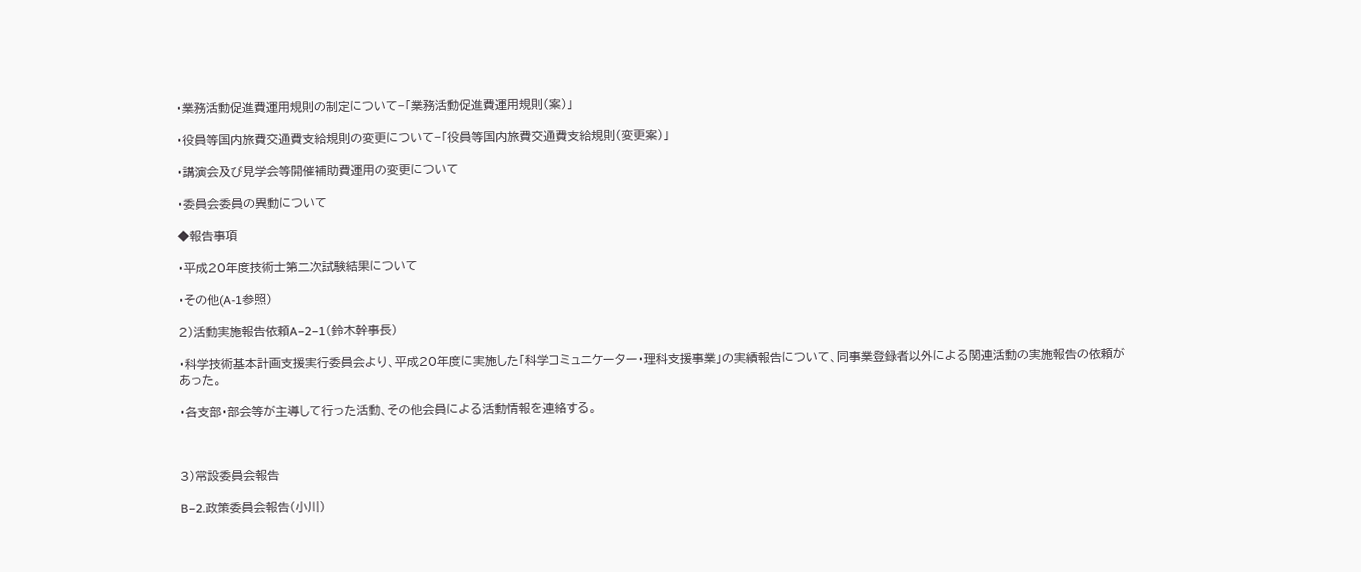・業務活動促進費運用規則の制定について−「業務活動促進費運用規則(案)」

・役員等国内旅費交通費支給規則の変更について−「役員等国内旅費交通費支給規則(変更案)」

・講演会及び見学会等開催補助費運用の変更について

・委員会委員の異動について

◆報告事項

・平成20年度技術士第二次試験結果について

・その他(A-1参照)

2)活動実施報告依頼A−2−1(鈴木幹事長)

・科学技術基本計画支援実行委員会より、平成20年度に実施した「科学コミュニケーター・理科支援事業」の実績報告について、同事業登録者以外による関連活動の実施報告の依頼があった。

・各支部・部会等が主導して行った活動、その他会員による活動情報を連絡する。



3)常設委員会報告

B−2.政策委員会報告(小川)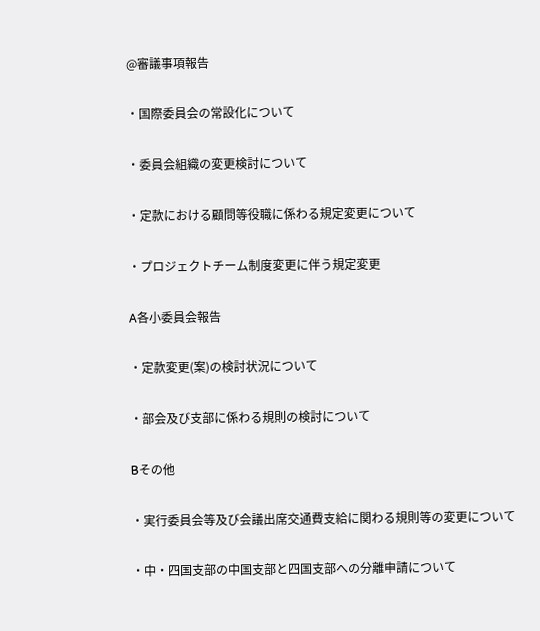@審議事項報告

・国際委員会の常設化について

・委員会組織の変更検討について

・定款における顧問等役職に係わる規定変更について

・プロジェクトチーム制度変更に伴う規定変更

A各小委員会報告

・定款変更(案)の検討状況について

・部会及び支部に係わる規則の検討について

Bその他

・実行委員会等及び会議出席交通費支給に関わる規則等の変更について

・中・四国支部の中国支部と四国支部への分離申請について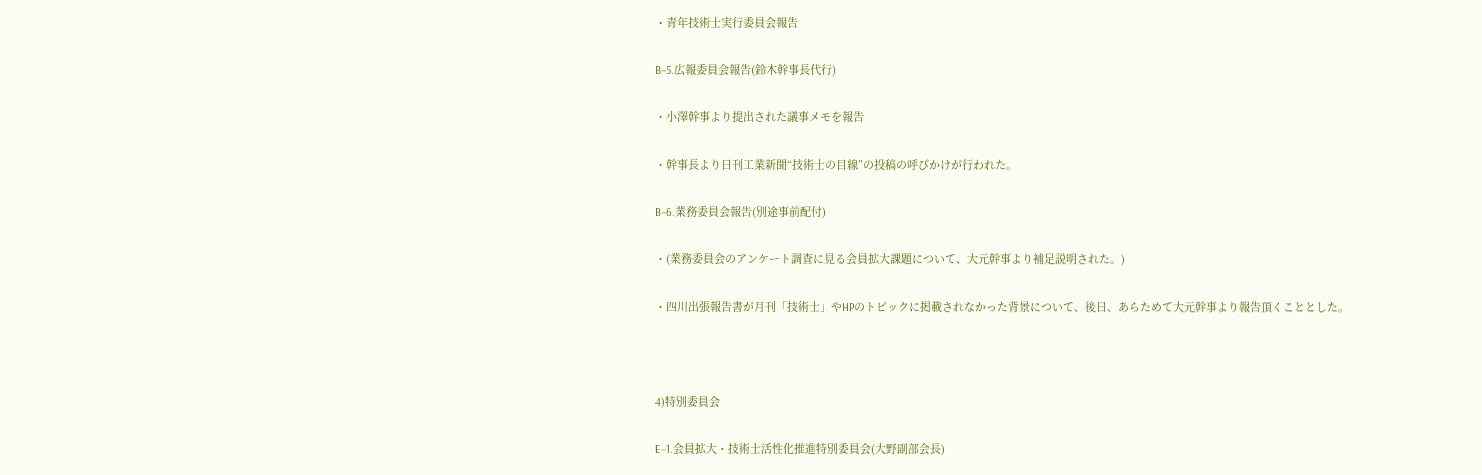・青年技術士実行委員会報告

B−5.広報委員会報告(鈴木幹事長代行)

・小澤幹事より提出された議事メモを報告

・幹事長より日刊工業新聞“技術士の目線”の投稿の呼びかけが行われた。

B−6.業務委員会報告(別途事前配付)

・(業務委員会のアンケート調査に見る会員拡大課題について、大元幹事より補足説明された。)

・四川出張報告書が月刊「技術士」やHPのトピックに掲載されなかった背景について、後日、あらためて大元幹事より報告頂くこととした。



4)特別委員会

E−1.会員拡大・技術士活性化推進特別委員会(大野副部会長)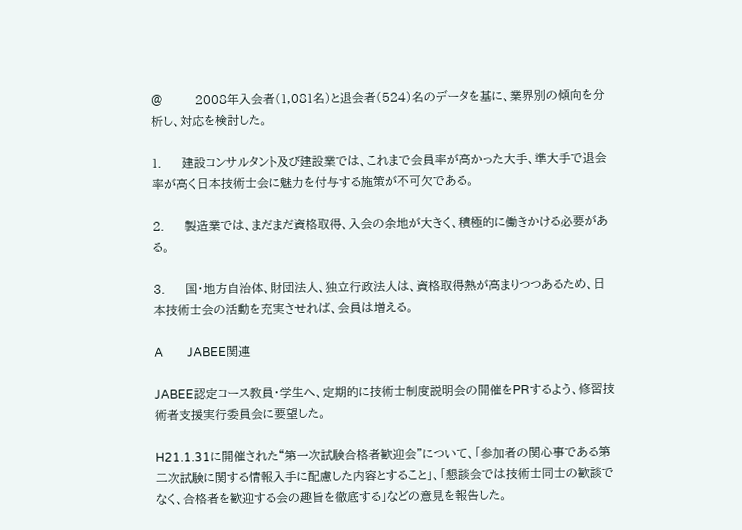@        2008年入会者(1,081名)と退会者(524)名のデータを基に、業界別の傾向を分析し、対応を検討した。

1.     建設コンサルタント及び建設業では、これまで会員率が高かった大手、準大手で退会率が高く日本技術士会に魅力を付与する施策が不可欠である。

2.     製造業では、まだまだ資格取得、入会の余地が大きく、積極的に働きかける必要がある。

3.     国・地方自治体、財団法人、独立行政法人は、資格取得熱が高まりつつあるため、日本技術士会の活動を充実させれば、会員は増える。

A        JABEE関連

JABEE認定コース教員・学生へ、定期的に技術士制度説明会の開催をPRするよう、修習技術者支援実行委員会に要望した。

H21.1.31に開催された“第一次試験合格者歓迎会”について、「参加者の関心事である第二次試験に関する情報入手に配慮した内容とすること」、「懇談会では技術士同士の歓談でなく、合格者を歓迎する会の趣旨を徹底する」などの意見を報告した。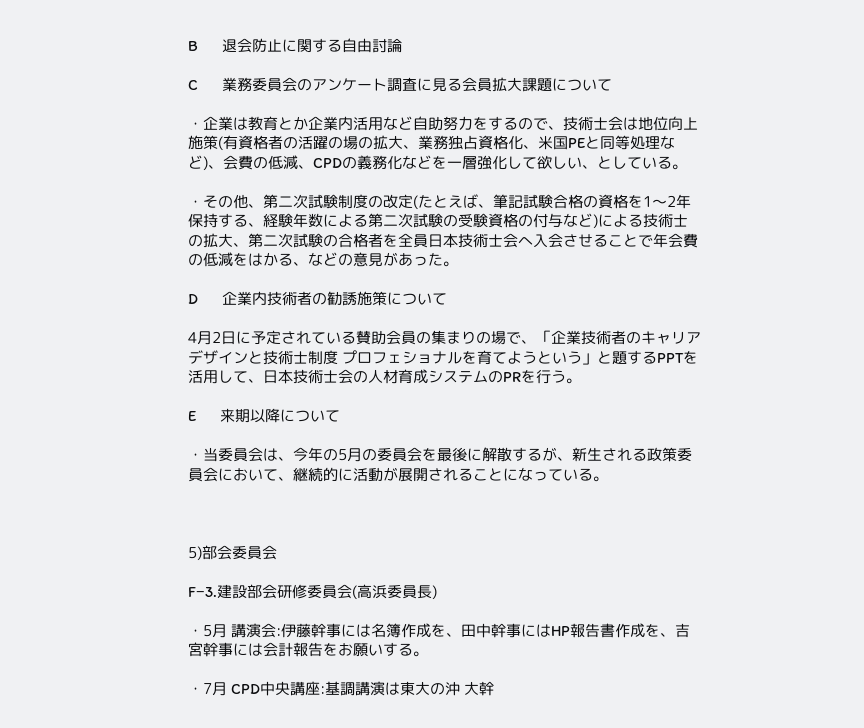B        退会防止に関する自由討論

C        業務委員会のアンケート調査に見る会員拡大課題について

・企業は教育とか企業内活用など自助努力をするので、技術士会は地位向上施策(有資格者の活躍の場の拡大、業務独占資格化、米国PEと同等処理など)、会費の低減、CPDの義務化などを一層強化して欲しい、としている。

・その他、第二次試験制度の改定(たとえば、筆記試験合格の資格を1〜2年保持する、経験年数による第二次試験の受験資格の付与など)による技術士の拡大、第二次試験の合格者を全員日本技術士会へ入会させることで年会費の低減をはかる、などの意見があった。

D        企業内技術者の勧誘施策について

4月2日に予定されている賛助会員の集まりの場で、「企業技術者のキャリアデザインと技術士制度 プロフェショナルを育てようという」と題するPPTを活用して、日本技術士会の人材育成システムのPRを行う。

E        来期以降について

・当委員会は、今年の5月の委員会を最後に解散するが、新生される政策委員会において、継続的に活動が展開されることになっている。



5)部会委員会

F−3.建設部会研修委員会(高浜委員長)

・5月 講演会:伊藤幹事には名簿作成を、田中幹事にはHP報告書作成を、吉宮幹事には会計報告をお願いする。

・7月 CPD中央講座:基調講演は東大の沖 大幹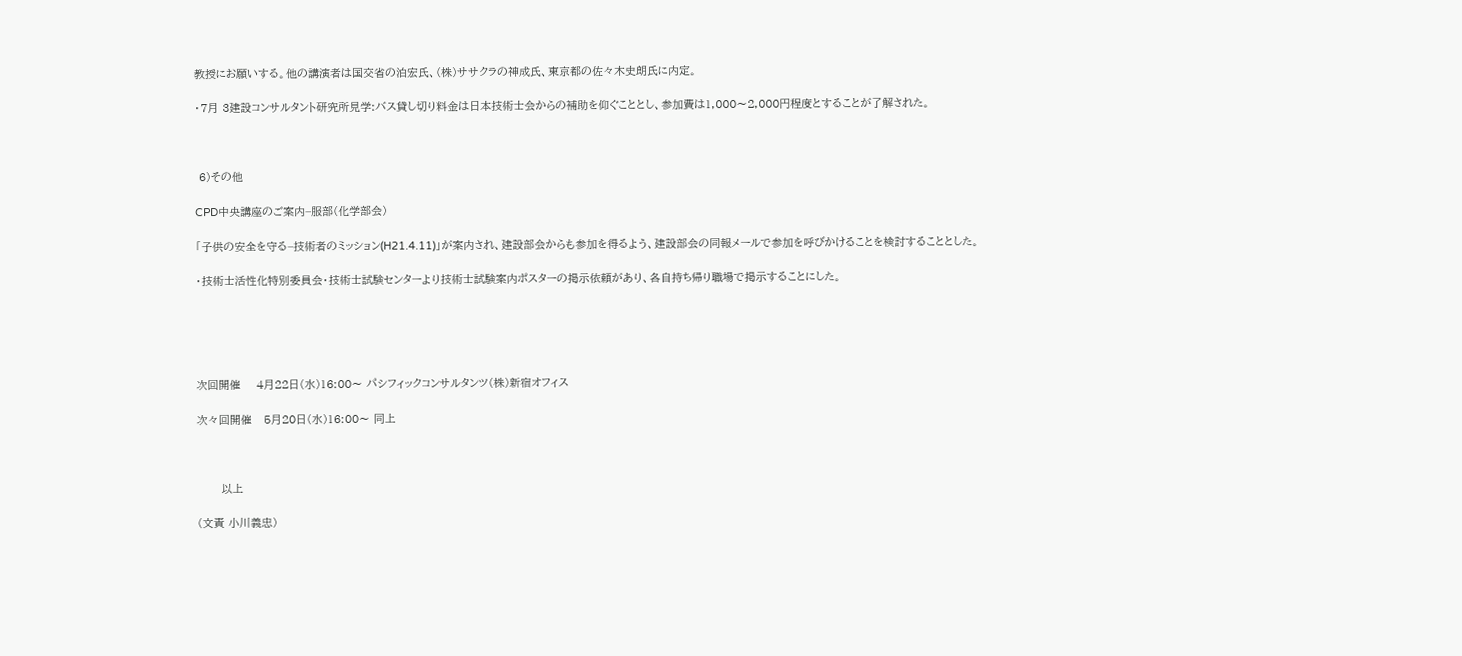教授にお願いする。他の講演者は国交省の泊宏氏、(株)ササクラの神成氏、東京都の佐々木史朗氏に内定。

・7月 3建設コンサルタント研究所見学:バス貸し切り料金は日本技術士会からの補助を仰ぐこととし、参加費は1,000〜2,000円程度とすることが了解された。



 6)その他

CPD中央講座のご案内−服部(化学部会)

「子供の安全を守る−技術者のミッション(H21.4.11)」が案内され、建設部会からも参加を得るよう、建設部会の同報メールで参加を呼びかけることを検討することとした。

・技術士活性化特別委員会・技術士試験センターより技術士試験案内ポスターの掲示依頼があり、各自持ち帰り職場で掲示することにした。





次回開催    4月22日(水)16:00〜 パシフィックコンサルタンツ(株)新宿オフィス

次々回開催   5月20日(水)16:00〜 同上



      以上

(文責 小川義忠)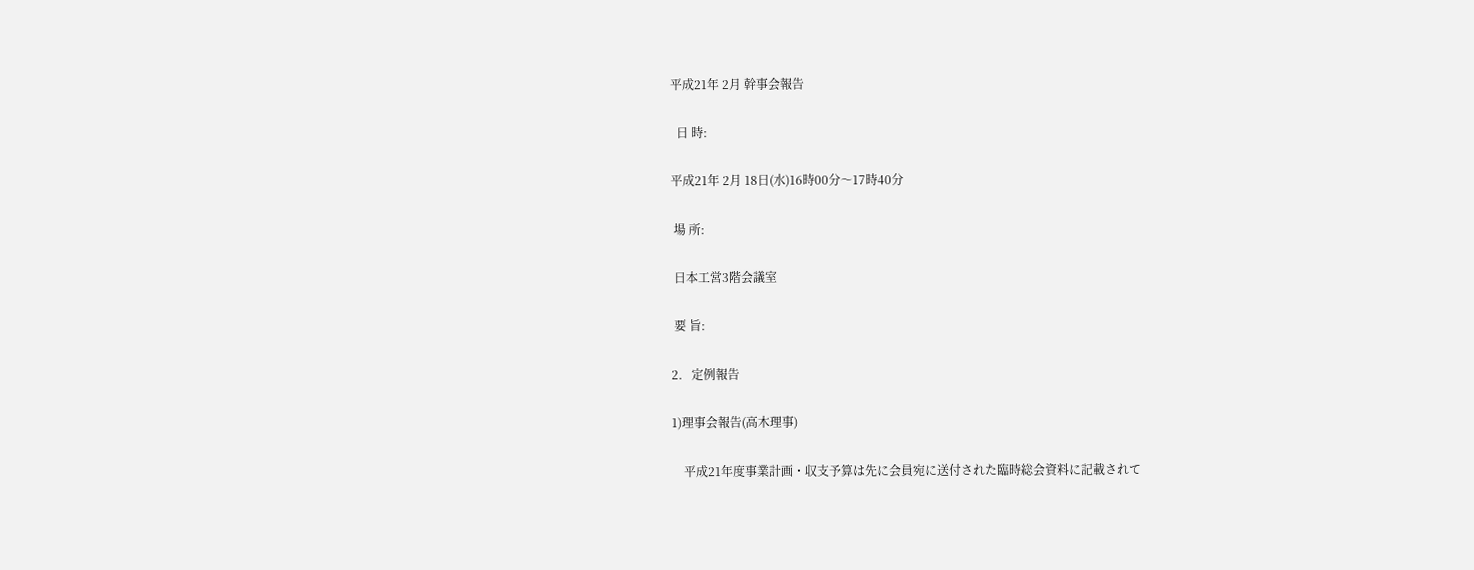平成21年 2月 幹事会報告

  日 時:

平成21年 2月 18日(水)16時00分〜17時40分

 場 所:

 日本工営3階会議室

 要 旨:

2.   定例報告

1)理事会報告(高木理事)

    平成21年度事業計画・収支予算は先に会員宛に送付された臨時総会資料に記載されて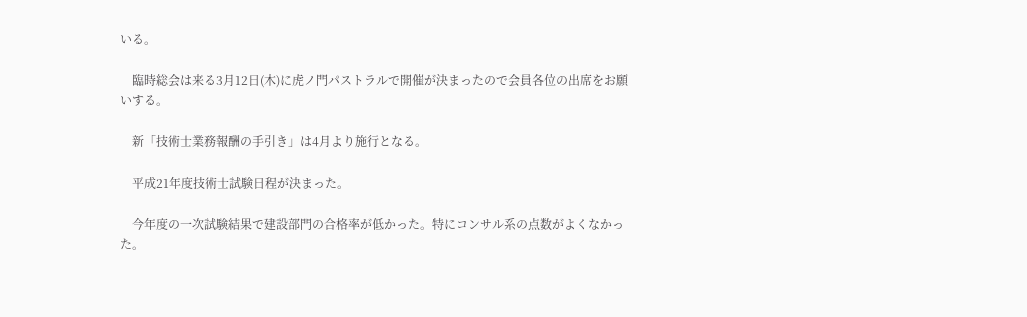いる。

    臨時総会は来る3月12日(木)に虎ノ門パストラルで開催が決まったので会員各位の出席をお願いする。

    新「技術士業務報酬の手引き」は4月より施行となる。

    平成21年度技術士試験日程が決まった。

    今年度の一次試験結果で建設部門の合格率が低かった。特にコンサル系の点数がよくなかった。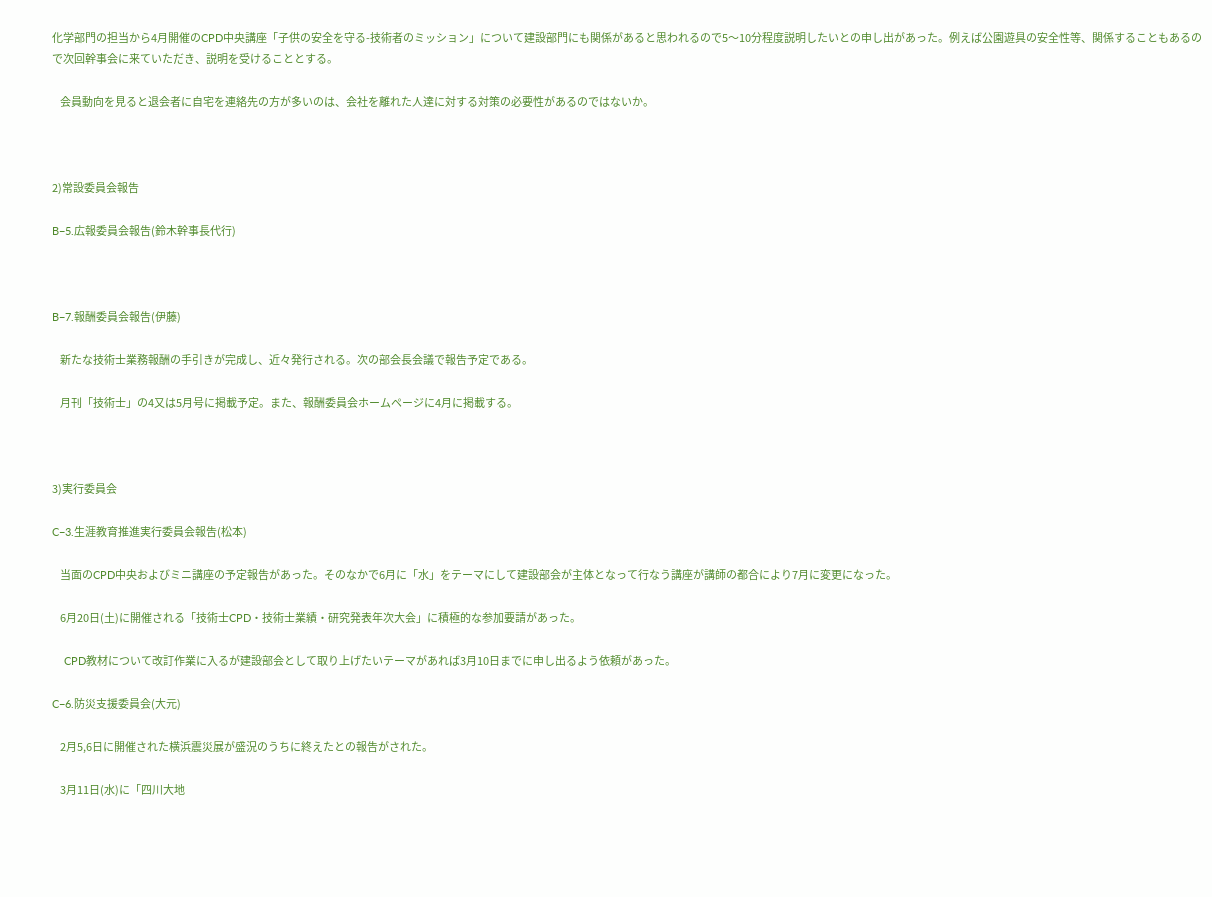化学部門の担当から4月開催のCPD中央講座「子供の安全を守る-技術者のミッション」について建設部門にも関係があると思われるので5〜10分程度説明したいとの申し出があった。例えば公園遊具の安全性等、関係することもあるので次回幹事会に来ていただき、説明を受けることとする。

    会員動向を見ると退会者に自宅を連絡先の方が多いのは、会社を離れた人達に対する対策の必要性があるのではないか。



2)常設委員会報告

B−5.広報委員会報告(鈴木幹事長代行)



B−7.報酬委員会報告(伊藤)

    新たな技術士業務報酬の手引きが完成し、近々発行される。次の部会長会議で報告予定である。

    月刊「技術士」の4又は5月号に掲載予定。また、報酬委員会ホームページに4月に掲載する。



3)実行委員会

C−3.生涯教育推進実行委員会報告(松本)

    当面のCPD中央およびミニ講座の予定報告があった。そのなかで6月に「水」をテーマにして建設部会が主体となって行なう講座が講師の都合により7月に変更になった。

    6月20日(土)に開催される「技術士CPD・技術士業績・研究発表年次大会」に積極的な参加要請があった。

    CPD教材について改訂作業に入るが建設部会として取り上げたいテーマがあれば3月10日までに申し出るよう依頼があった。

C−6.防災支援委員会(大元)

    2月5,6日に開催された横浜震災展が盛況のうちに終えたとの報告がされた。

    3月11日(水)に「四川大地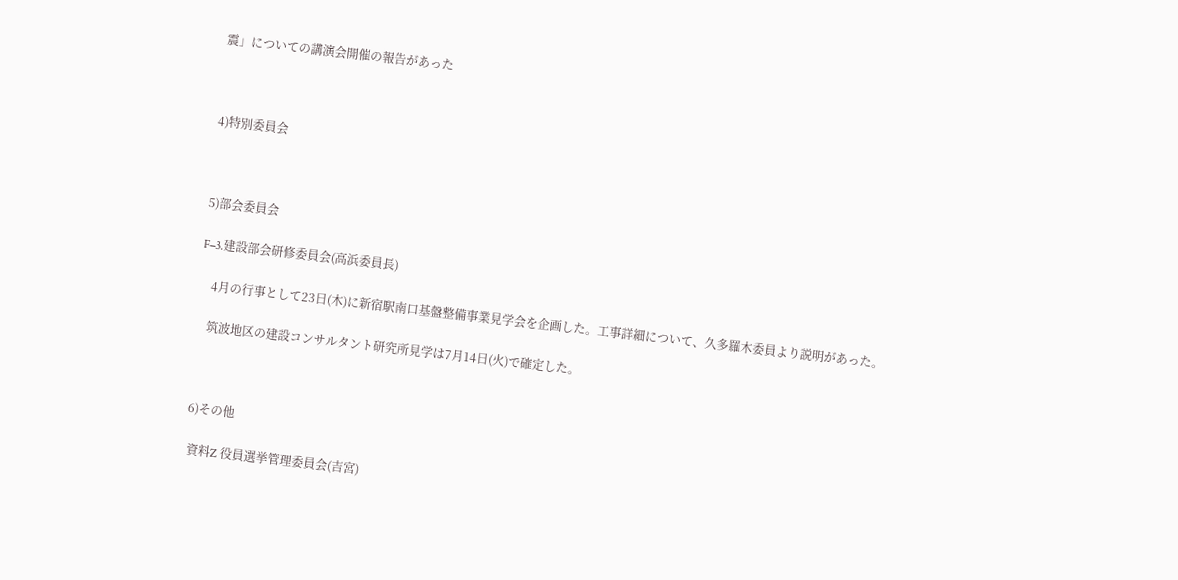震」についての講演会開催の報告があった



4)特別委員会



5)部会委員会

F−3.建設部会研修委員会(高浜委員長)

    4月の行事として23日(木)に新宿駅南口基盤整備事業見学会を企画した。工事詳細について、久多羅木委員より説明があった。

    筑波地区の建設コンサルタント研究所見学は7月14日(火)で確定した。



 6)その他

  資料Z 役員選挙管理委員会(吉宮)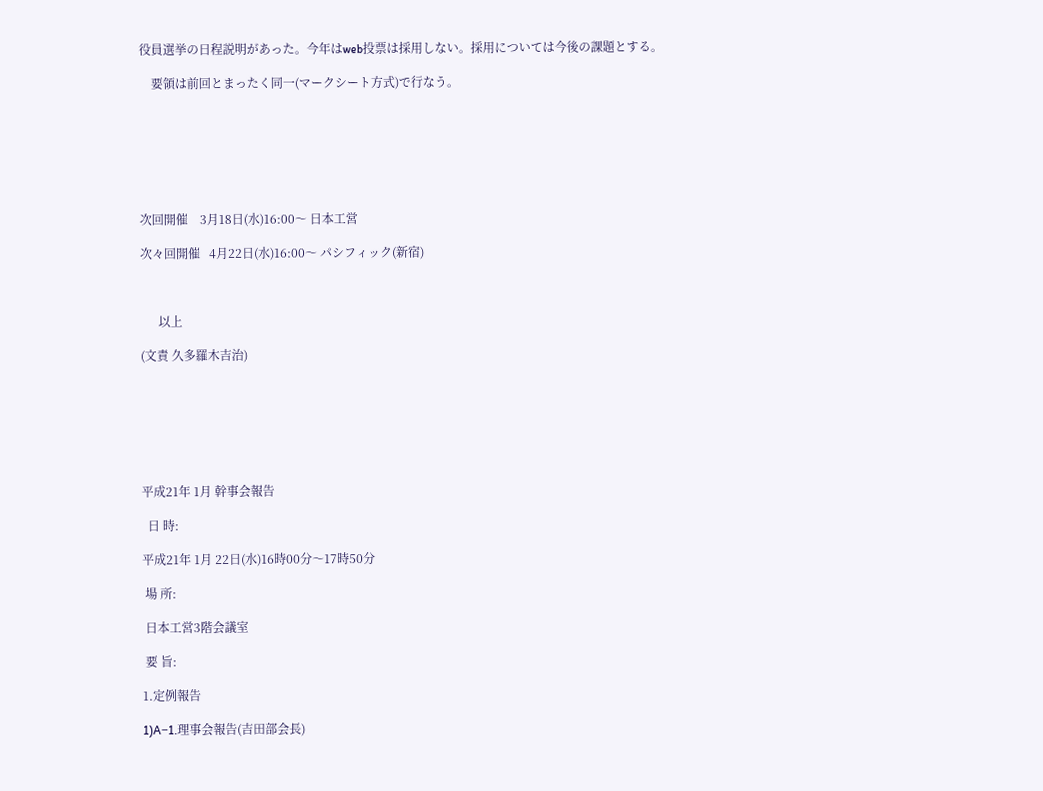役員選挙の日程説明があった。今年はweb投票は採用しない。採用については今後の課題とする。

    要領は前回とまったく同一(マークシート方式)で行なう。







次回開催    3月18日(水)16:00〜 日本工営

次々回開催   4月22日(水)16:00〜 パシフィック(新宿)



      以上

(文責 久多羅木吉治)







平成21年 1月 幹事会報告

  日 時:

平成21年 1月 22日(水)16時00分〜17時50分

 場 所:

 日本工営3階会議室

 要 旨:

1.定例報告

1)A−1.理事会報告(吉田部会長)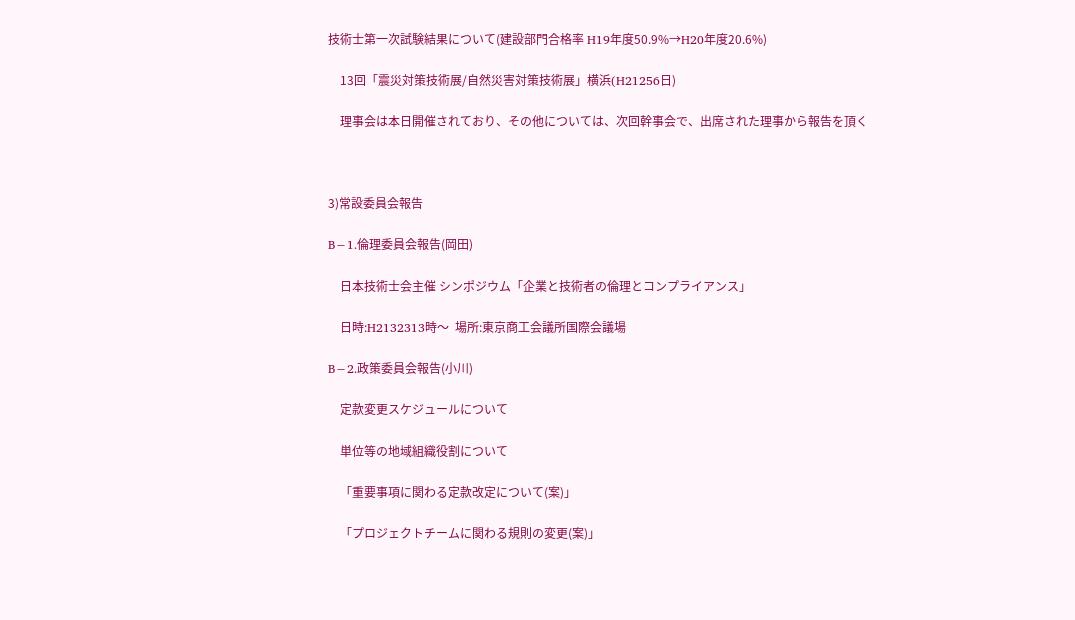技術士第一次試験結果について(建設部門合格率 H19年度50.9%→H20年度20.6%)

    13回「震災対策技術展/自然災害対策技術展」横浜(H21256日)

    理事会は本日開催されており、その他については、次回幹事会で、出席された理事から報告を頂く



3)常設委員会報告

B−1.倫理委員会報告(岡田)

    日本技術士会主催 シンポジウム「企業と技術者の倫理とコンプライアンス」

    日時:H2132313時〜  場所:東京商工会議所国際会議場

B−2.政策委員会報告(小川)

    定款変更スケジュールについて

    単位等の地域組織役割について

    「重要事項に関わる定款改定について(案)」

    「プロジェクトチームに関わる規則の変更(案)」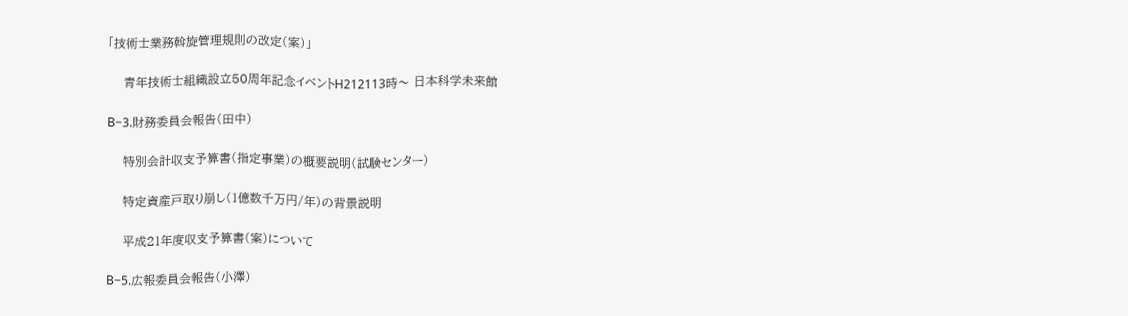「技術士業務斡旋管理規則の改定(案)」

    青年技術士組織設立50周年記念イベントH212113時〜 日本科学未来館

B−3.財務委員会報告(田中)

    特別会計収支予算書(指定事業)の概要説明(試験センター)

    特定資産戸取り崩し(1億数千万円/年)の背景説明

    平成21年度収支予算書(案)について

B−5.広報委員会報告(小澤)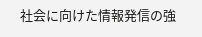社会に向けた情報発信の強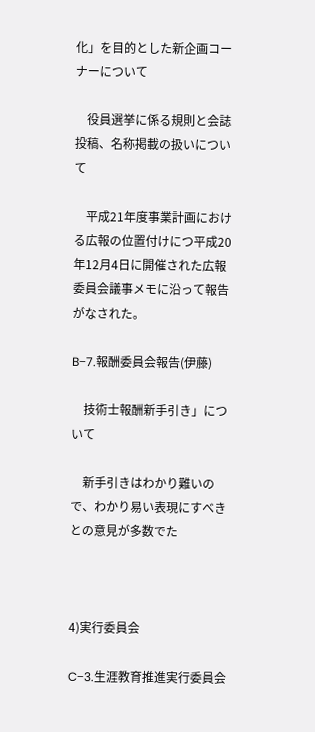化」を目的とした新企画コーナーについて

    役員選挙に係る規則と会誌投稿、名称掲載の扱いについて

    平成21年度事業計画における広報の位置付けにつ平成20年12月4日に開催された広報委員会議事メモに沿って報告がなされた。

B−7.報酬委員会報告(伊藤)

    技術士報酬新手引き」について

    新手引きはわかり難いので、わかり易い表現にすべきとの意見が多数でた



4)実行委員会

C−3.生涯教育推進実行委員会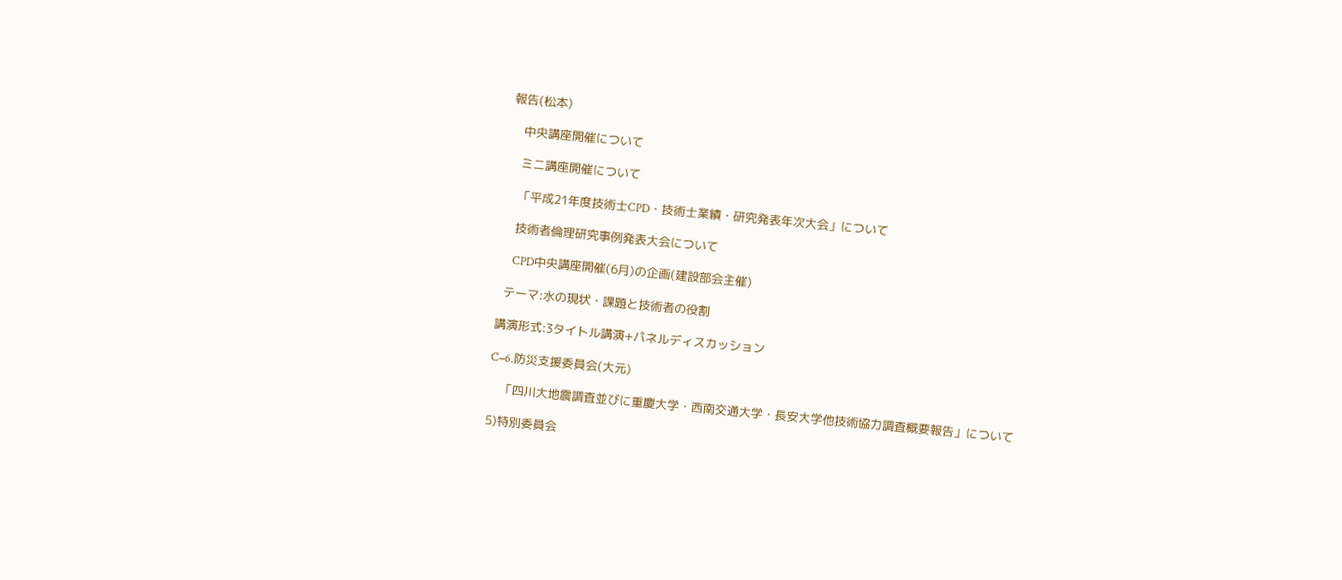報告(松本)

    中央講座開催について

    ミニ講座開催について

    「平成21年度技術士CPD・技術士業績・研究発表年次大会」について

    技術者倫理研究事例発表大会について

    CPD中央講座開催(6月)の企画(建設部会主催)

  テーマ:水の現状・課題と技術者の役割

講演形式:3タイトル講演+パネルディスカッション

C−6.防災支援委員会(大元)

    「四川大地震調査並びに重慶大学・西南交通大学・長安大学他技術協力調査概要報告」について

5)特別委員会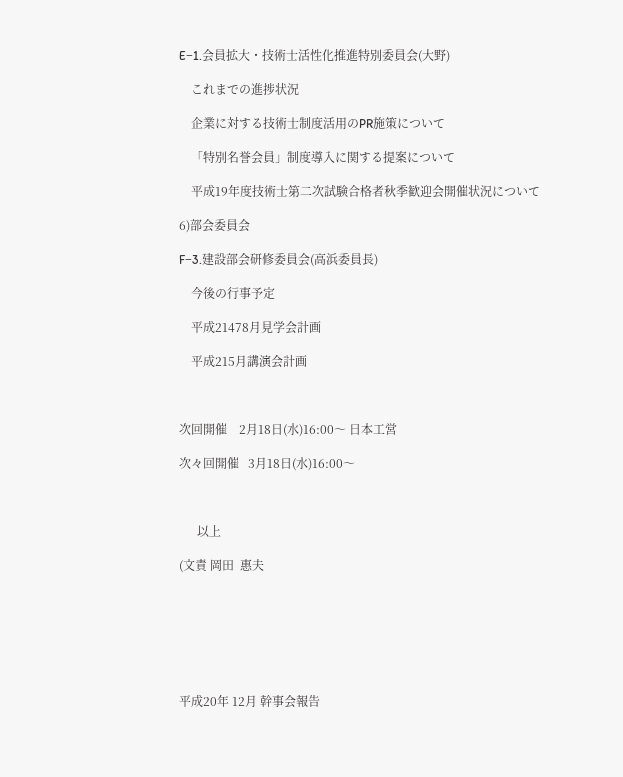E−1.会員拡大・技術士活性化推進特別委員会(大野)

    これまでの進捗状況

    企業に対する技術士制度活用のPR施策について

    「特別名誉会員」制度導入に関する提案について

    平成19年度技術士第二次試験合格者秋季歓迎会開催状況について

6)部会委員会

F−3.建設部会研修委員会(高浜委員長)

    今後の行事予定

    平成21478月見学会計画

    平成215月講演会計画



次回開催    2月18日(水)16:00〜 日本工営

次々回開催   3月18日(水)16:00〜



      以上

(文責 岡田  惠夫







平成20年 12月 幹事会報告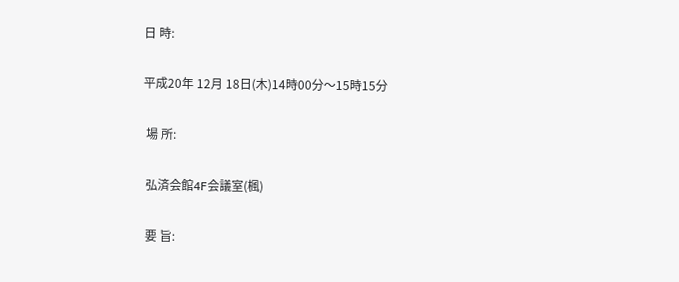日 時:

平成20年 12月 18日(木)14時00分〜15時15分

 場 所:

 弘済会館4F会議室(楓)

 要 旨: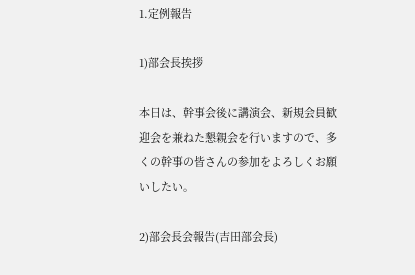1.定例報告

1)部会長挨拶

本日は、幹事会後に講演会、新規会員歓迎会を兼ねた懇親会を行いますので、多くの幹事の皆さんの参加をよろしくお願いしたい。

2)部会長会報告(吉田部会長)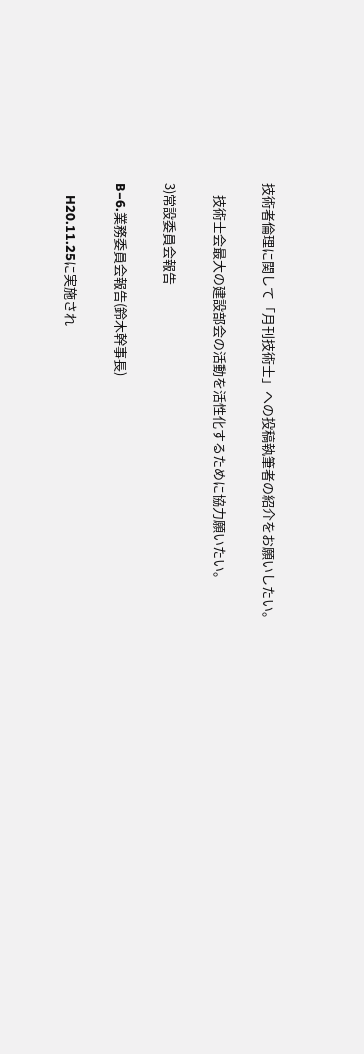技術者倫理に関して「月刊技術士」への投稿執筆者の紹介をお願いしたい。

    技術士会最大の建設部会の活動を活性化するために協力願いたい。

3)常設委員会報告

B−6.業務委員会報告(鈴木幹事長)

    H20.11.25に実施され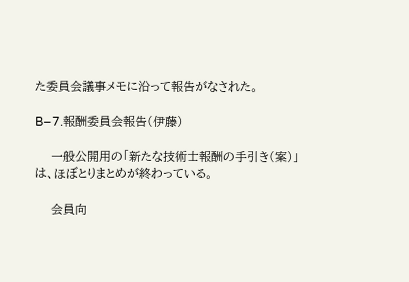た委員会議事メモに沿って報告がなされた。

B−7.報酬委員会報告(伊藤)

    一般公開用の「新たな技術士報酬の手引き(案)」は、ほぼとりまとめが終わっている。

    会員向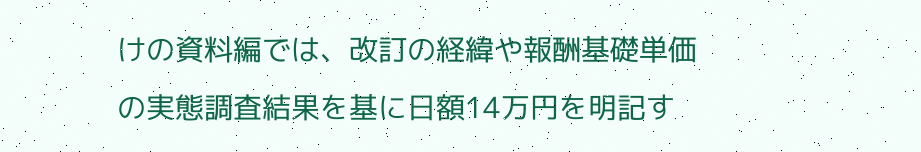けの資料編では、改訂の経緯や報酬基礎単価の実態調査結果を基に日額14万円を明記す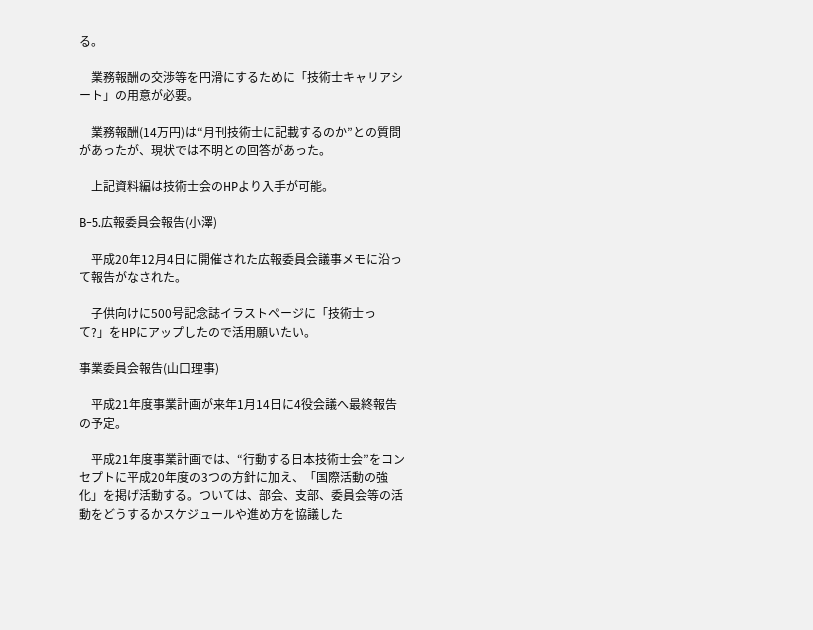る。

    業務報酬の交渉等を円滑にするために「技術士キャリアシート」の用意が必要。

    業務報酬(14万円)は“月刊技術士に記載するのか”との質問があったが、現状では不明との回答があった。

    上記資料編は技術士会のHPより入手が可能。

B−5.広報委員会報告(小澤)

    平成20年12月4日に開催された広報委員会議事メモに沿って報告がなされた。

    子供向けに500号記念誌イラストページに「技術士って?」をHPにアップしたので活用願いたい。

事業委員会報告(山口理事)

    平成21年度事業計画が来年1月14日に4役会議へ最終報告の予定。

    平成21年度事業計画では、“行動する日本技術士会”をコンセプトに平成20年度の3つの方針に加え、「国際活動の強化」を掲げ活動する。ついては、部会、支部、委員会等の活動をどうするかスケジュールや進め方を協議した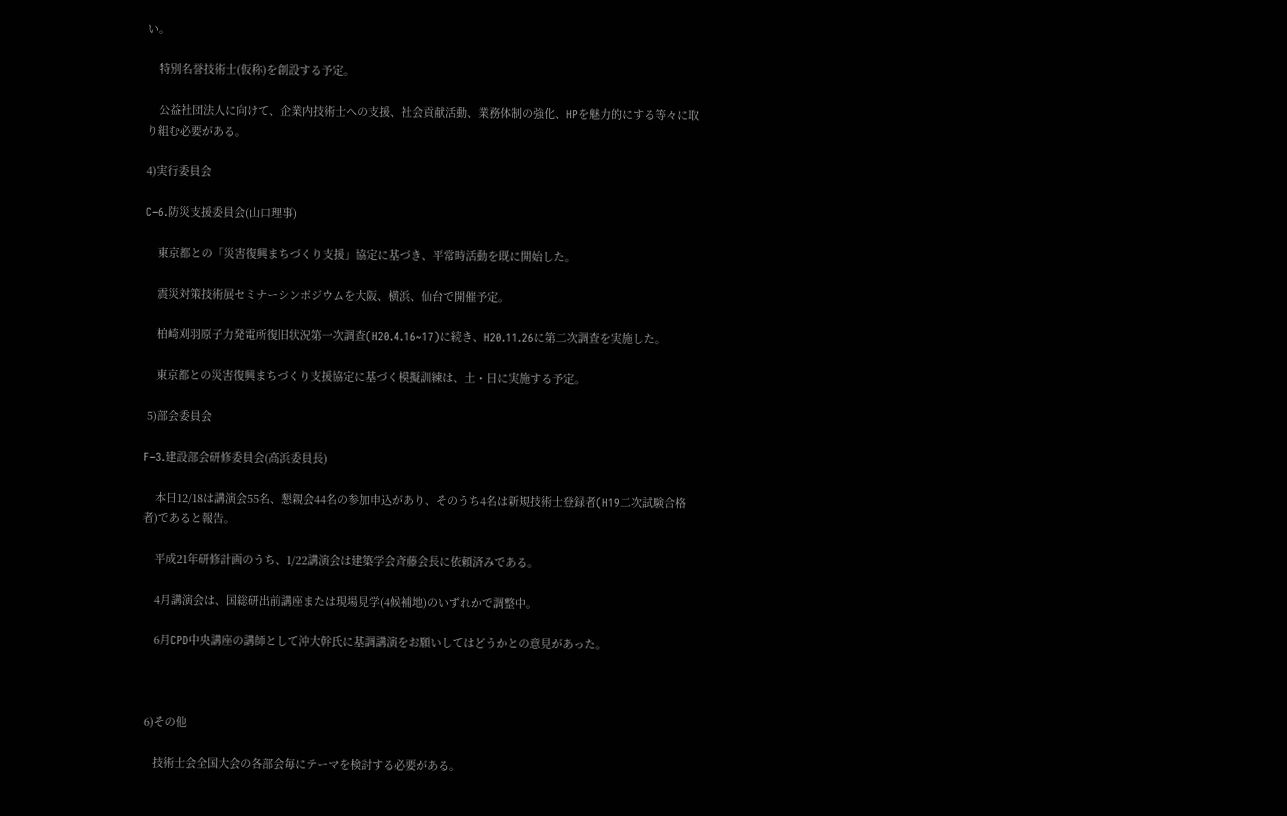い。

    特別名誉技術士(仮称)を創設する予定。

    公益社団法人に向けて、企業内技術士への支援、社会貢献活動、業務体制の強化、HPを魅力的にする等々に取り組む必要がある。

4)実行委員会

C−6.防災支援委員会(山口理事)

    東京都との「災害復興まちづくり支援」協定に基づき、平常時活動を既に開始した。

    震災対策技術展セミナーシンポジウムを大阪、横浜、仙台で開催予定。

    柏崎刈羽原子力発電所復旧状況第一次調査(H20.4.16~17)に続き、H20.11.26に第二次調査を実施した。

    東京都との災害復興まちづくり支援協定に基づく模擬訓練は、土・日に実施する予定。

 5)部会委員会

F−3.建設部会研修委員会(高浜委員長)

    本日12/18は講演会55名、懇親会44名の参加申込があり、そのうち4名は新規技術士登録者(H19二次試験合格者)であると報告。

    平成21年研修計画のうち、1/22講演会は建築学会斉藤会長に依頼済みである。

    4月講演会は、国総研出前講座または現場見学(4候補地)のいずれかで調整中。

    6月CPD中央講座の講師として沖大幹氏に基調講演をお願いしてはどうかとの意見があった。



 6)その他

    技術士会全国大会の各部会毎にテーマを検討する必要がある。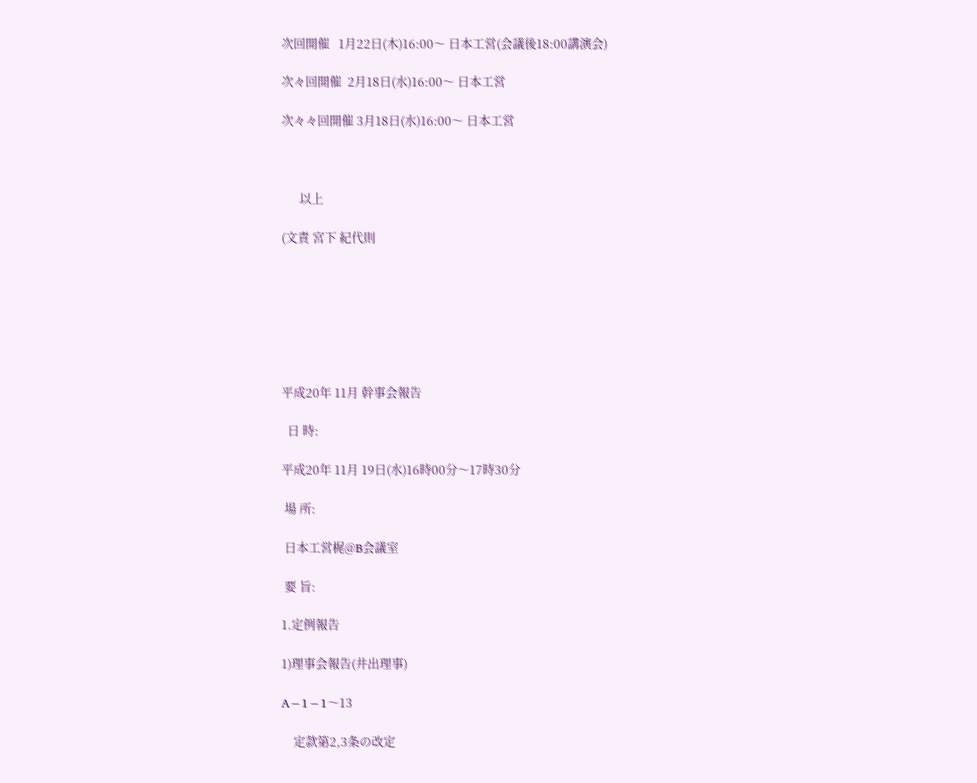次回開催   1月22日(木)16:00〜 日本工営(会議後18:00講演会)

次々回開催  2月18日(水)16:00〜 日本工営

次々々回開催 3月18日(水)16:00〜 日本工営



      以上

(文責 宮下 紀代則







平成20年 11月 幹事会報告

  日 時:

平成20年 11月 19日(水)16時00分〜17時30分

 場 所:

 日本工営梶@B会議室

 要 旨:

1.定例報告

1)理事会報告(井出理事)

A−1−1〜13

    定款第2,3条の改定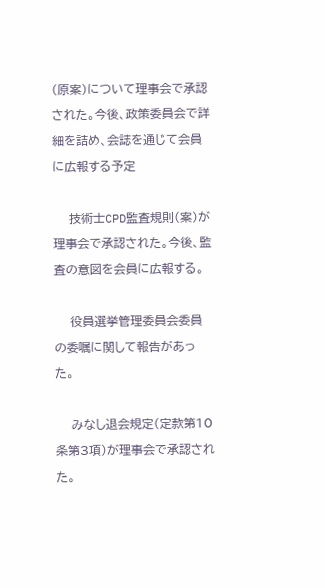(原案)について理事会で承認された。今後、政策委員会で詳細を詰め、会誌を通じて会員に広報する予定

    技術士CPD監査規則(案)が理事会で承認された。今後、監査の意図を会員に広報する。

    役員選挙管理委員会委員の委嘱に関して報告があった。

    みなし退会規定(定款第10条第3項)が理事会で承認された。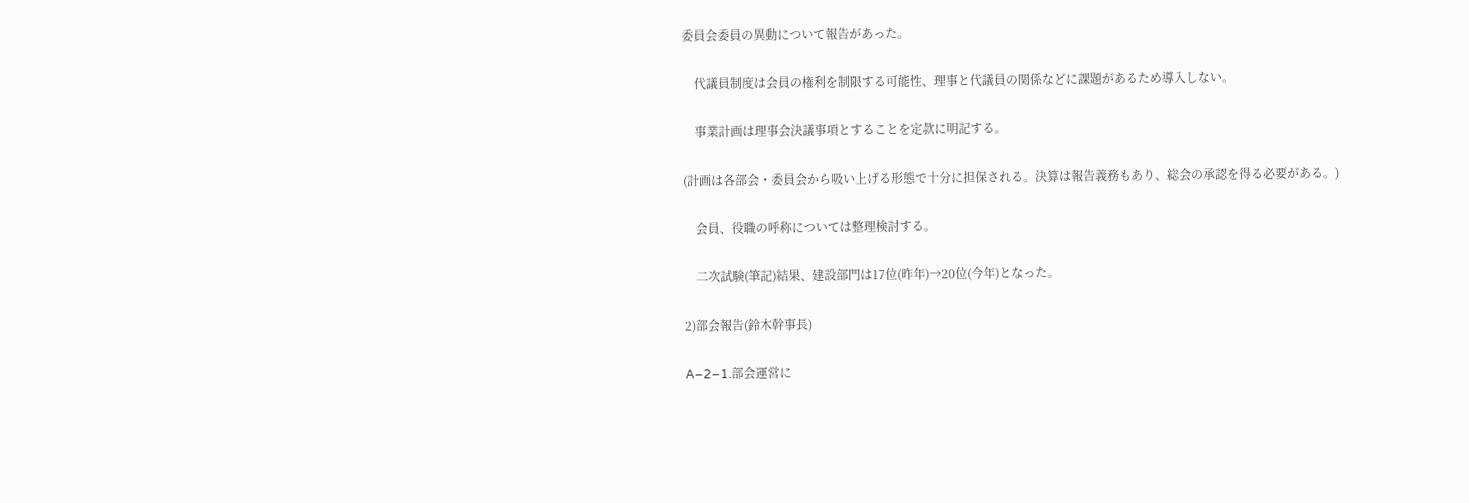委員会委員の異動について報告があった。

    代議員制度は会員の権利を制限する可能性、理事と代議員の関係などに課題があるため導入しない。

    事業計画は理事会決議事項とすることを定款に明記する。

(計画は各部会・委員会から吸い上げる形態で十分に担保される。決算は報告義務もあり、総会の承認を得る必要がある。)

    会員、役職の呼称については整理検討する。

    二次試験(筆記)結果、建設部門は17位(昨年)→20位(今年)となった。

2)部会報告(鈴木幹事長)

A−2−1.部会運営に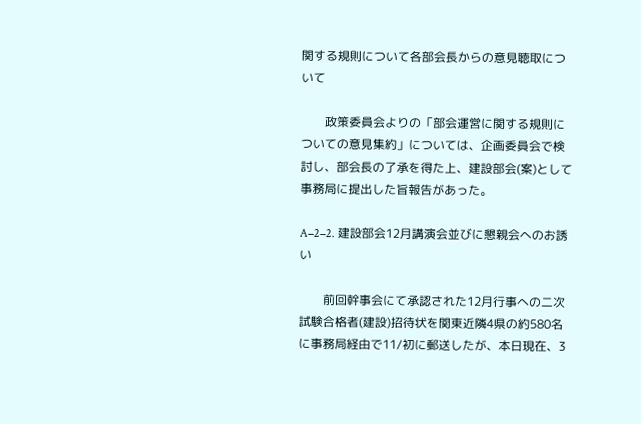関する規則について各部会長からの意見聴取について

        政策委員会よりの「部会運営に関する規則についての意見集約」については、企画委員会で検討し、部会長の了承を得た上、建設部会(案)として事務局に提出した旨報告があった。

A−2−2. 建設部会12月講演会並びに懇親会へのお誘い

        前回幹事会にて承認された12月行事への二次試験合格者(建設)招待状を関東近隣4県の約580名に事務局経由で11/初に郵送したが、本日現在、3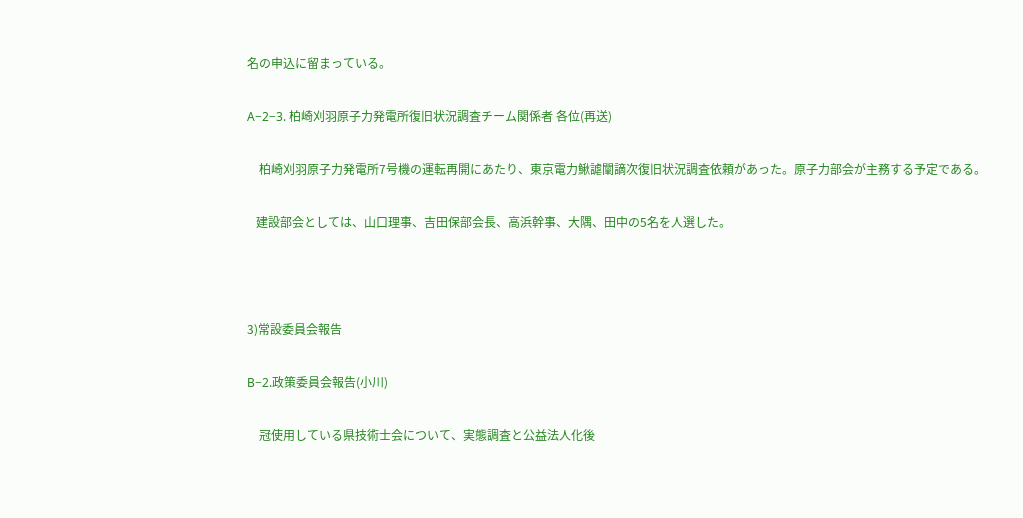名の申込に留まっている。

A−2−3. 柏崎刈羽原子力発電所復旧状況調査チーム関係者 各位(再送)

    柏崎刈羽原子力発電所7号機の運転再開にあたり、東京電力鰍謔闡謫次復旧状況調査依頼があった。原子力部会が主務する予定である。

   建設部会としては、山口理事、吉田保部会長、高浜幹事、大隅、田中の5名を人選した。



3)常設委員会報告

B−2.政策委員会報告(小川)

    冠使用している県技術士会について、実態調査と公益法人化後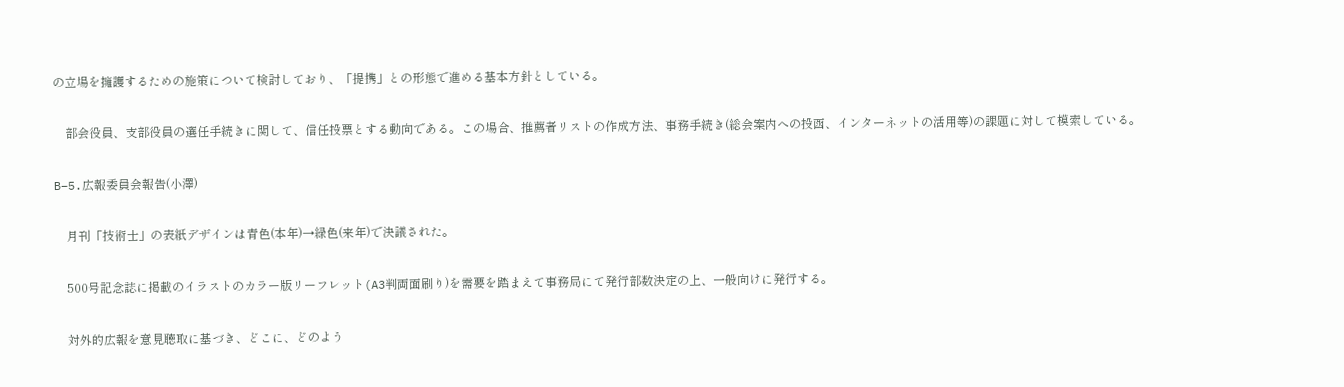の立場を擁護するための施策について検討しており、「提携」との形態で進める基本方針としている。

    部会役員、支部役員の選任手続きに関して、信任投票とする動向である。この場合、推薦者リストの作成方法、事務手続き(総会案内への投函、インターネットの活用等)の課題に対して模索している。

B−5.広報委員会報告(小澤)

    月刊「技術士」の表紙デザインは青色(本年)→緑色(来年)で決議された。

    500号記念誌に掲載のイラストのカラー版リーフレット(A3判両面刷り)を需要を踏まえて事務局にて発行部数決定の上、一般向けに発行する。

    対外的広報を意見聴取に基づき、どこに、どのよう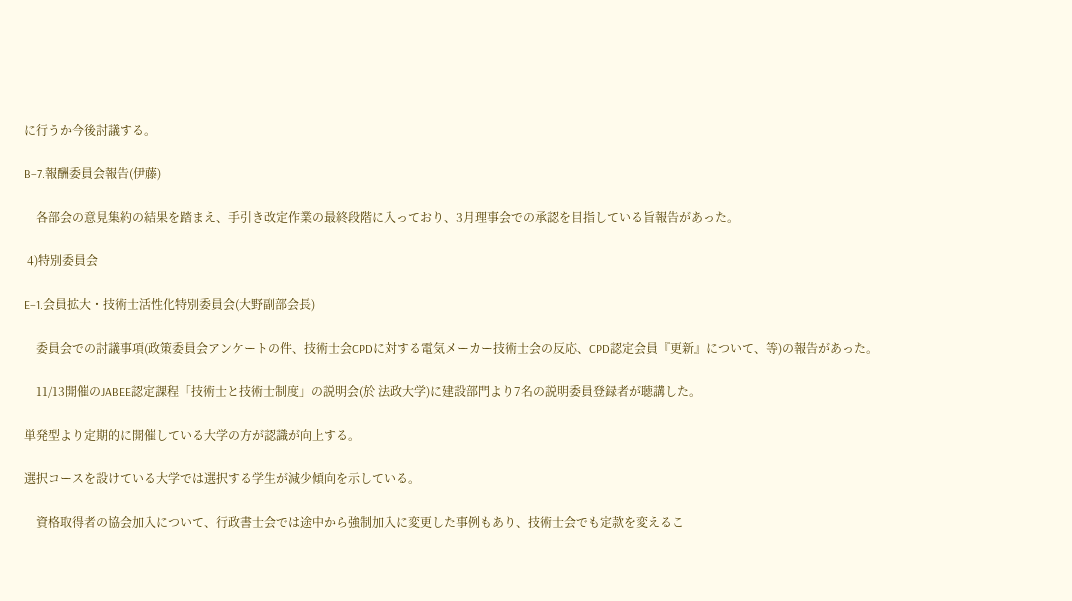に行うか今後討議する。

B−7.報酬委員会報告(伊藤)

    各部会の意見集約の結果を踏まえ、手引き改定作業の最終段階に入っており、3月理事会での承認を目指している旨報告があった。

 4)特別委員会

E−1.会員拡大・技術士活性化特別委員会(大野副部会長)

    委員会での討議事項(政策委員会アンケートの件、技術士会CPDに対する電気メーカー技術士会の反応、CPD認定会員『更新』について、等)の報告があった。

    11/13開催のJABEE認定課程「技術士と技術士制度」の説明会(於 法政大学)に建設部門より7名の説明委員登録者が聴講した。

単発型より定期的に開催している大学の方が認識が向上する。

選択コースを設けている大学では選択する学生が減少傾向を示している。

    資格取得者の協会加入について、行政書士会では途中から強制加入に変更した事例もあり、技術士会でも定款を変えるこ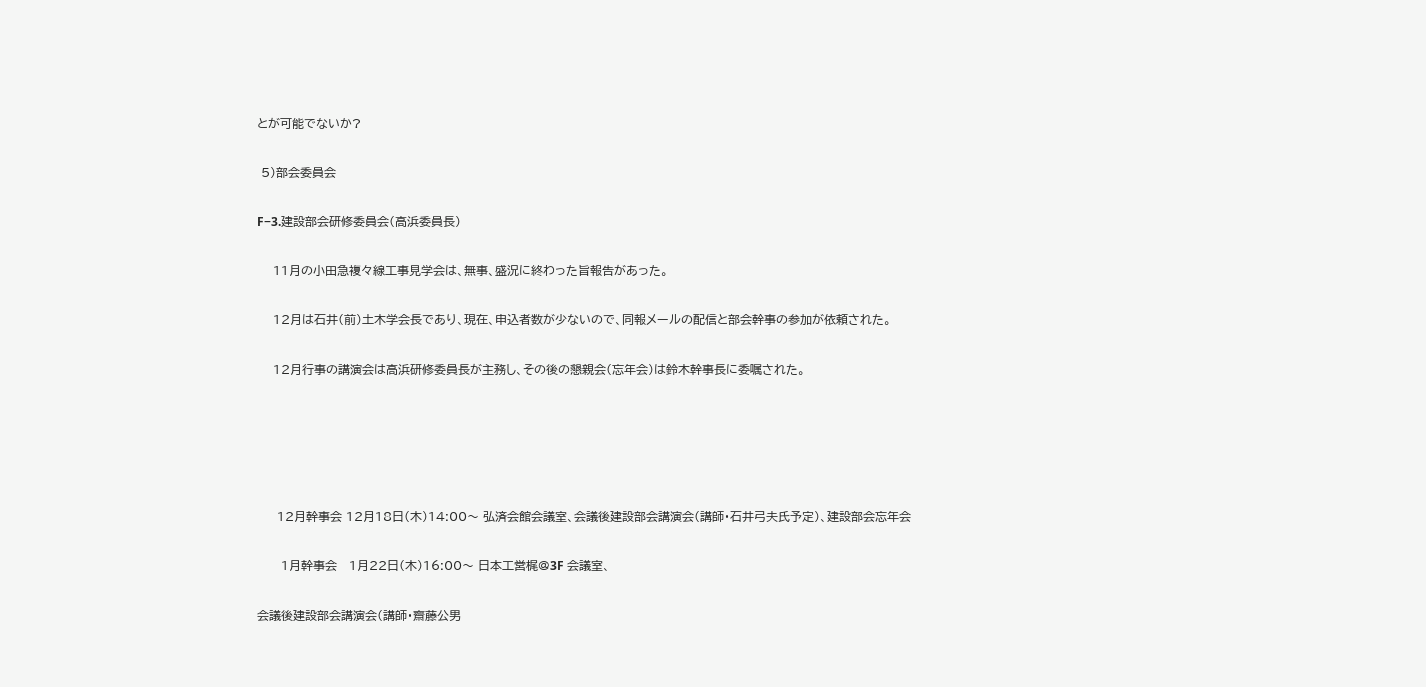とが可能でないか?

 5)部会委員会

F−3.建設部会研修委員会(高浜委員長)

    11月の小田急複々線工事見学会は、無事、盛況に終わった旨報告があった。

    12月は石井(前)土木学会長であり、現在、申込者数が少ないので、同報メールの配信と部会幹事の参加が依頼された。

    12月行事の講演会は高浜研修委員長が主務し、その後の懇親会(忘年会)は鈴木幹事長に委嘱された。





     12月幹事会 12月18日(木)14:00〜 弘済会館会議室、会議後建設部会講演会(講師・石井弓夫氏予定)、建設部会忘年会

      1月幹事会   1月22日(木)16:00〜 日本工営梶@3F 会議室、

会議後建設部会講演会(講師・齋藤公男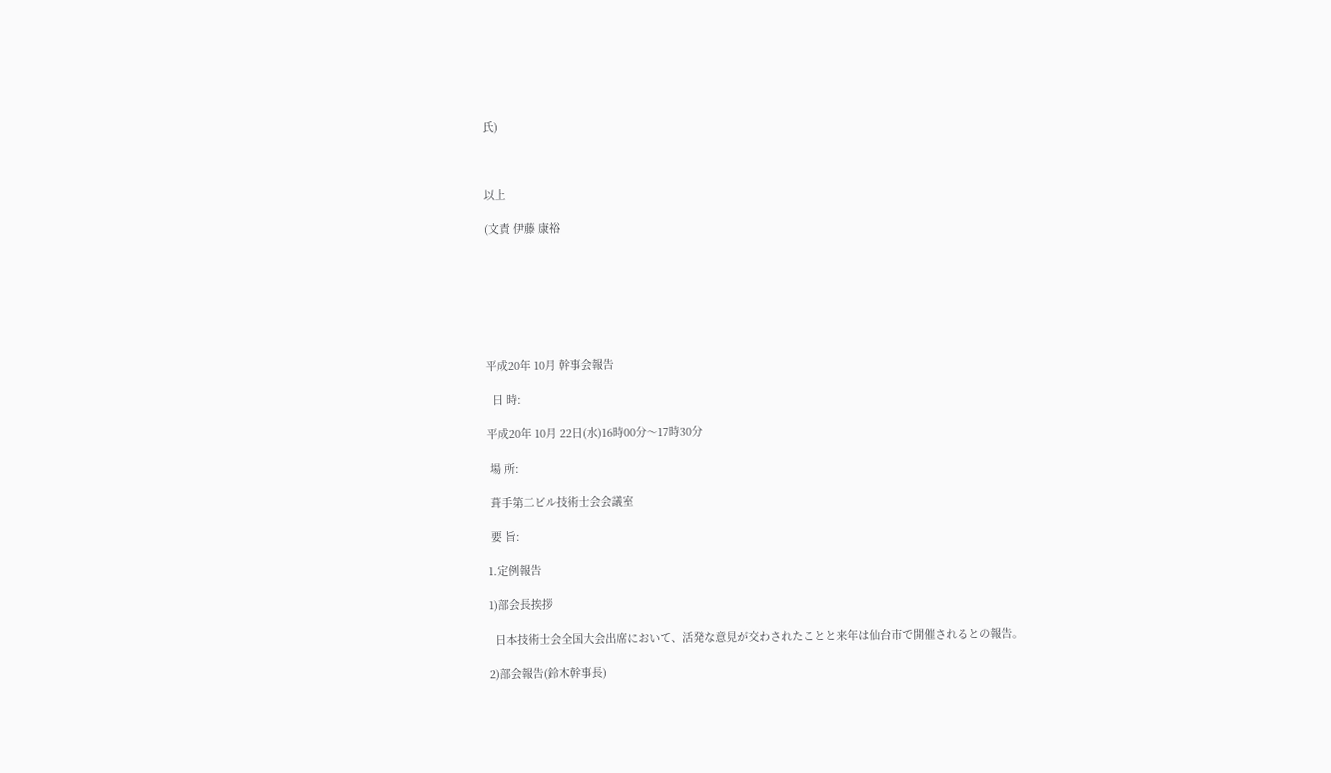氏)



以上

(文責 伊藤 康裕







平成20年 10月 幹事会報告

  日 時:

平成20年 10月 22日(水)16時00分〜17時30分

 場 所:

 葺手第二ビル技術士会会議室

 要 旨:

1.定例報告

1)部会長挨拶

  日本技術士会全国大会出席において、活発な意見が交わされたことと来年は仙台市で開催されるとの報告。

2)部会報告(鈴木幹事長)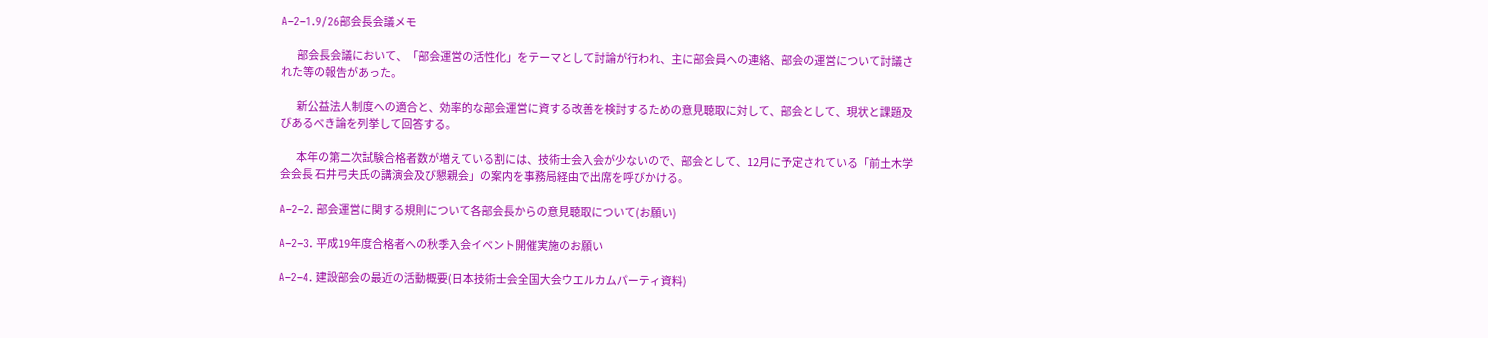A−2−1.9/26部会長会議メモ

        部会長会議において、「部会運営の活性化」をテーマとして討論が行われ、主に部会員への連絡、部会の運営について討議された等の報告があった。

        新公益法人制度への適合と、効率的な部会運営に資する改善を検討するための意見聴取に対して、部会として、現状と課題及びあるべき論を列挙して回答する。

        本年の第二次試験合格者数が増えている割には、技術士会入会が少ないので、部会として、12月に予定されている「前土木学会会長 石井弓夫氏の講演会及び懇親会」の案内を事務局経由で出席を呼びかける。

A−2−2. 部会運営に関する規則について各部会長からの意見聴取について(お願い)

A−2−3. 平成19年度合格者への秋季入会イベント開催実施のお願い

A−2−4. 建設部会の最近の活動概要(日本技術士会全国大会ウエルカムパーティ資料)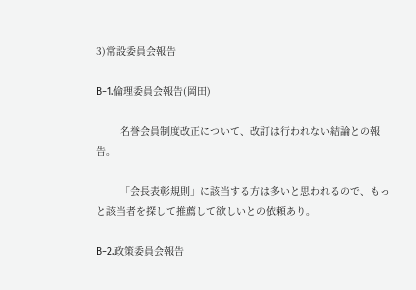3)常設委員会報告

B−1.倫理委員会報告(岡田)

        名誉会員制度改正について、改訂は行われない結論との報告。

        「会長表彰規則」に該当する方は多いと思われるので、もっと該当者を探して推薦して欲しいとの依頼あり。

B−2.政策委員会報告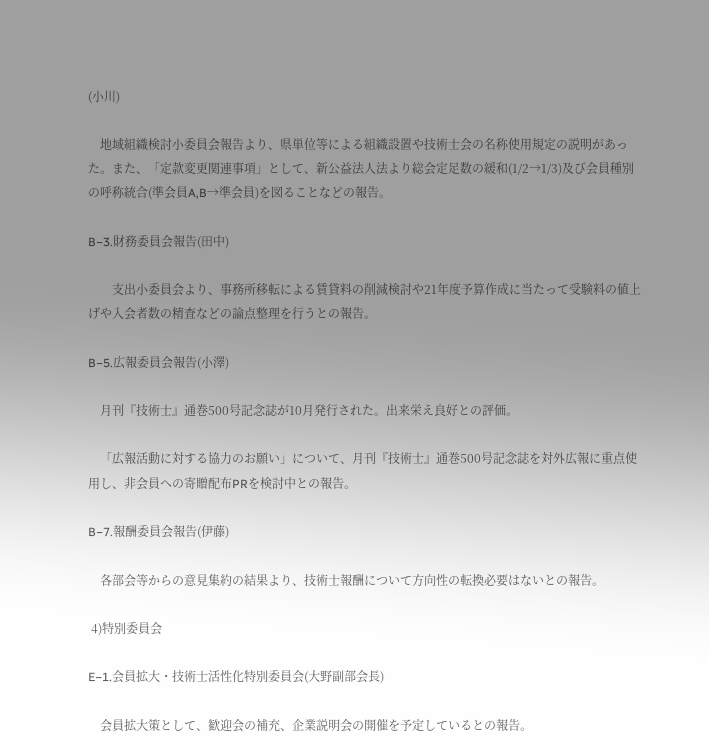(小川)

    地域組織検討小委員会報告より、県単位等による組織設置や技術士会の名称使用規定の説明があった。また、「定款変更関連事項」として、新公益法人法より総会定足数の緩和(1/2→1/3)及び会員種別の呼称統合(準会員A,B→準会員)を図ることなどの報告。

B−3.財務委員会報告(田中)

        支出小委員会より、事務所移転による賃貸料の削減検討や21年度予算作成に当たって受験料の値上げや入会者数の精査などの論点整理を行うとの報告。

B−5.広報委員会報告(小澤)

    月刊『技術士』通巻500号記念誌が10月発行された。出来栄え良好との評価。

    「広報活動に対する協力のお願い」について、月刊『技術士』通巻500号記念誌を対外広報に重点使用し、非会員への寄贈配布PRを検討中との報告。

B−7.報酬委員会報告(伊藤)

    各部会等からの意見集約の結果より、技術士報酬について方向性の転換必要はないとの報告。

 4)特別委員会

E−1.会員拡大・技術士活性化特別委員会(大野副部会長)

    会員拡大策として、歓迎会の補充、企業説明会の開催を予定しているとの報告。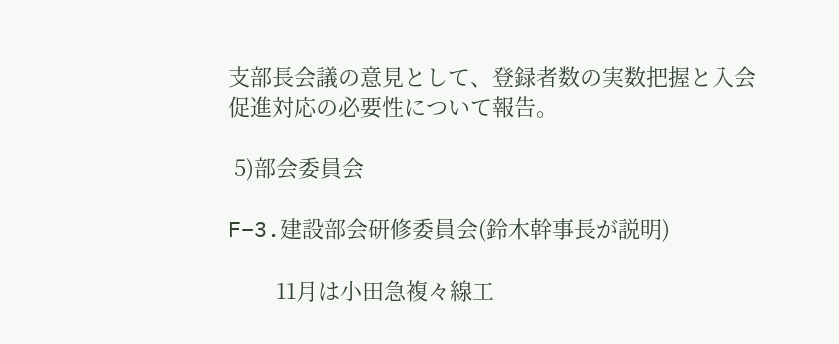支部長会議の意見として、登録者数の実数把握と入会促進対応の必要性について報告。

 5)部会委員会

F−3.建設部会研修委員会(鈴木幹事長が説明)

        11月は小田急複々線工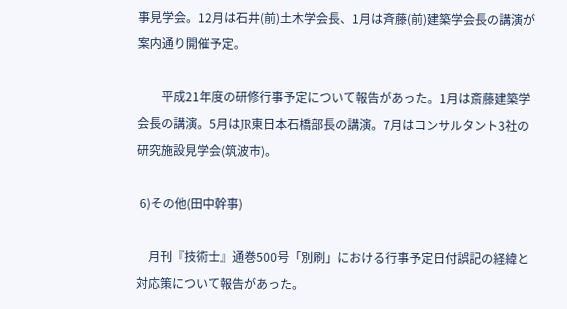事見学会。12月は石井(前)土木学会長、1月は斉藤(前)建築学会長の講演が案内通り開催予定。

        平成21年度の研修行事予定について報告があった。1月は斎藤建築学会長の講演。5月はJR東日本石橋部長の講演。7月はコンサルタント3社の研究施設見学会(筑波市)。

 6)その他(田中幹事)

    月刊『技術士』通巻500号「別刷」における行事予定日付誤記の経緯と対応策について報告があった。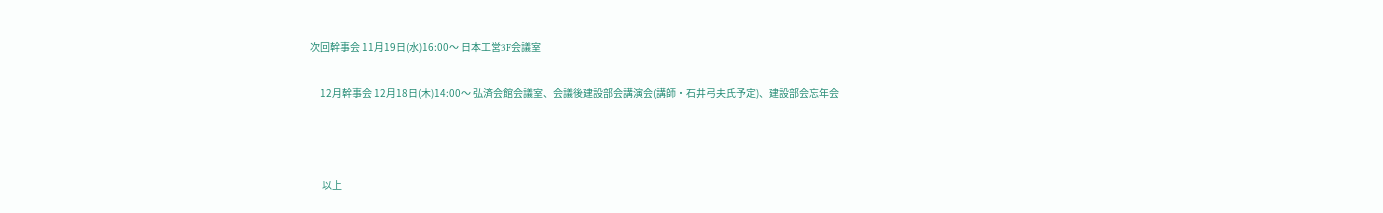次回幹事会 11月19日(水)16:00〜 日本工営3F会議室

     12月幹事会 12月18日(木)14:00〜 弘済会館会議室、会議後建設部会講演会(講師・石井弓夫氏予定)、建設部会忘年会



      以上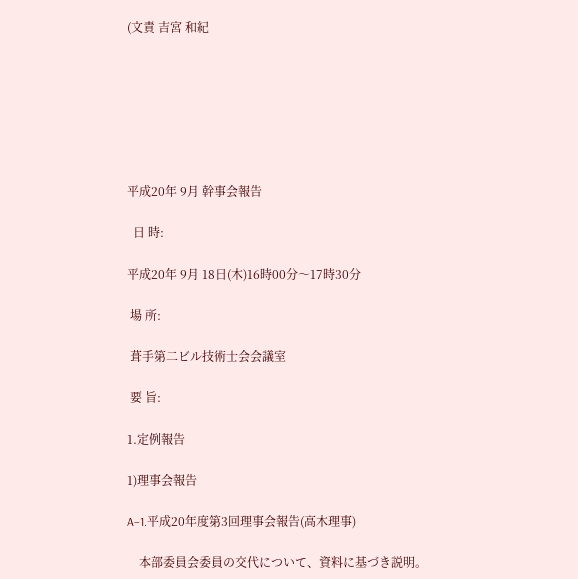(文責 吉宮 和紀







平成20年 9月 幹事会報告

  日 時:

平成20年 9月 18日(木)16時00分〜17時30分

 場 所:

 葺手第二ビル技術士会会議室

 要 旨:

1.定例報告

1)理事会報告

A−1.平成20年度第3回理事会報告(高木理事)

    本部委員会委員の交代について、資料に基づき説明。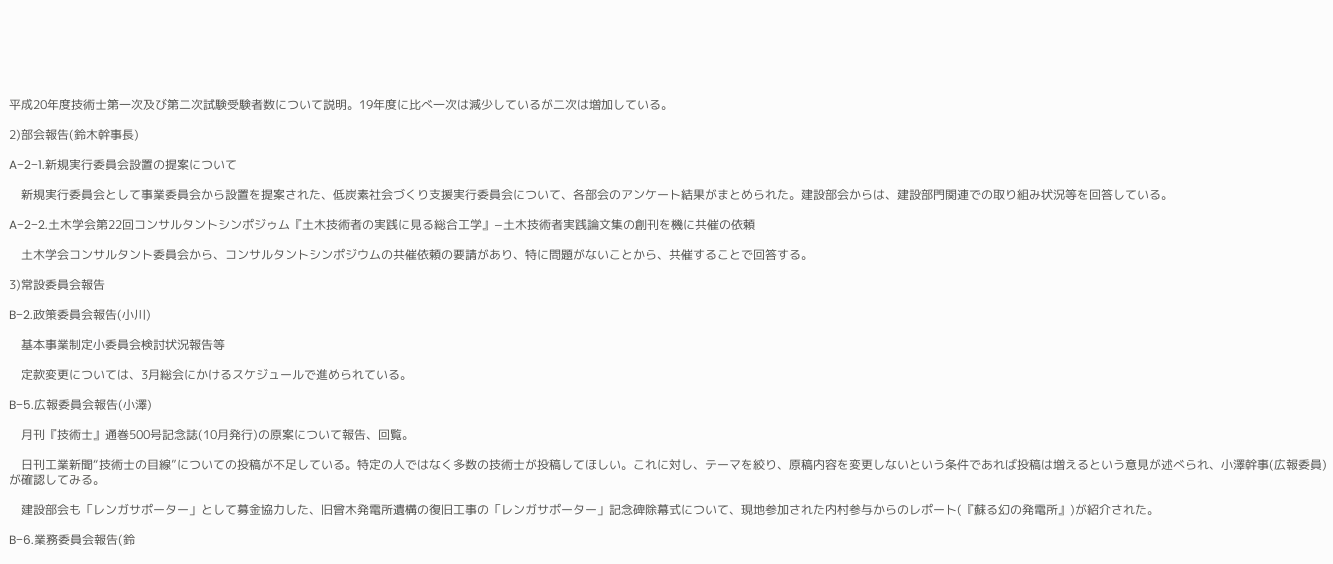平成20年度技術士第一次及び第二次試験受験者数について説明。19年度に比べ一次は減少しているが二次は増加している。

2)部会報告(鈴木幹事長)

A−2−1.新規実行委員会設置の提案について

    新規実行委員会として事業委員会から設置を提案された、低炭素社会づくり支援実行委員会について、各部会のアンケート結果がまとめられた。建設部会からは、建設部門関連での取り組み状況等を回答している。

A−2−2.土木学会第22回コンサルタントシンポジゥム『土木技術者の実践に見る総合工学』−土木技術者実践論文集の創刊を機に共催の依頼

    土木学会コンサルタント委員会から、コンサルタントシンポジウムの共催依頼の要請があり、特に問題がないことから、共催することで回答する。

3)常設委員会報告

B−2.政策委員会報告(小川)

    基本事業制定小委員会検討状況報告等

    定款変更については、3月総会にかけるスケジュールで進められている。

B−5.広報委員会報告(小澤)

    月刊『技術士』通巻500号記念誌(10月発行)の原案について報告、回覧。

    日刊工業新聞“技術士の目線”についての投稿が不足している。特定の人ではなく多数の技術士が投稿してほしい。これに対し、テーマを絞り、原稿内容を変更しないという条件であれば投稿は増えるという意見が述べられ、小澤幹事(広報委員)が確認してみる。

    建設部会も「レンガサポーター」として募金協力した、旧曾木発電所遺構の復旧工事の「レンガサポーター」記念碑除幕式について、現地参加された内村参与からのレポート(『蘇る幻の発電所』)が紹介された。

B−6.業務委員会報告(鈴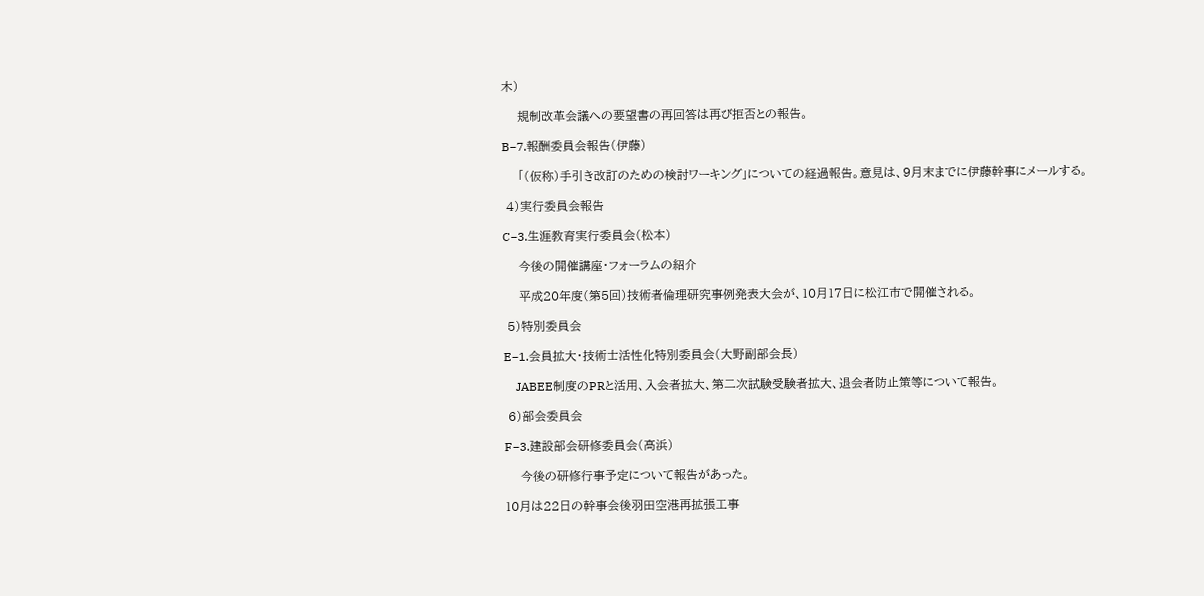木)

    規制改革会議への要望書の再回答は再び拒否との報告。

B−7.報酬委員会報告(伊藤)

    「(仮称)手引き改訂のための検討ワーキング」についての経過報告。意見は、9月末までに伊藤幹事にメールする。

 4)実行委員会報告

C−3.生涯教育実行委員会(松本)

    今後の開催講座・フォーラムの紹介

    平成20年度(第5回)技術者倫理研究事例発表大会が、10月17日に松江市で開催される。

 5)特別委員会

E−1.会員拡大・技術士活性化特別委員会(大野副部会長)

    JABEE制度のPRと活用、入会者拡大、第二次試験受験者拡大、退会者防止策等について報告。

 6)部会委員会

F−3.建設部会研修委員会(高浜)

    今後の研修行事予定について報告があった。

10月は22日の幹事会後羽田空港再拡張工事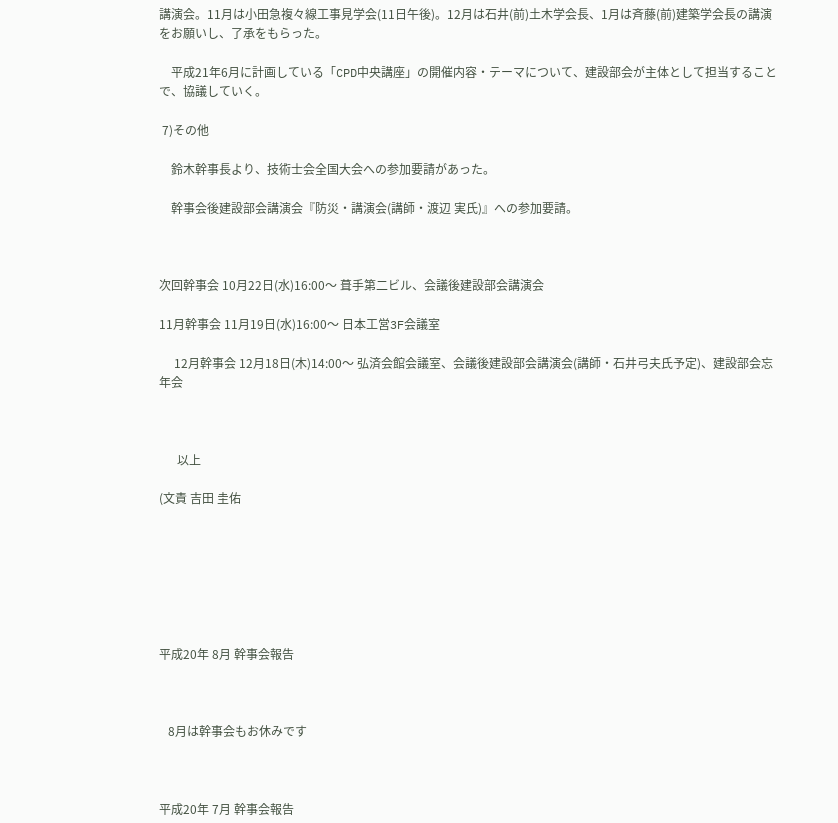講演会。11月は小田急複々線工事見学会(11日午後)。12月は石井(前)土木学会長、1月は斉藤(前)建築学会長の講演をお願いし、了承をもらった。

    平成21年6月に計画している「CPD中央講座」の開催内容・テーマについて、建設部会が主体として担当することで、協議していく。

 7)その他

    鈴木幹事長より、技術士会全国大会への参加要請があった。

    幹事会後建設部会講演会『防災・講演会(講師・渡辺 実氏)』への参加要請。



次回幹事会 10月22日(水)16:00〜 葺手第二ビル、会議後建設部会講演会

11月幹事会 11月19日(水)16:00〜 日本工営3F会議室

     12月幹事会 12月18日(木)14:00〜 弘済会館会議室、会議後建設部会講演会(講師・石井弓夫氏予定)、建設部会忘年会



      以上

(文責 吉田 圭佑







平成20年 8月 幹事会報告



   8月は幹事会もお休みです



平成20年 7月 幹事会報告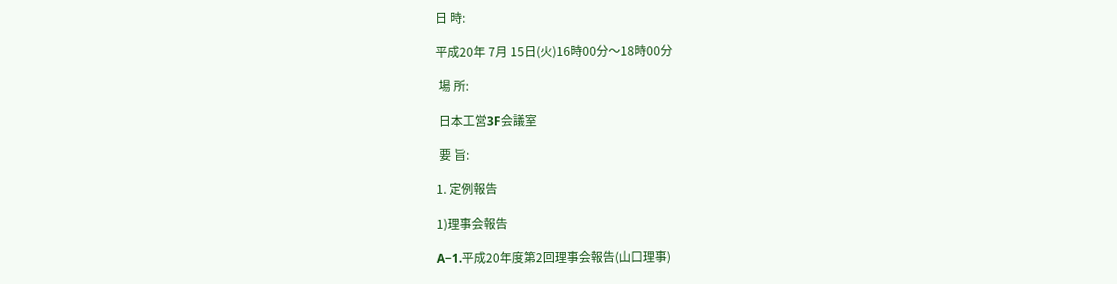日 時:

平成20年 7月 15日(火)16時00分〜18時00分

 場 所:

 日本工営3F会議室

 要 旨:

1. 定例報告

1)理事会報告

A−1.平成20年度第2回理事会報告(山口理事)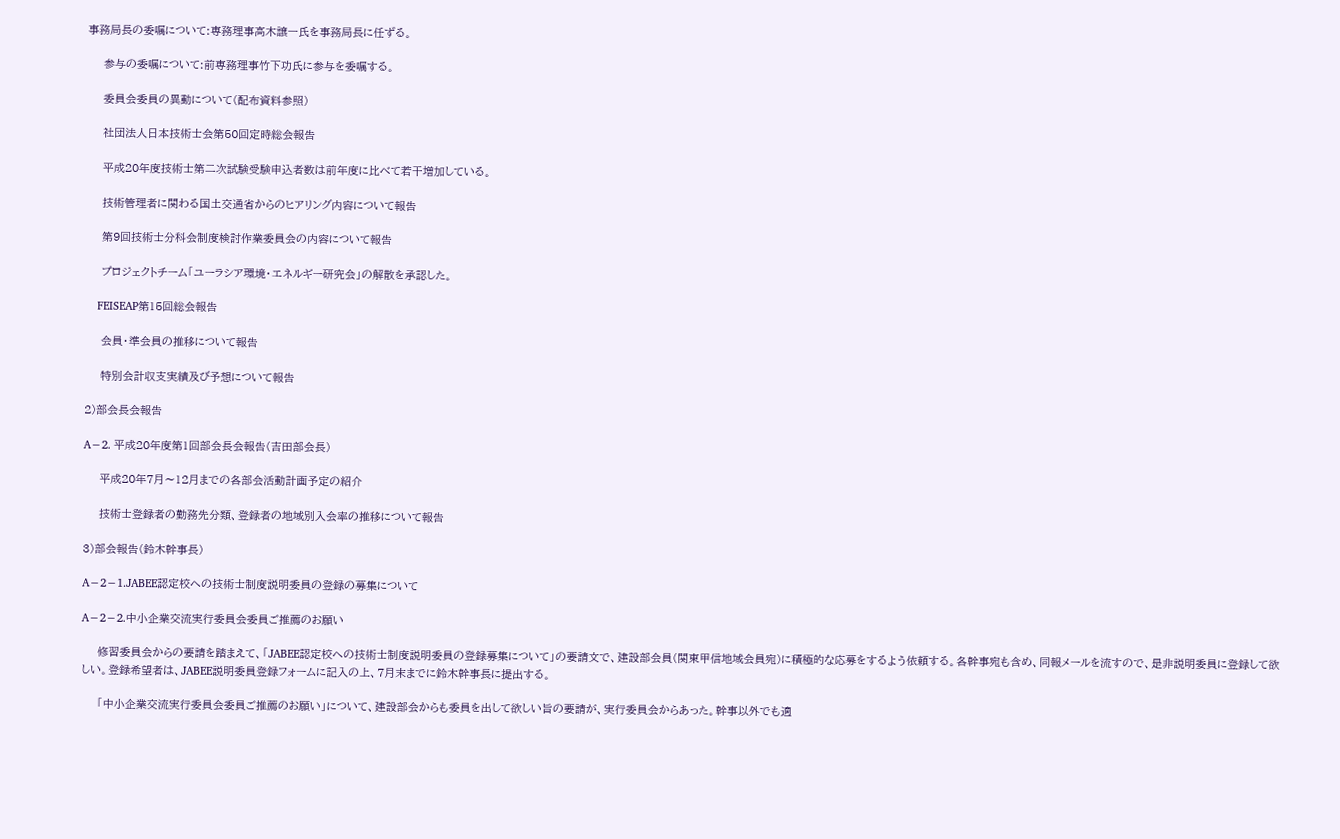事務局長の委嘱について:専務理事高木譲一氏を事務局長に任ずる。

    参与の委嘱について:前専務理事竹下功氏に参与を委嘱する。

    委員会委員の異動について(配布資料参照)

    社団法人日本技術士会第50回定時総会報告

    平成20年度技術士第二次試験受験申込者数は前年度に比べて若干増加している。

    技術管理者に関わる国土交通省からのヒアリング内容について報告

    第9回技術士分科会制度検討作業委員会の内容について報告

    プロジェクトチーム「ユーラシア環境・エネルギー研究会」の解散を承認した。

    FEISEAP第15回総会報告

    会員・準会員の推移について報告

    特別会計収支実績及び予想について報告

2)部会長会報告

A−2. 平成20年度第1回部会長会報告(吉田部会長)

    平成20年7月〜12月までの各部会活動計画予定の紹介

    技術士登録者の勤務先分類、登録者の地域別入会率の推移について報告

3)部会報告(鈴木幹事長)

A−2−1.JABEE認定校への技術士制度説明委員の登録の募集について

A−2−2.中小企業交流実行委員会委員ご推薦のお願い

    修習委員会からの要請を踏まえて、「JABEE認定校への技術士制度説明委員の登録募集について」の要請文で、建設部会員(関東甲信地域会員宛)に積極的な応募をするよう依頼する。各幹事宛も含め、同報メールを流すので、是非説明委員に登録して欲しい。登録希望者は、JABEE説明委員登録フォームに記入の上、7月末までに鈴木幹事長に提出する。

    「中小企業交流実行委員会委員ご推薦のお願い」について、建設部会からも委員を出して欲しい旨の要請が、実行委員会からあった。幹事以外でも適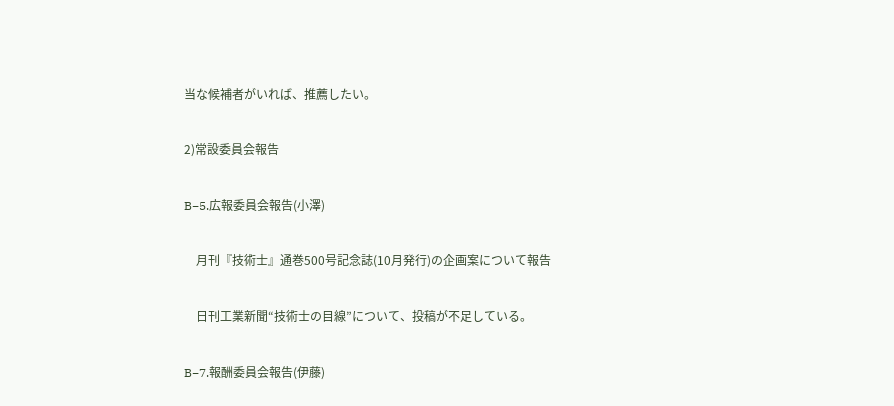当な候補者がいれば、推薦したい。

2)常設委員会報告

B−5.広報委員会報告(小澤)

    月刊『技術士』通巻500号記念誌(10月発行)の企画案について報告

    日刊工業新聞“技術士の目線”について、投稿が不足している。

B−7.報酬委員会報告(伊藤)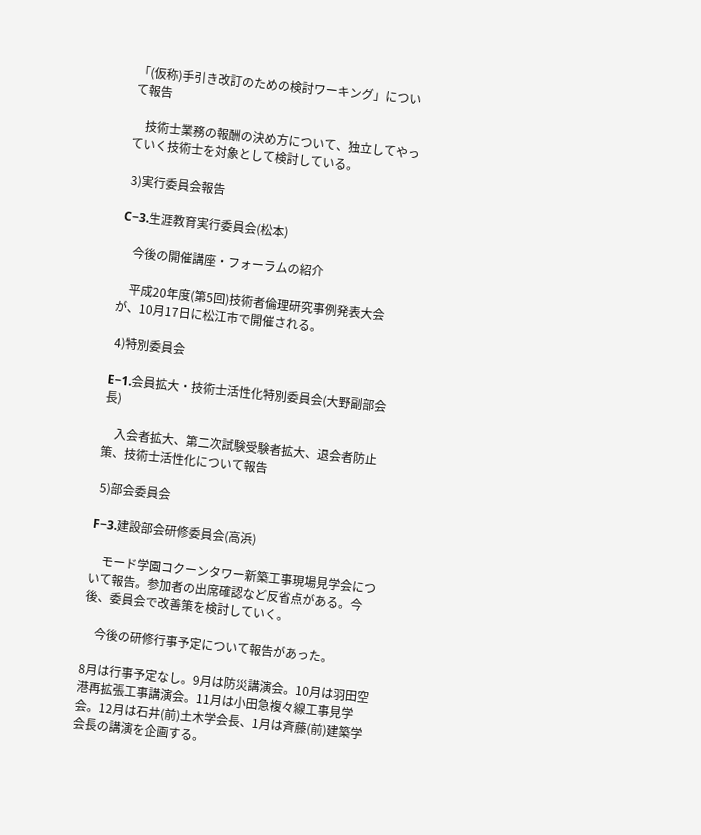「(仮称)手引き改訂のための検討ワーキング」について報告

    技術士業務の報酬の決め方について、独立してやっていく技術士を対象として検討している。

 3)実行委員会報告

C−3.生涯教育実行委員会(松本)

    今後の開催講座・フォーラムの紹介

    平成20年度(第5回)技術者倫理研究事例発表大会が、10月17日に松江市で開催される。

 4)特別委員会

E−1.会員拡大・技術士活性化特別委員会(大野副部会長)

    入会者拡大、第二次試験受験者拡大、退会者防止策、技術士活性化について報告

 5)部会委員会

F−3.建設部会研修委員会(高浜)

    モード学園コクーンタワー新築工事現場見学会について報告。参加者の出席確認など反省点がある。今後、委員会で改善策を検討していく。

    今後の研修行事予定について報告があった。

8月は行事予定なし。9月は防災講演会。10月は羽田空港再拡張工事講演会。11月は小田急複々線工事見学会。12月は石井(前)土木学会長、1月は斉藤(前)建築学会長の講演を企画する。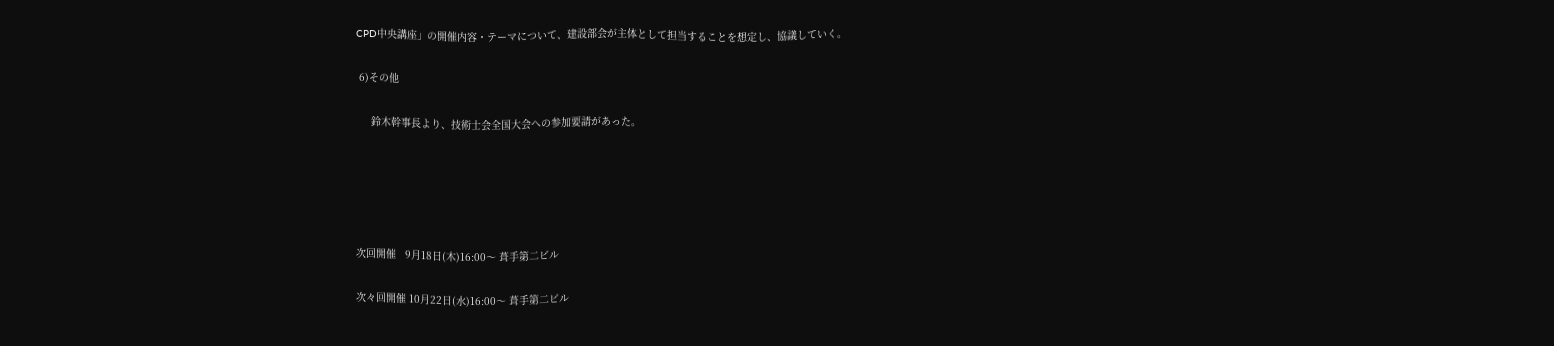CPD中央講座」の開催内容・テーマについて、建設部会が主体として担当することを想定し、協議していく。

 6)その他

     鈴木幹事長より、技術士会全国大会への参加要請があった。





次回開催   9月18日(木)16:00〜 葺手第二ビル

次々回開催 10月22日(水)16:00〜 葺手第二ビル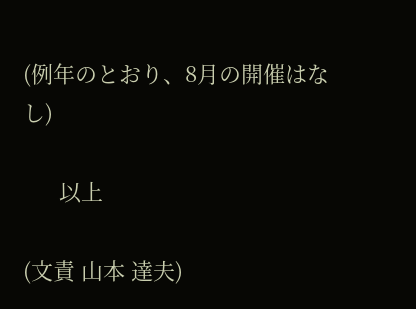(例年のとおり、8月の開催はなし)

      以上

(文責 山本 達夫)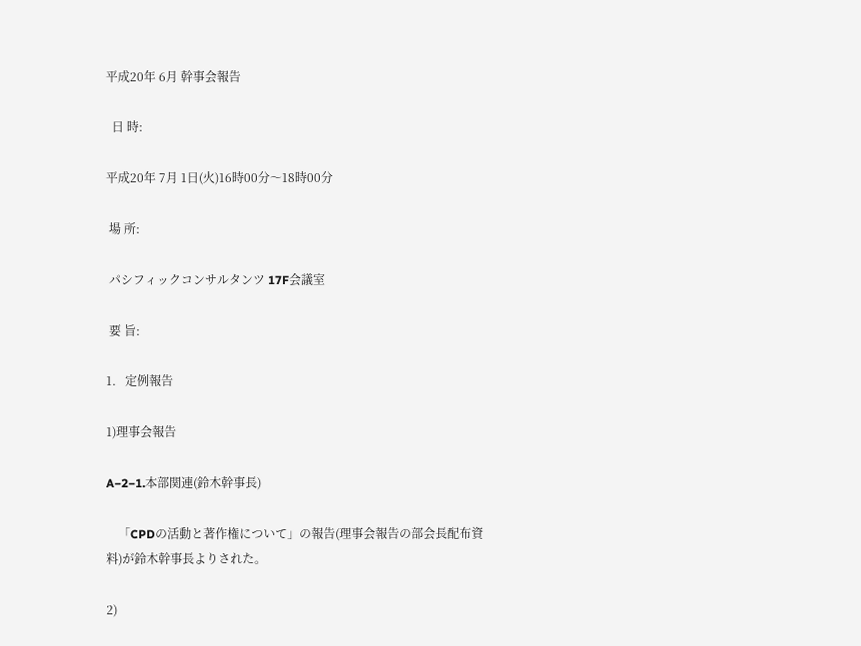平成20年 6月 幹事会報告

  日 時:

平成20年 7月 1日(火)16時00分〜18時00分

 場 所:

 パシフィックコンサルタンツ 17F会議室

 要 旨:

1.   定例報告

1)理事会報告

A−2−1.本部関連(鈴木幹事長)

    「CPDの活動と著作権について」の報告(理事会報告の部会長配布資料)が鈴木幹事長よりされた。

2)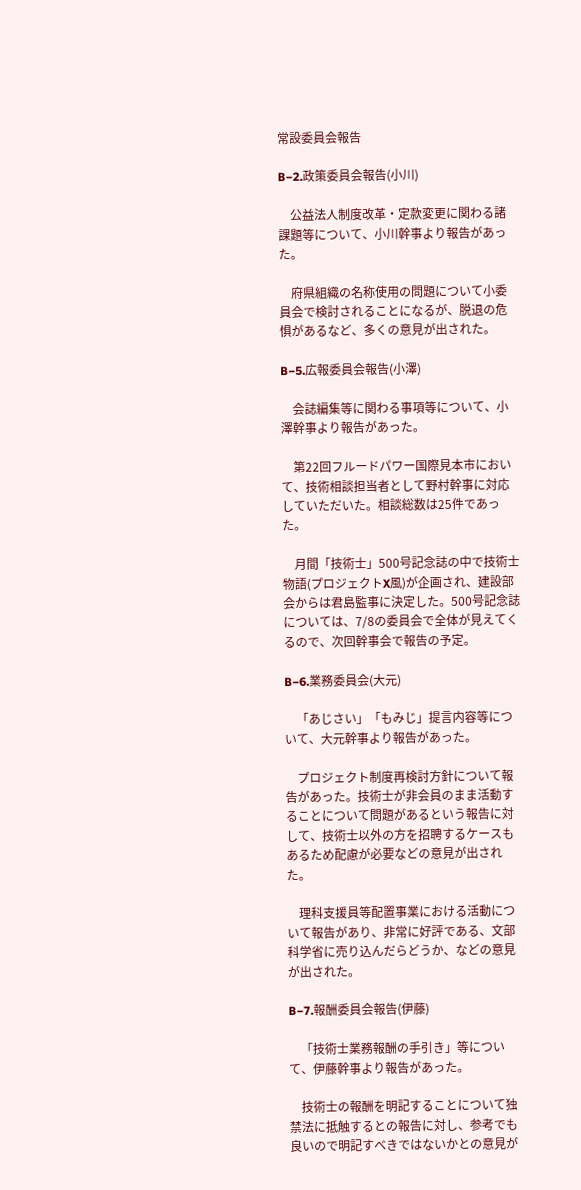常設委員会報告

B−2.政策委員会報告(小川)

    公益法人制度改革・定款変更に関わる諸課題等について、小川幹事より報告があった。

    府県組織の名称使用の問題について小委員会で検討されることになるが、脱退の危惧があるなど、多くの意見が出された。

B−5.広報委員会報告(小澤)

    会誌編集等に関わる事項等について、小澤幹事より報告があった。

    第22回フルードパワー国際見本市において、技術相談担当者として野村幹事に対応していただいた。相談総数は25件であった。

    月間「技術士」500号記念誌の中で技術士物語(プロジェクトX風)が企画され、建設部会からは君島監事に決定した。500号記念誌については、7/8の委員会で全体が見えてくるので、次回幹事会で報告の予定。

B−6.業務委員会(大元)

    「あじさい」「もみじ」提言内容等について、大元幹事より報告があった。

    プロジェクト制度再検討方針について報告があった。技術士が非会員のまま活動することについて問題があるという報告に対して、技術士以外の方を招聘するケースもあるため配慮が必要などの意見が出された。

    理科支援員等配置事業における活動について報告があり、非常に好評である、文部科学省に売り込んだらどうか、などの意見が出された。

B−7.報酬委員会報告(伊藤)

    「技術士業務報酬の手引き」等について、伊藤幹事より報告があった。

    技術士の報酬を明記することについて独禁法に抵触するとの報告に対し、参考でも良いので明記すべきではないかとの意見が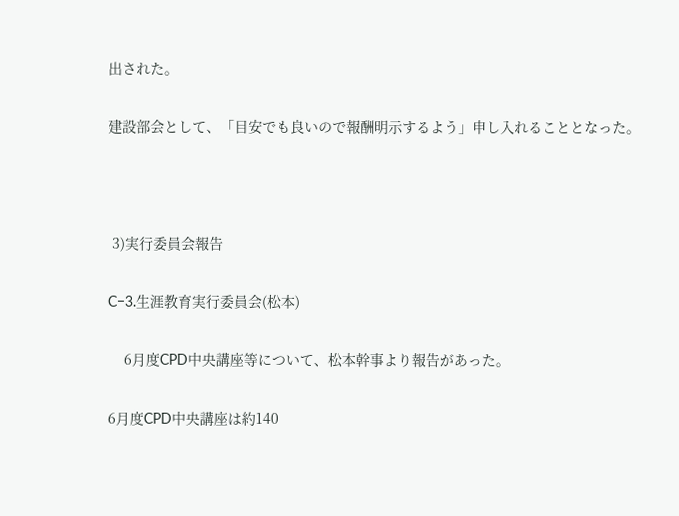出された。

建設部会として、「目安でも良いので報酬明示するよう」申し入れることとなった。



 3)実行委員会報告

C−3.生涯教育実行委員会(松本)

    6月度CPD中央講座等について、松本幹事より報告があった。

6月度CPD中央講座は約140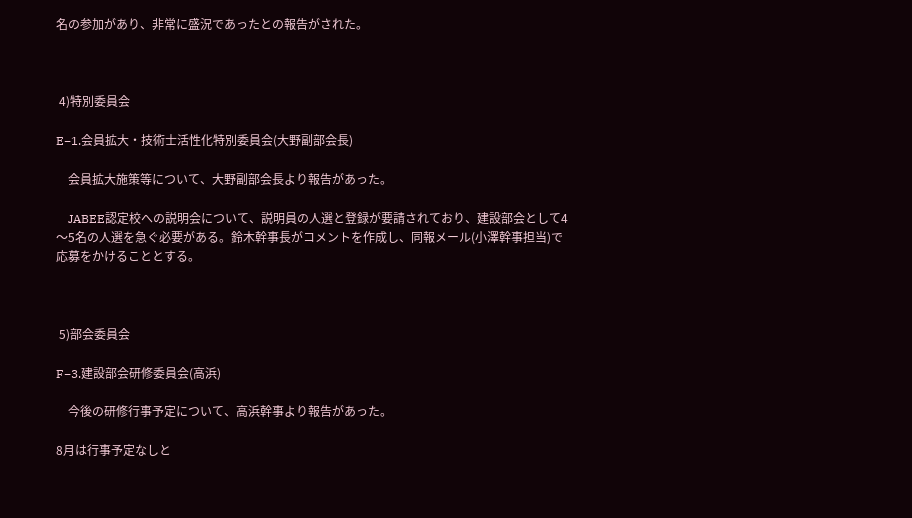名の参加があり、非常に盛況であったとの報告がされた。



 4)特別委員会

E−1.会員拡大・技術士活性化特別委員会(大野副部会長)

    会員拡大施策等について、大野副部会長より報告があった。

    JABEE認定校への説明会について、説明員の人選と登録が要請されており、建設部会として4〜5名の人選を急ぐ必要がある。鈴木幹事長がコメントを作成し、同報メール(小澤幹事担当)で応募をかけることとする。



 5)部会委員会

F−3.建設部会研修委員会(高浜)

    今後の研修行事予定について、高浜幹事より報告があった。

8月は行事予定なしと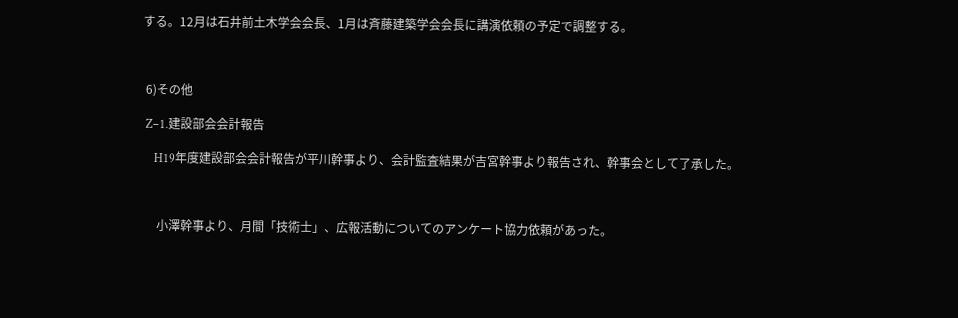する。12月は石井前土木学会会長、1月は斉藤建築学会会長に講演依頼の予定で調整する。



 6)その他

 Z−1.建設部会会計報告

    H19年度建設部会会計報告が平川幹事より、会計監査結果が吉宮幹事より報告され、幹事会として了承した。



     小澤幹事より、月間「技術士」、広報活動についてのアンケート協力依頼があった。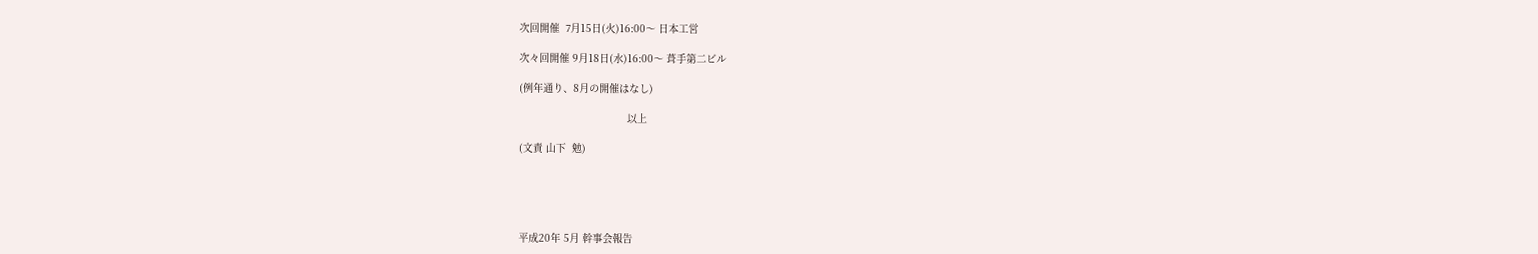次回開催  7月15日(火)16:00〜 日本工営

次々回開催 9月18日(水)16:00〜 葺手第二ビル

(例年通り、8月の開催はなし)

                                    以上

(文責 山下  勉)





平成20年 5月 幹事会報告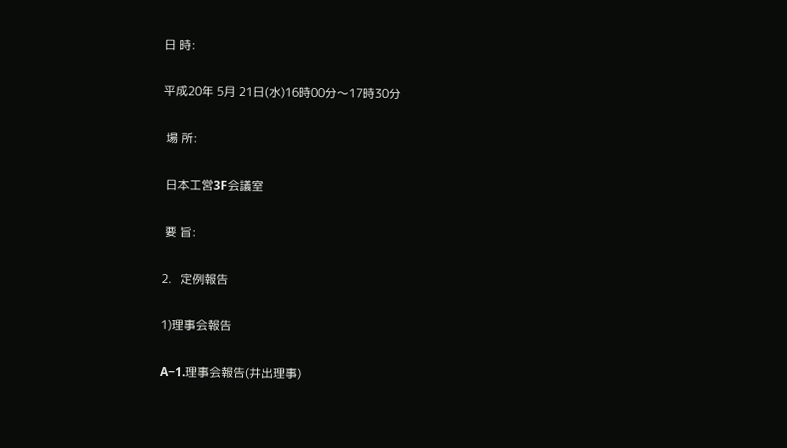日 時:

平成20年 5月 21日(水)16時00分〜17時30分

 場 所:

 日本工営3F会議室

 要 旨:

2.   定例報告

1)理事会報告

A−1.理事会報告(井出理事)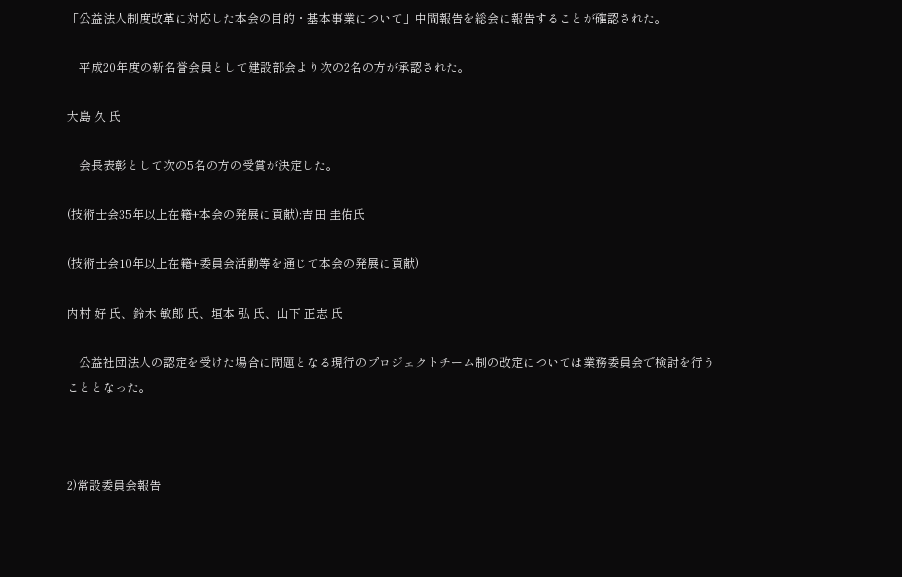「公益法人制度改革に対応した本会の目的・基本事業について」中間報告を総会に報告することが確認された。

    平成20年度の新名誉会員として建設部会より次の2名の方が承認された。

大島 久 氏

    会長表彰として次の5名の方の受賞が決定した。

(技術士会35年以上在籍+本会の発展に貢献):吉田 圭佑氏

(技術士会10年以上在籍+委員会活動等を通じて本会の発展に貢献)

内村 好 氏、鈴木 敏郎 氏、垣本 弘 氏、山下 正志 氏

    公益社団法人の認定を受けた場合に問題となる現行のプロジェクトチーム制の改定については業務委員会で検討を行うこととなった。



2)常設委員会報告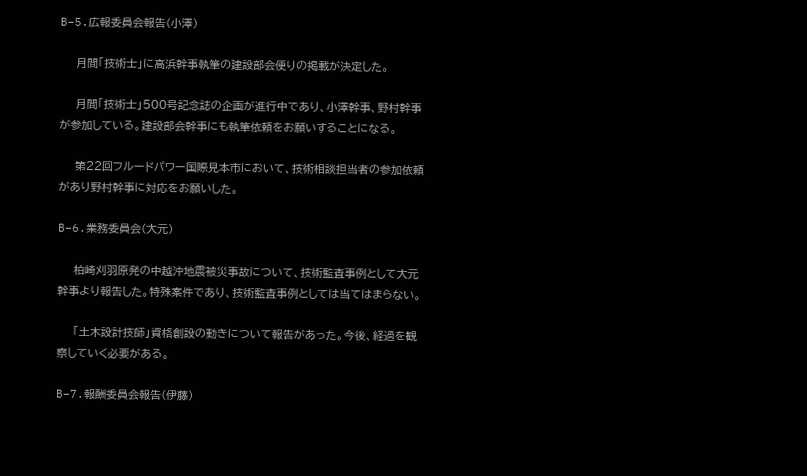B−5.広報委員会報告(小澤)

    月間「技術士」に高浜幹事執筆の建設部会便りの掲載が決定した。

    月間「技術士」500号記念誌の企画が進行中であり、小澤幹事、野村幹事が参加している。建設部会幹事にも執筆依頼をお願いすることになる。

    第22回フルードパワー国際見本市において、技術相談担当者の参加依頼があり野村幹事に対応をお願いした。

B−6.業務委員会(大元)

    柏崎刈羽原発の中越沖地震被災事故について、技術監査事例として大元幹事より報告した。特殊案件であり、技術監査事例としては当てはまらない。

    「土木設計技師」資格創設の動きについて報告があった。今後、経過を観察していく必要がある。

B−7.報酬委員会報告(伊藤)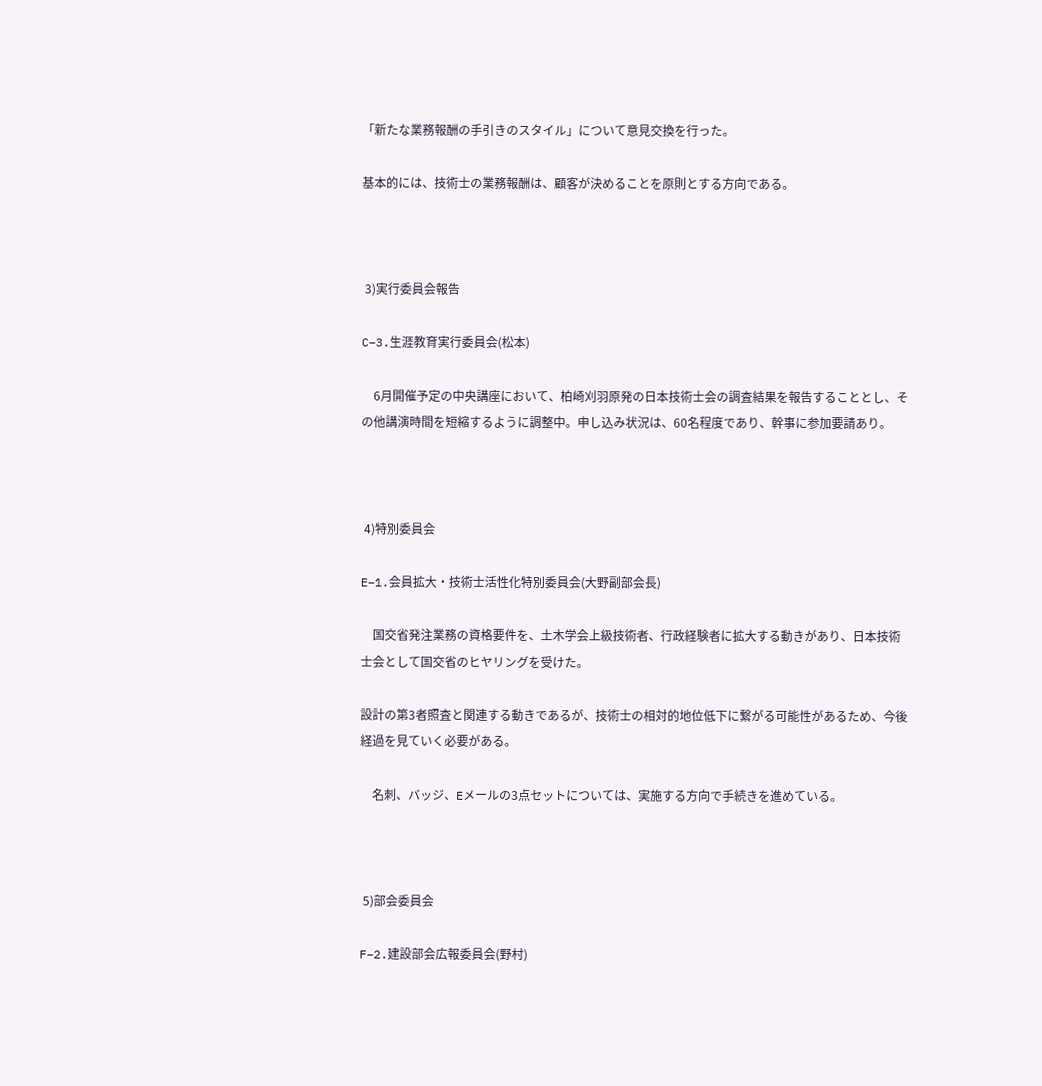「新たな業務報酬の手引きのスタイル」について意見交換を行った。

基本的には、技術士の業務報酬は、顧客が決めることを原則とする方向である。



 3)実行委員会報告

C−3.生涯教育実行委員会(松本)

    6月開催予定の中央講座において、柏崎刈羽原発の日本技術士会の調査結果を報告することとし、その他講演時間を短縮するように調整中。申し込み状況は、60名程度であり、幹事に参加要請あり。



 4)特別委員会

E−1.会員拡大・技術士活性化特別委員会(大野副部会長)

    国交省発注業務の資格要件を、土木学会上級技術者、行政経験者に拡大する動きがあり、日本技術士会として国交省のヒヤリングを受けた。

設計の第3者照査と関連する動きであるが、技術士の相対的地位低下に繋がる可能性があるため、今後経過を見ていく必要がある。

    名刺、バッジ、Eメールの3点セットについては、実施する方向で手続きを進めている。



 5)部会委員会

F−2.建設部会広報委員会(野村)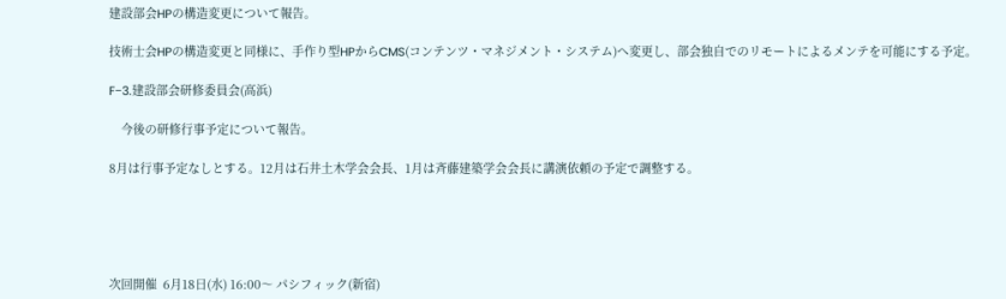建設部会HPの構造変更について報告。

技術士会HPの構造変更と同様に、手作り型HPからCMS(コンテンツ・マネジメント・システム)へ変更し、部会独自でのリモートによるメンテを可能にする予定。

F−3.建設部会研修委員会(高浜)

    今後の研修行事予定について報告。

8月は行事予定なしとする。12月は石井土木学会会長、1月は斉藤建築学会会長に講演依頼の予定で調整する。





次回開催  6月18日(水) 16:00〜 パシフィック(新宿)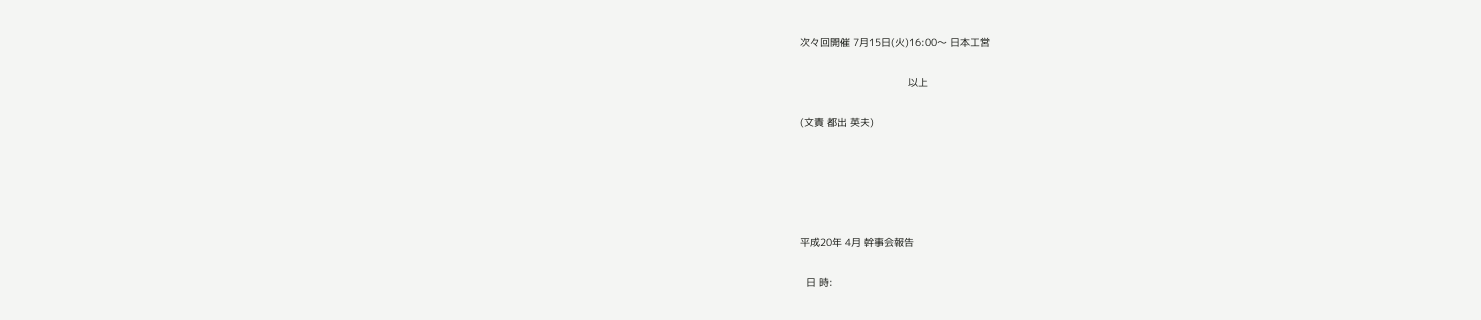次々回開催 7月15日(火)16:00〜 日本工営

                                    以上

(文責 都出 英夫)





平成20年 4月 幹事会報告

  日 時: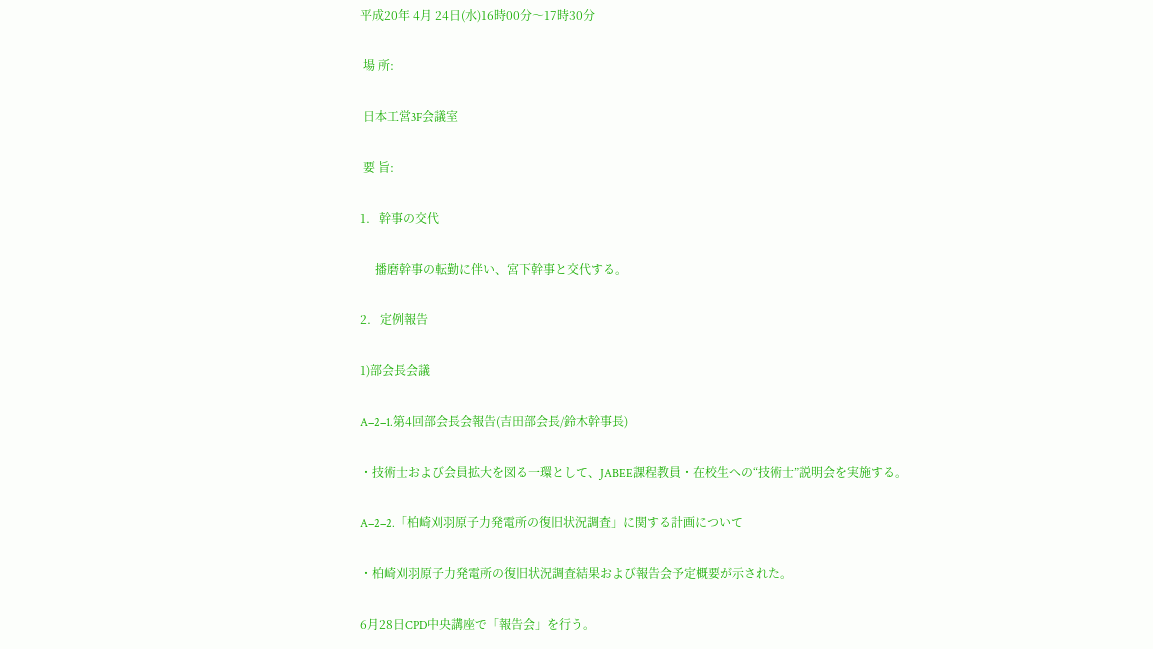平成20年 4月 24日(水)16時00分〜17時30分

 場 所:

 日本工営3F会議室

 要 旨:

1.   幹事の交代

     播磨幹事の転勤に伴い、宮下幹事と交代する。

2.   定例報告

1)部会長会議

A−2−1.第4回部会長会報告(吉田部会長/鈴木幹事長)

・技術士および会員拡大を図る一環として、JABEE課程教員・在校生への“技術士”説明会を実施する。

A−2−2.「柏崎刈羽原子力発電所の復旧状況調査」に関する計画について

・柏崎刈羽原子力発電所の復旧状況調査結果および報告会予定概要が示された。

6月28日CPD中央講座で「報告会」を行う。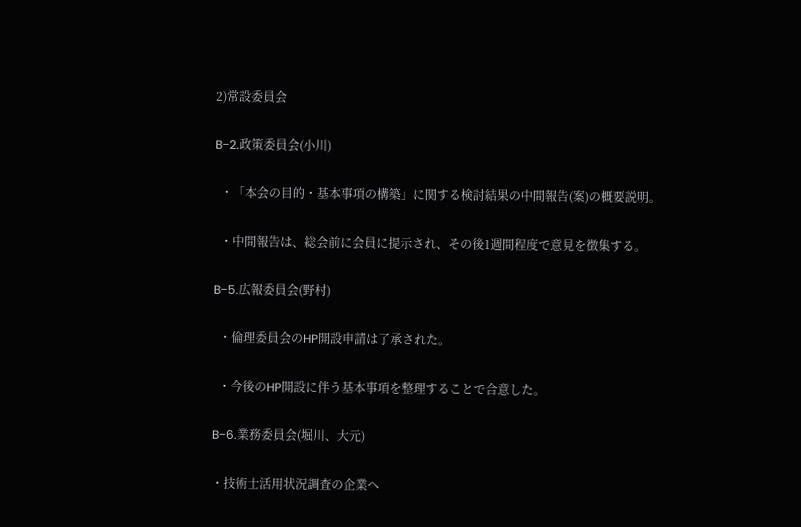2)常設委員会

B−2.政策委員会(小川)

  ・「本会の目的・基本事項の構築」に関する検討結果の中間報告(案)の概要説明。

  ・中間報告は、総会前に会員に提示され、その後1週間程度で意見を徴集する。

B−5.広報委員会(野村)

  ・倫理委員会のHP開設申請は了承された。

  ・今後のHP開設に伴う基本事項を整理することで合意した。

B−6.業務委員会(堀川、大元)

・技術士活用状況調査の企業へ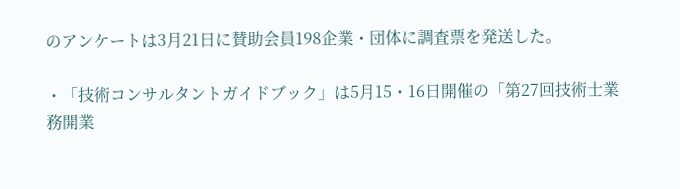のアンケートは3月21日に賛助会員198企業・団体に調査票を発送した。

・「技術コンサルタントガイドブック」は5月15・16日開催の「第27回技術士業務開業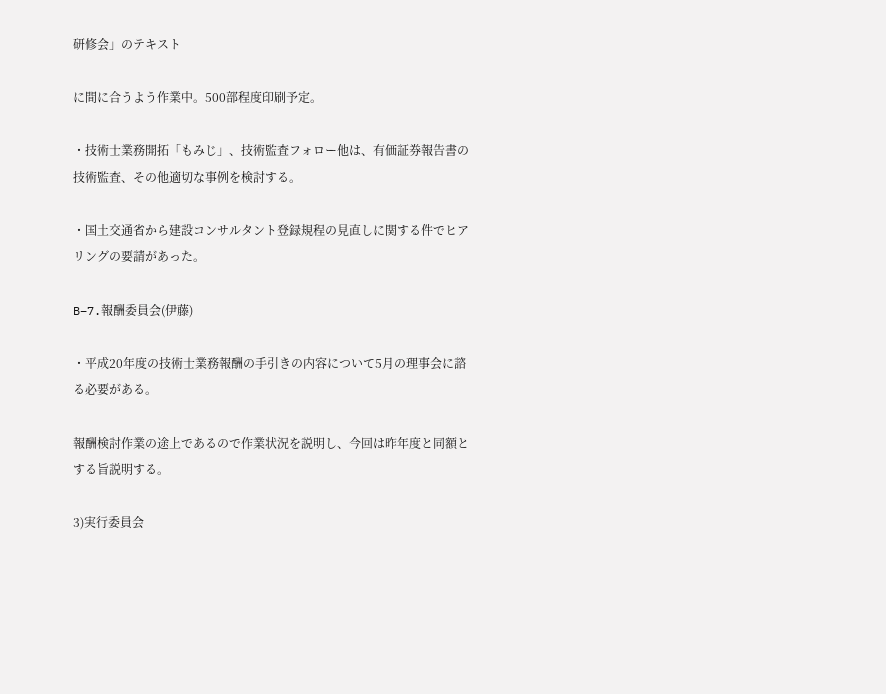研修会」のテキスト

に間に合うよう作業中。500部程度印刷予定。

・技術士業務開拓「もみじ」、技術監査フォロー他は、有価証券報告書の技術監査、その他適切な事例を検討する。

・国土交通省から建設コンサルタント登録規程の見直しに関する件でヒアリングの要請があった。

B−7.報酬委員会(伊藤)

・平成20年度の技術士業務報酬の手引きの内容について5月の理事会に諮る必要がある。

報酬検討作業の途上であるので作業状況を説明し、今回は昨年度と同額とする旨説明する。

3)実行委員会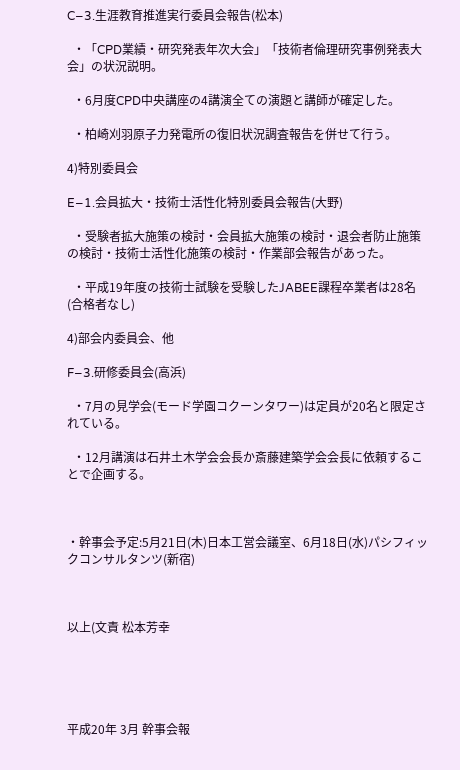C−3.生涯教育推進実行委員会報告(松本)

  ・「CPD業績・研究発表年次大会」「技術者倫理研究事例発表大会」の状況説明。

  ・6月度CPD中央講座の4講演全ての演題と講師が確定した。

  ・柏崎刈羽原子力発電所の復旧状況調査報告を併せて行う。

4)特別委員会

E−1.会員拡大・技術士活性化特別委員会報告(大野)

  ・受験者拡大施策の検討・会員拡大施策の検討・退会者防止施策の検討・技術士活性化施策の検討・作業部会報告があった。

  ・平成19年度の技術士試験を受験したJABEE課程卒業者は28名(合格者なし)

4)部会内委員会、他

F−3.研修委員会(高浜)

  ・7月の見学会(モード学園コクーンタワー)は定員が20名と限定されている。

  ・12月講演は石井土木学会会長か斎藤建築学会会長に依頼することで企画する。



・幹事会予定:5月21日(木)日本工営会議室、6月18日(水)パシフィックコンサルタンツ(新宿)



以上(文責 松本芳幸





平成20年 3月 幹事会報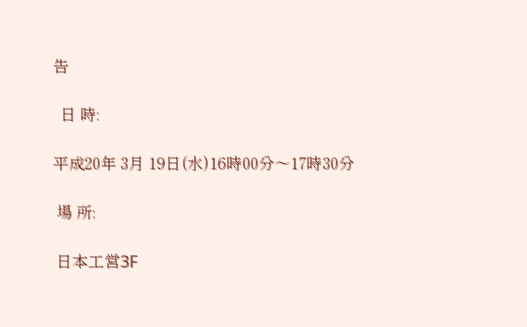告

  日 時:

平成20年 3月 19日(水)16時00分〜17時30分

 場 所:

 日本工営3F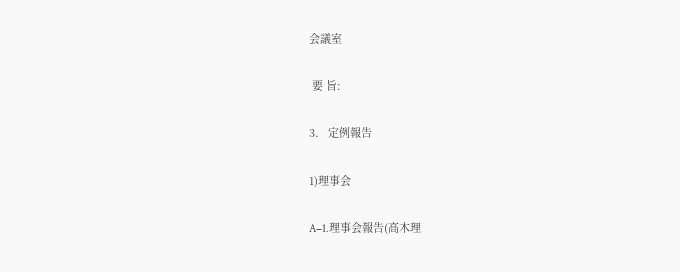会議室

 要 旨:

3.   定例報告

1)理事会

A−1.理事会報告(高木理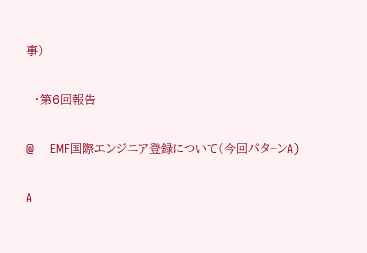事)

  ・第6回報告

@    EMF国際エンジニア登録について(今回パタ−ンA)

A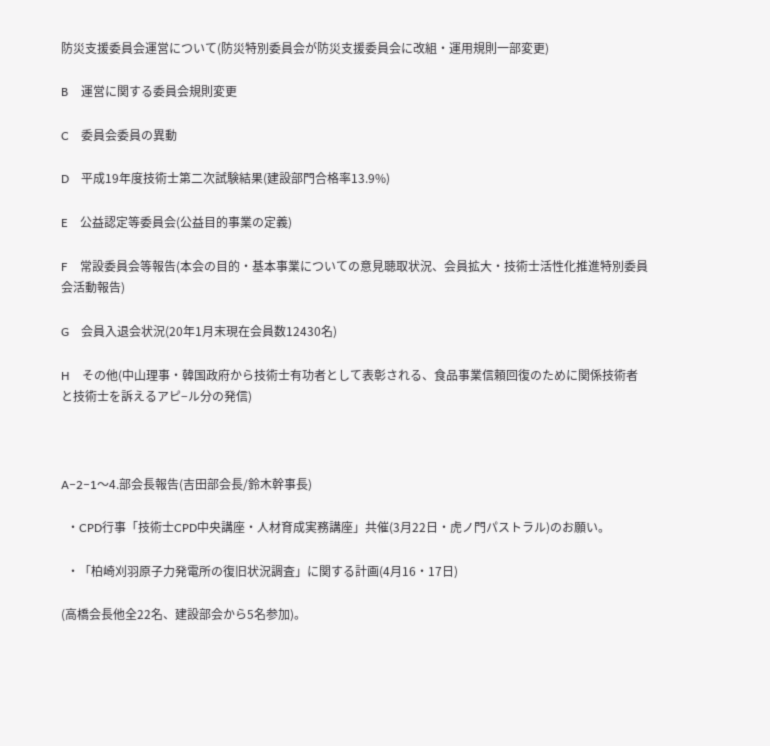防災支援委員会運営について(防災特別委員会が防災支援委員会に改組・運用規則一部変更)

B    運営に関する委員会規則変更

C    委員会委員の異動

D    平成19年度技術士第二次試験結果(建設部門合格率13.9%)

E    公益認定等委員会(公益目的事業の定義)

F    常設委員会等報告(本会の目的・基本事業についての意見聴取状況、会員拡大・技術士活性化推進特別委員会活動報告)

G    会員入退会状況(20年1月末現在会員数12430名)

H    その他(中山理事・韓国政府から技術士有功者として表彰される、食品事業信頼回復のために関係技術者と技術士を訴えるアピ−ル分の発信)



A−2−1〜4.部会長報告(吉田部会長/鈴木幹事長)

  ・CPD行事「技術士CPD中央講座・人材育成実務講座」共催(3月22日・虎ノ門パストラル)のお願い。

  ・「柏崎刈羽原子力発電所の復旧状況調査」に関する計画(4月16・17日)

(高橋会長他全22名、建設部会から5名参加)。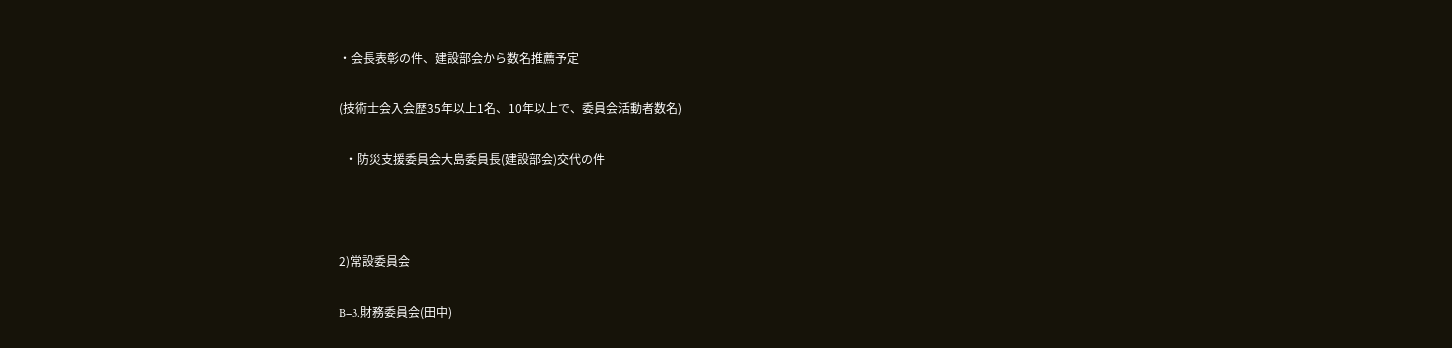・会長表彰の件、建設部会から数名推薦予定

(技術士会入会歴35年以上1名、10年以上で、委員会活動者数名)

  ・防災支援委員会大島委員長(建設部会)交代の件



2)常設委員会

B−3.財務委員会(田中)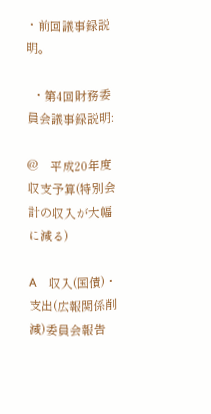・前回議事録説明。

  ・第4回財務委員会議事録説明:

@    平成20年度収支予算(特別会計の収入が大幅に減る)

A    収入(国債)・支出(広報関係削減)委員会報告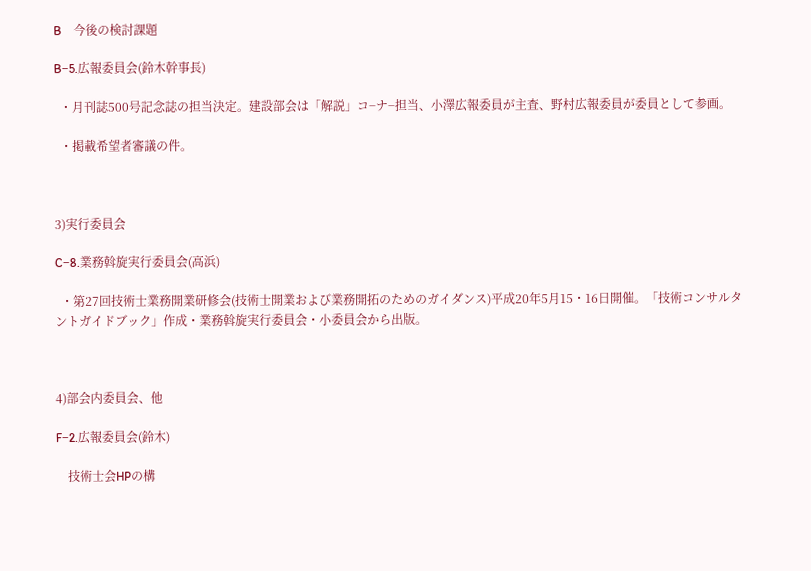B    今後の検討課題

B−5.広報委員会(鈴木幹事長)

  ・月刊誌500号記念誌の担当決定。建設部会は「解説」コ−ナ−担当、小澤広報委員が主査、野村広報委員が委員として参画。

  ・掲載希望者審議の件。



3)実行委員会

C−8.業務斡旋実行委員会(高浜)

  ・第27回技術士業務開業研修会(技術士開業および業務開拓のためのガイダンス)平成20年5月15・16日開催。「技術コンサルタントガイドブック」作成・業務斡旋実行委員会・小委員会から出版。



4)部会内委員会、他

F−2.広報委員会(鈴木)

    技術士会HPの構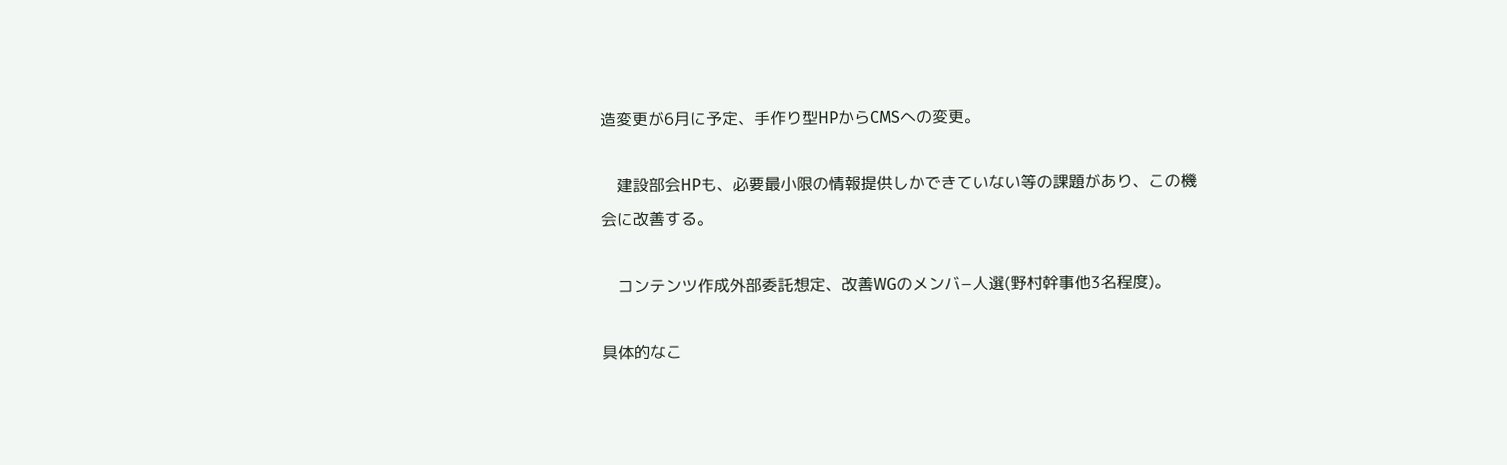造変更が6月に予定、手作り型HPからCMSへの変更。

    建設部会HPも、必要最小限の情報提供しかできていない等の課題があり、この機会に改善する。

    コンテンツ作成外部委託想定、改善WGのメンバ−人選(野村幹事他3名程度)。

具体的なこ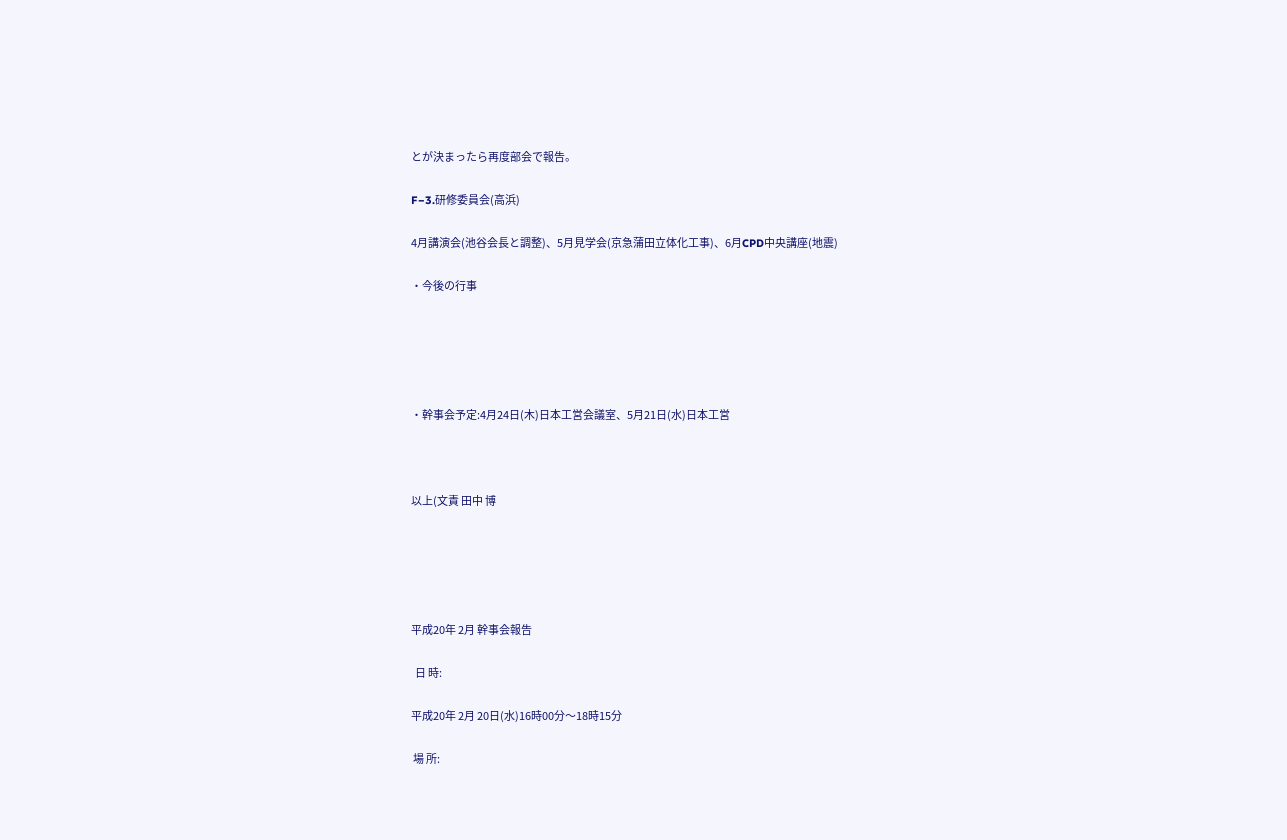とが決まったら再度部会で報告。

F−3.研修委員会(高浜)

4月講演会(池谷会長と調整)、5月見学会(京急蒲田立体化工事)、6月CPD中央講座(地震)

・今後の行事





・幹事会予定:4月24日(木)日本工営会議室、5月21日(水)日本工営



以上(文責 田中 博





平成20年 2月 幹事会報告

  日 時:

平成20年 2月 20日(水)16時00分〜18時15分

 場 所: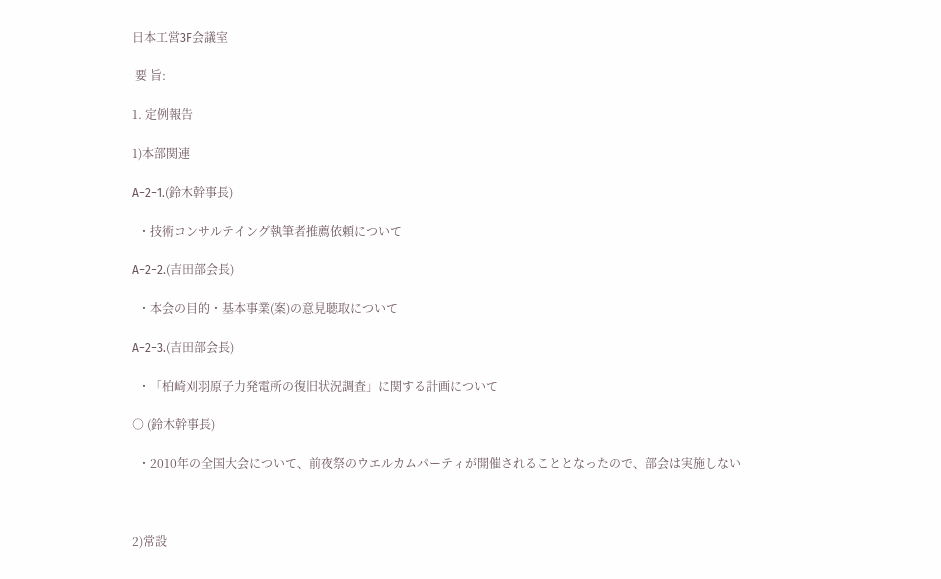日本工営3F会議室

 要 旨:

1. 定例報告

1)本部関連

A−2−1.(鈴木幹事長)

  ・技術コンサルテイング執筆者推薦依頼について

A−2−2.(吉田部会長)

  ・本会の目的・基本事業(案)の意見聴取について

A−2−3.(吉田部会長)

  ・「柏崎刈羽原子力発電所の復旧状況調査」に関する計画について

○ (鈴木幹事長)

  ・2010年の全国大会について、前夜祭のウエルカムパーティが開催されることとなったので、部会は実施しない



2)常設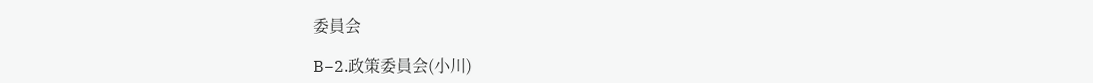委員会

B−2.政策委員会(小川)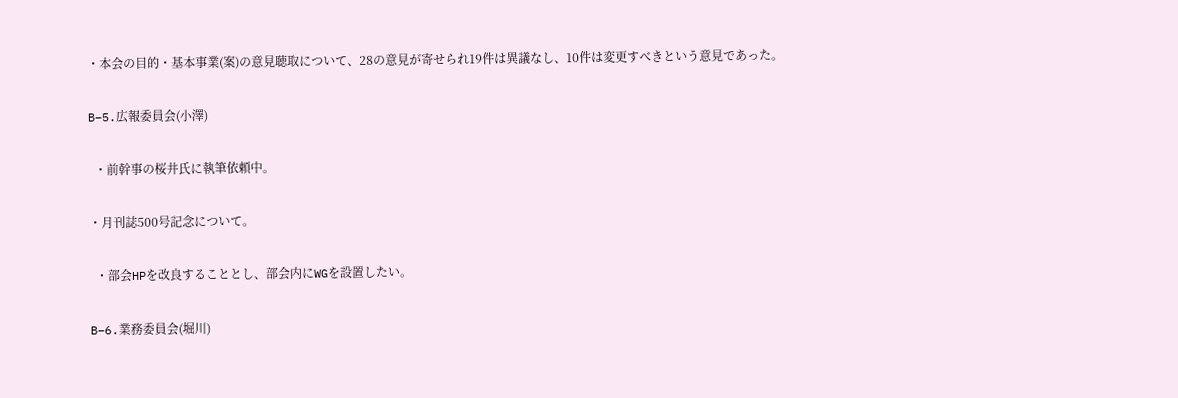・本会の目的・基本事業(案)の意見聴取について、28の意見が寄せられ19件は異議なし、10件は変更すべきという意見であった。

B−5.広報委員会(小澤)

  ・前幹事の桜井氏に執筆依頼中。

・月刊誌500号記念について。

  ・部会HPを改良することとし、部会内にWGを設置したい。

B−6.業務委員会(堀川)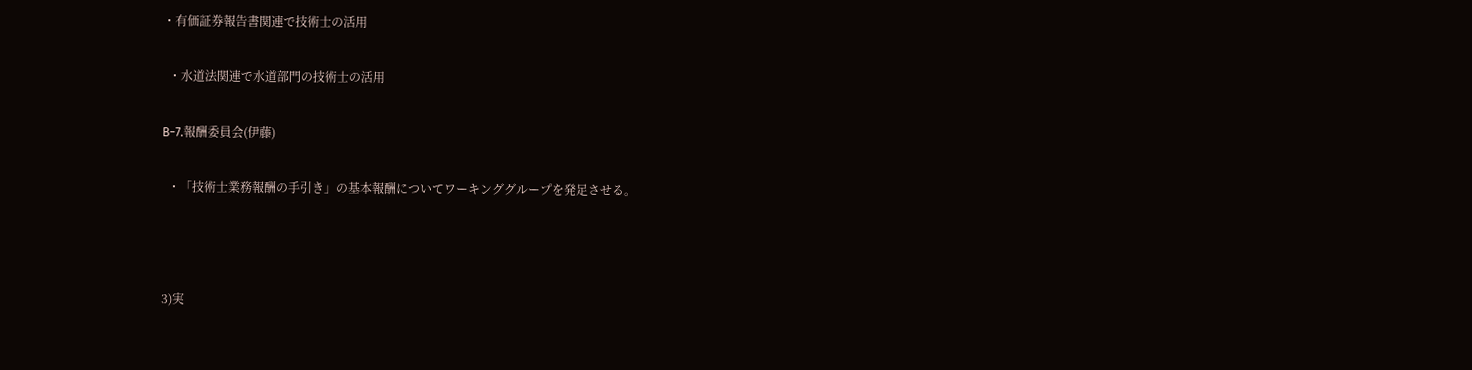・有価証券報告書関連で技術士の活用

  ・水道法関連で水道部門の技術士の活用

B−7.報酬委員会(伊藤)

  ・「技術士業務報酬の手引き」の基本報酬についてワーキンググループを発足させる。



3)実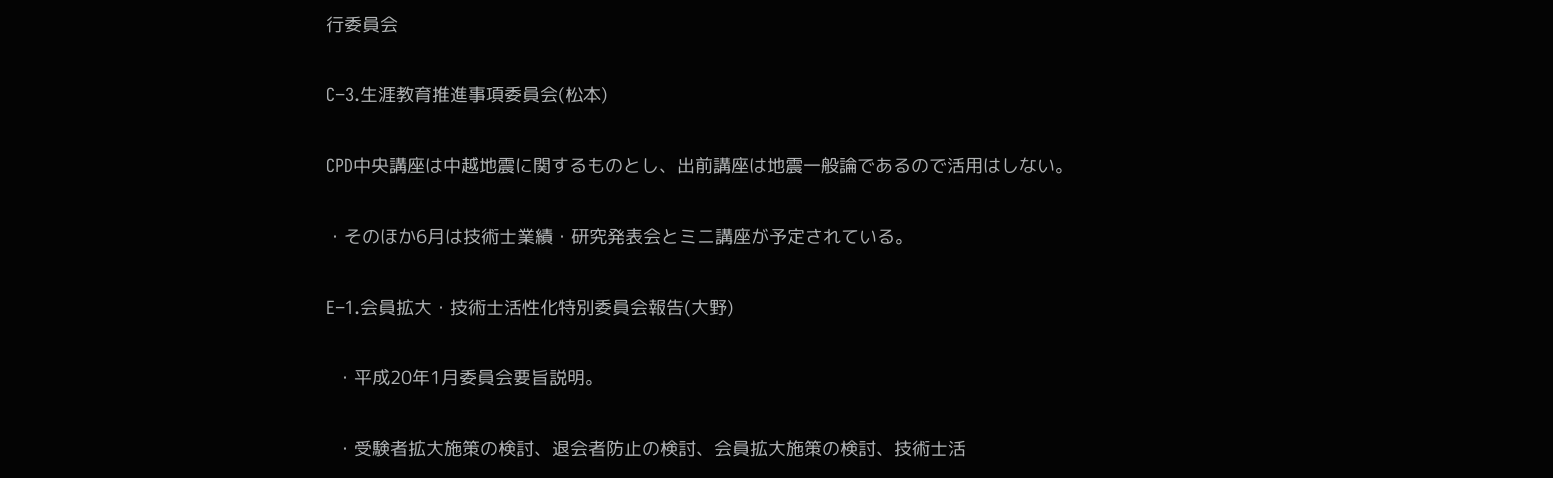行委員会

C−3.生涯教育推進事項委員会(松本)

CPD中央講座は中越地震に関するものとし、出前講座は地震一般論であるので活用はしない。

・そのほか6月は技術士業績・研究発表会とミニ講座が予定されている。

E−1.会員拡大・技術士活性化特別委員会報告(大野)

  ・平成20年1月委員会要旨説明。

  ・受験者拡大施策の検討、退会者防止の検討、会員拡大施策の検討、技術士活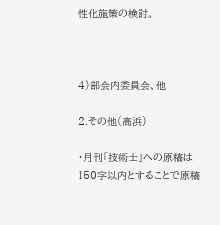性化施策の検討。



4)部会内委員会、他

2.その他(高浜)

・月刊「技術士」への原稿は150字以内とすることで原稿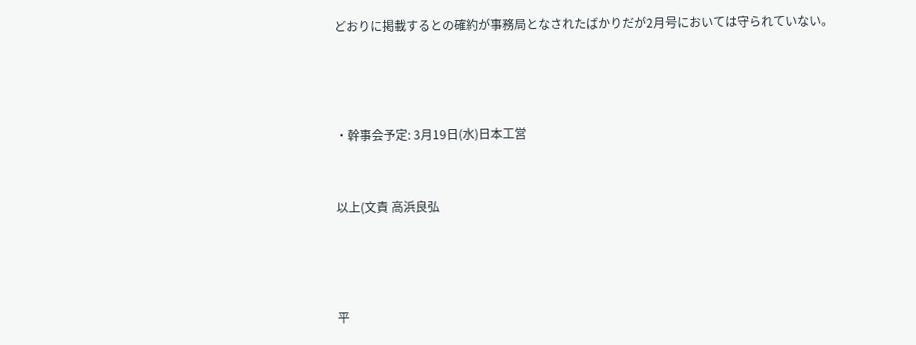どおりに掲載するとの確約が事務局となされたばかりだが2月号においては守られていない。





・幹事会予定: 3月19日(水)日本工営



以上(文責 高浜良弘





平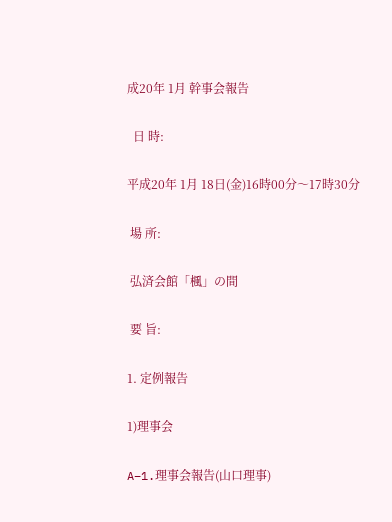成20年 1月 幹事会報告

  日 時:

平成20年 1月 18日(金)16時00分〜17時30分

 場 所:

 弘済会館「楓」の間

 要 旨:

1. 定例報告

1)理事会

A−1.理事会報告(山口理事)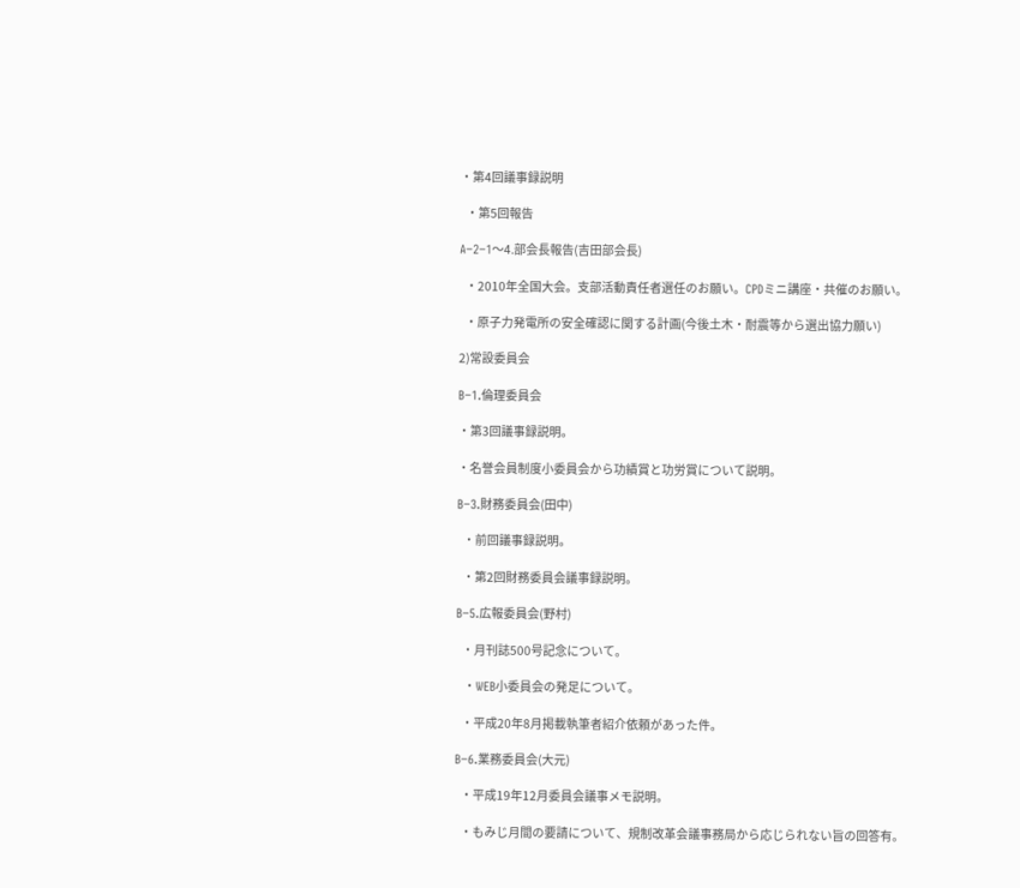・第4回議事録説明

  ・第5回報告

A−2−1〜4.部会長報告(吉田部会長)

  ・2010年全国大会。支部活動責任者選任のお願い。CPDミニ講座・共催のお願い。

  ・原子力発電所の安全確認に関する計画(今後土木・耐震等から選出協力願い)

2)常設委員会

B−1.倫理委員会

・第3回議事録説明。

・名誉会員制度小委員会から功績賞と功労賞について説明。

B−3.財務委員会(田中)

  ・前回議事録説明。

  ・第2回財務委員会議事録説明。

B−5.広報委員会(野村)

  ・月刊誌500号記念について。

  ・WEB小委員会の発足について。

  ・平成20年8月掲載執筆者紹介依頼があった件。

B−6.業務委員会(大元)

  ・平成19年12月委員会議事メモ説明。

  ・もみじ月間の要請について、規制改革会議事務局から応じられない旨の回答有。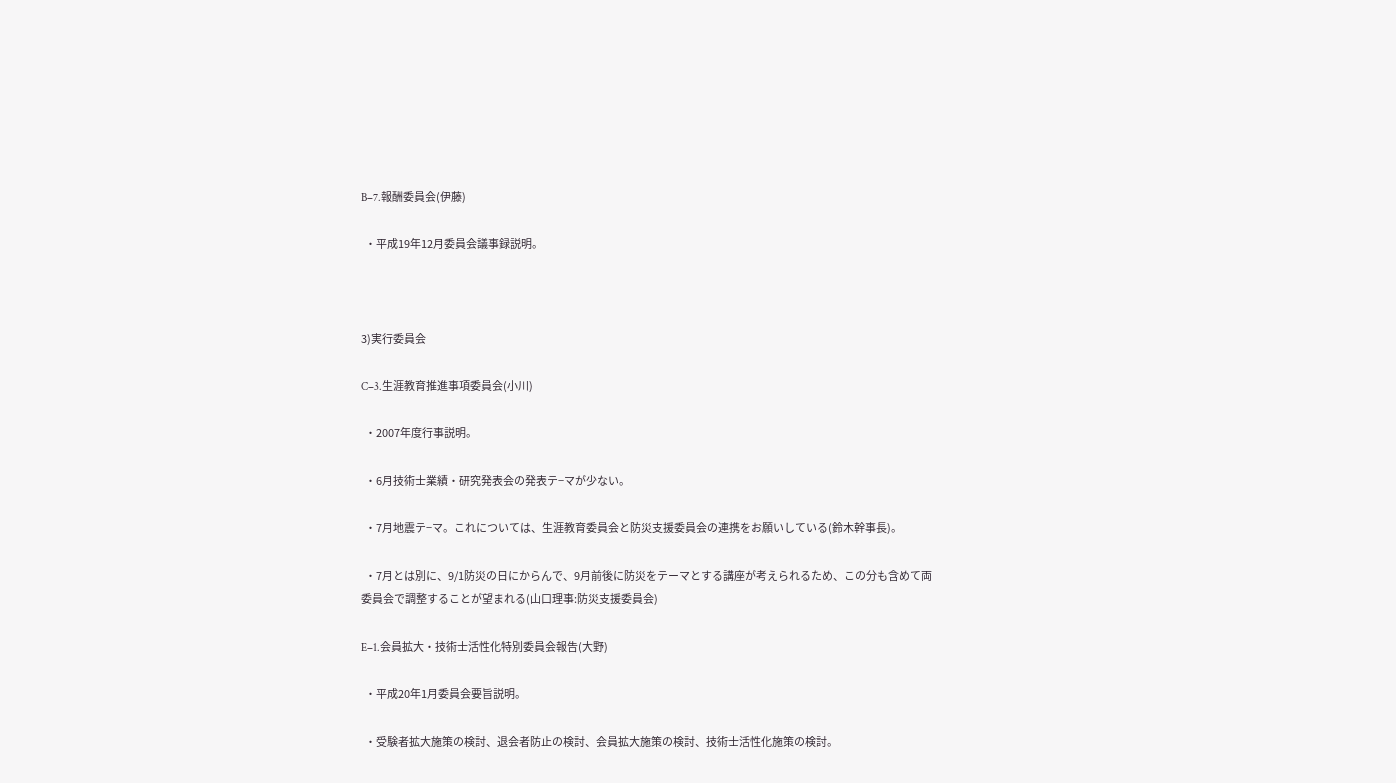B−7.報酬委員会(伊藤)

  ・平成19年12月委員会議事録説明。



3)実行委員会

C−3.生涯教育推進事項委員会(小川)

  ・2007年度行事説明。

  ・6月技術士業績・研究発表会の発表テ−マが少ない。

  ・7月地震テ−マ。これについては、生涯教育委員会と防災支援委員会の連携をお願いしている(鈴木幹事長)。

  ・7月とは別に、9/1防災の日にからんで、9月前後に防災をテーマとする講座が考えられるため、この分も含めて両委員会で調整することが望まれる(山口理事:防災支援委員会)

E−1.会員拡大・技術士活性化特別委員会報告(大野)

  ・平成20年1月委員会要旨説明。

  ・受験者拡大施策の検討、退会者防止の検討、会員拡大施策の検討、技術士活性化施策の検討。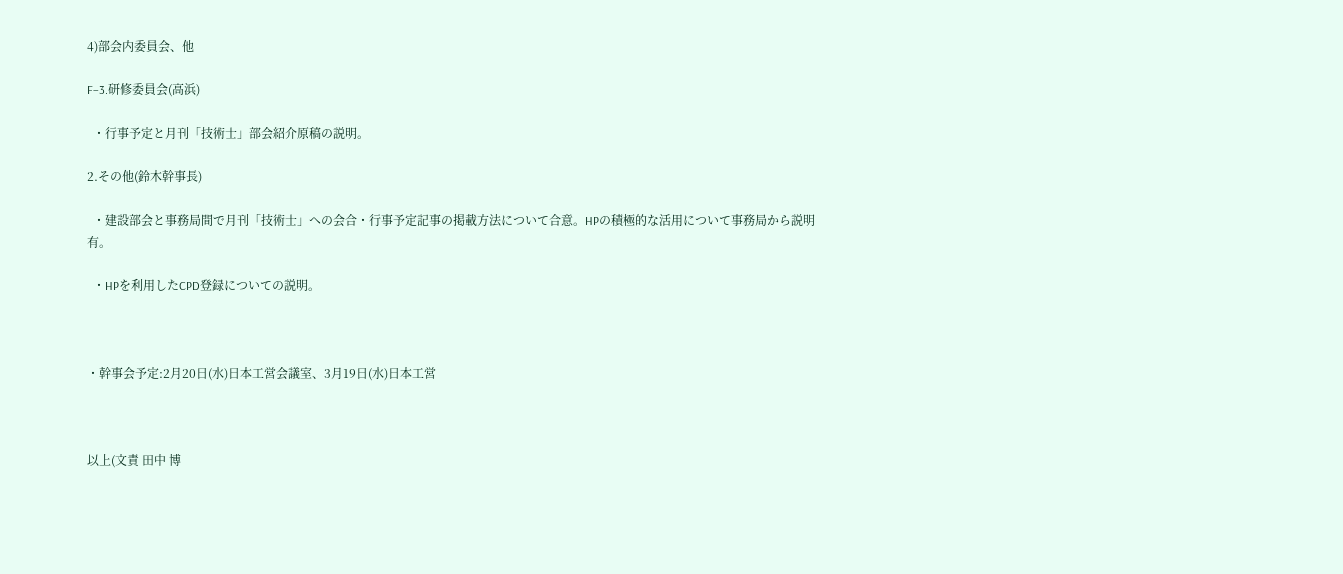4)部会内委員会、他

F−3.研修委員会(高浜)

  ・行事予定と月刊「技術士」部会紹介原稿の説明。

2.その他(鈴木幹事長)

  ・建設部会と事務局間で月刊「技術士」への会合・行事予定記事の掲載方法について合意。HPの積極的な活用について事務局から説明有。

  ・HPを利用したCPD登録についての説明。



・幹事会予定:2月20日(水)日本工営会議室、3月19日(水)日本工営



以上(文責 田中 博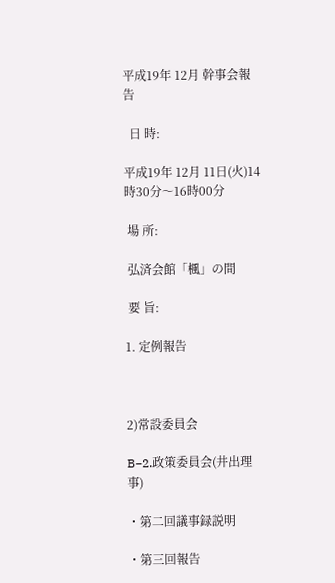平成19年 12月 幹事会報告

  日 時:

平成19年 12月 11日(火)14時30分〜16時00分

 場 所:

 弘済会館「楓」の間

 要 旨:

1. 定例報告



2)常設委員会

B−2.政策委員会(井出理事)

・第二回議事録説明

・第三回報告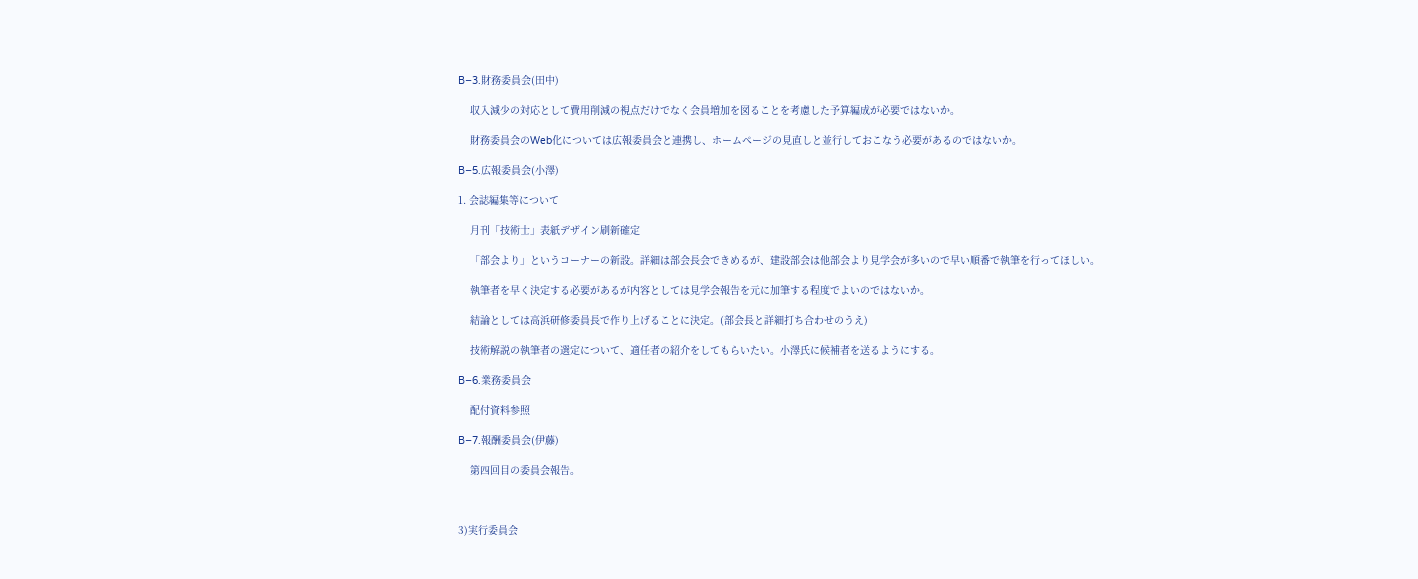B−3.財務委員会(田中)

    収入減少の対応として費用削減の視点だけでなく会員増加を図ることを考慮した予算編成が必要ではないか。

    財務委員会のWeb化については広報委員会と連携し、ホームページの見直しと並行しておこなう必要があるのではないか。

B−5.広報委員会(小澤)

1. 会誌編集等について

    月刊「技術士」表紙デザイン刷新確定

    「部会より」というコーナーの新設。詳細は部会長会できめるが、建設部会は他部会より見学会が多いので早い順番で執筆を行ってほしい。

    執筆者を早く決定する必要があるが内容としては見学会報告を元に加筆する程度でよいのではないか。

    結論としては高浜研修委員長で作り上げることに決定。(部会長と詳細打ち合わせのうえ)

    技術解説の執筆者の選定について、適任者の紹介をしてもらいたい。小澤氏に候補者を送るようにする。

B−6.業務委員会

    配付資料参照

B−7.報酬委員会(伊藤)

    第四回目の委員会報告。



3)実行委員会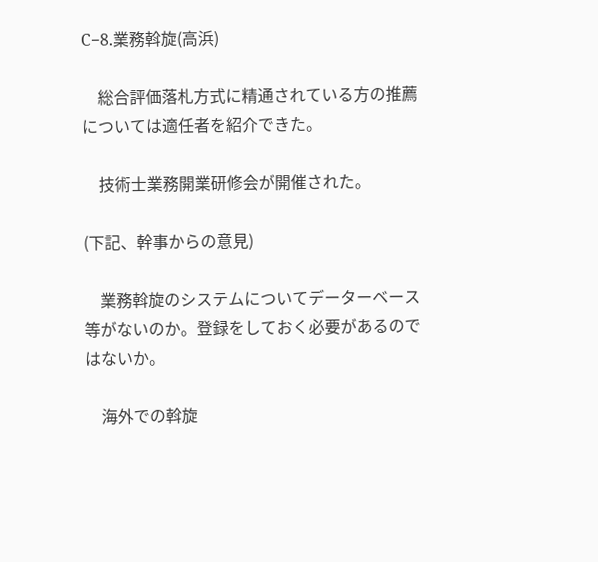C−8.業務斡旋(高浜)

    総合評価落札方式に精通されている方の推薦については適任者を紹介できた。

    技術士業務開業研修会が開催された。

(下記、幹事からの意見)

    業務斡旋のシステムについてデーターベース等がないのか。登録をしておく必要があるのではないか。

    海外での斡旋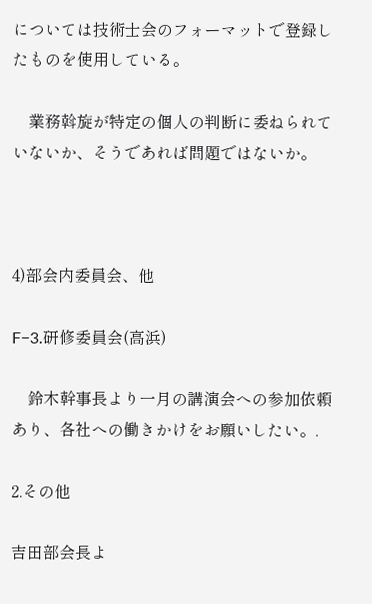については技術士会のフォーマットで登録したものを使用している。

    業務斡旋が特定の個人の判断に委ねられていないか、そうであれば問題ではないか。



4)部会内委員会、他

F−3.研修委員会(高浜)

    鈴木幹事長より一月の講演会への参加依頼あり、各社への働きかけをお願いしたい。.

2.その他

吉田部会長よ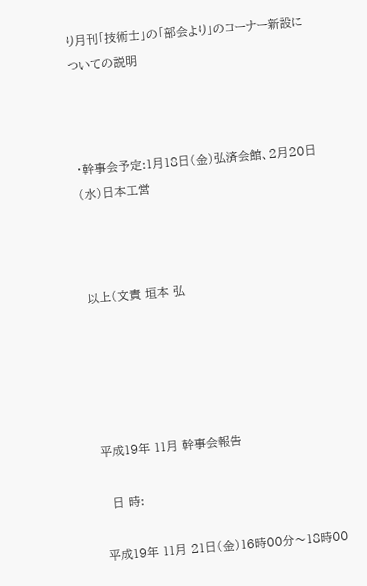り月刊「技術士」の「部会より」のコーナー新設についての説明



・幹事会予定:1月18日(金)弘済会館、2月20日(水)日本工営



以上(文責 垣本 弘





平成19年 11月 幹事会報告

  日 時:

平成19年 11月 21日(金)16時00分〜18時00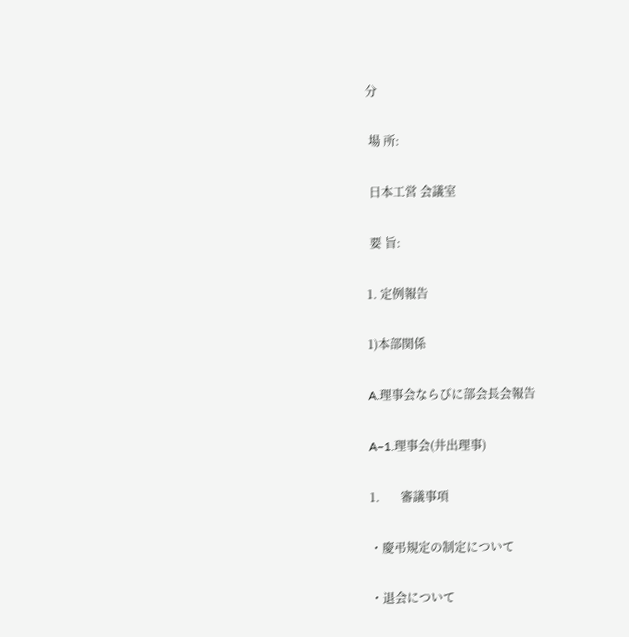分

 場 所:

 日本工営 会議室

 要 旨:

1. 定例報告

1)本部関係

A.理事会ならびに部会長会報告

A−1.理事会(井出理事)

1.       審議事項

・慶弔規定の制定について

・退会について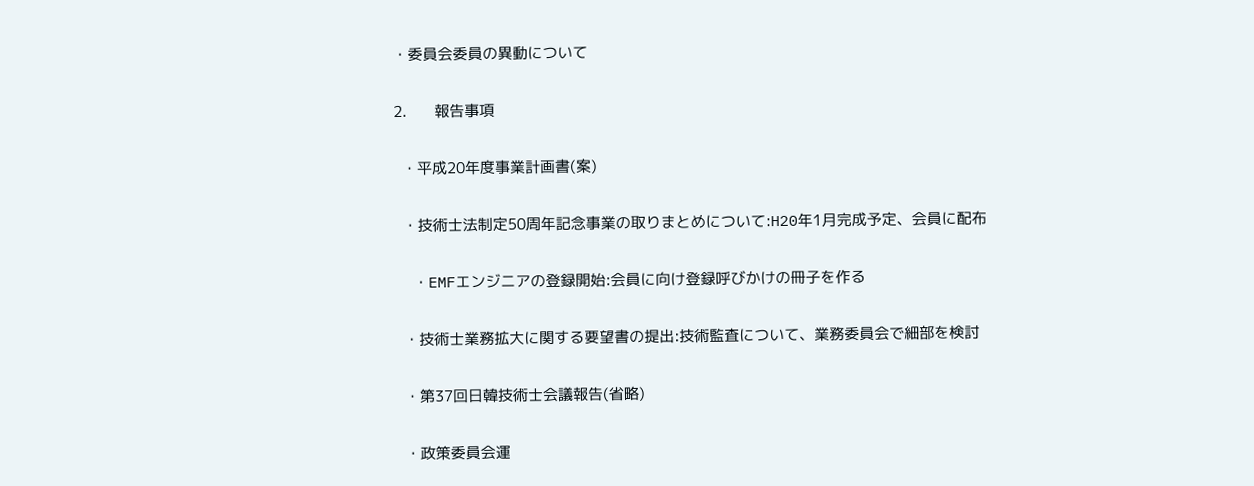・委員会委員の異動について

2.       報告事項

  ・平成20年度事業計画書(案)

  ・技術士法制定50周年記念事業の取りまとめについて:H20年1月完成予定、会員に配布

  ・EMFエンジニアの登録開始:会員に向け登録呼びかけの冊子を作る

  ・技術士業務拡大に関する要望書の提出:技術監査について、業務委員会で細部を検討

  ・第37回日韓技術士会議報告(省略)

  ・政策委員会運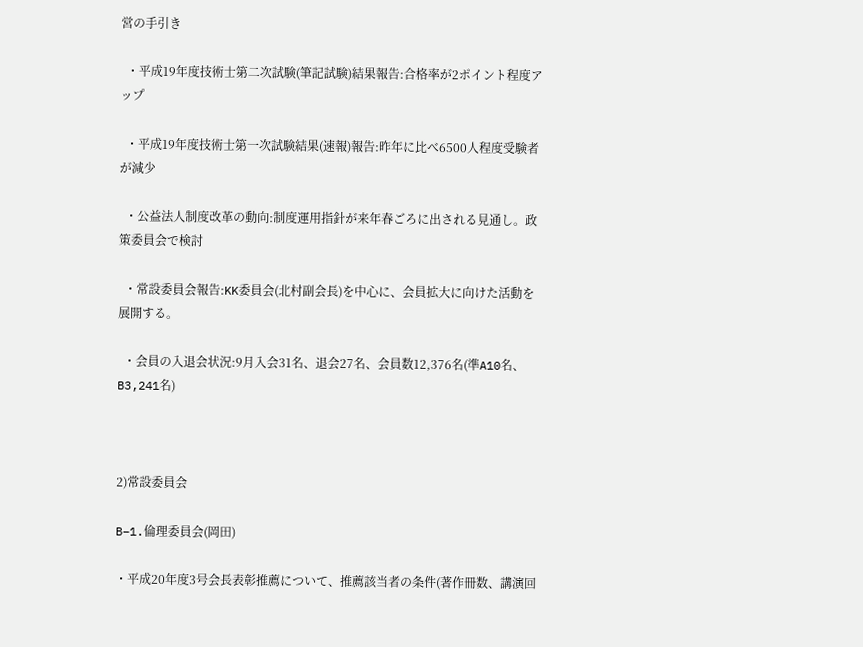営の手引き

  ・平成19年度技術士第二次試験(筆記試験)結果報告:合格率が2ポイント程度アップ

  ・平成19年度技術士第一次試験結果(速報)報告:昨年に比べ6500人程度受験者が減少

  ・公益法人制度改革の動向:制度運用指針が来年春ごろに出される見通し。政策委員会で検討

  ・常設委員会報告:KK委員会(北村副会長)を中心に、会員拡大に向けた活動を展開する。

  ・会員の入退会状況:9月入会31名、退会27名、会員数12,376名(準A10名、B3,241名)



2)常設委員会

B−1.倫理委員会(岡田)

・平成20年度3号会長表彰推薦について、推薦該当者の条件(著作冊数、講演回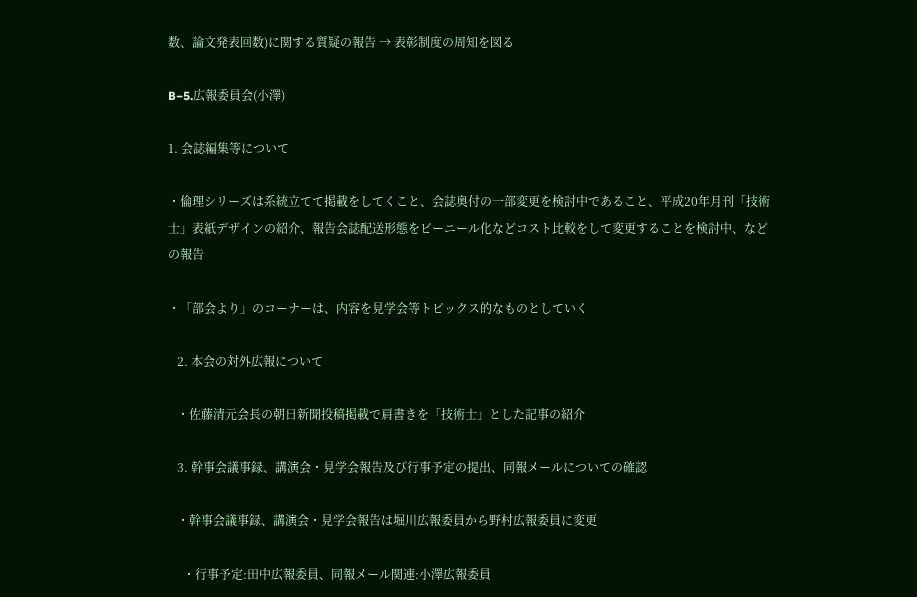数、論文発表回数)に関する質疑の報告 → 表彰制度の周知を図る

B−5.広報委員会(小澤)

1. 会誌編集等について

・倫理シリーズは系統立てて掲載をしてくこと、会誌奥付の一部変更を検討中であること、平成20年月刊「技術士」表紙デザインの紹介、報告会誌配送形態をビーニール化などコスト比較をして変更することを検討中、などの報告

・「部会より」のコーナーは、内容を見学会等トピックス的なものとしていく

   2. 本会の対外広報について

   ・佐藤清元会長の朝日新聞投稿掲載で肩書きを「技術士」とした記事の紹介

   3. 幹事会議事録、講演会・見学会報告及び行事予定の提出、同報メールについての確認

   ・幹事会議事録、講演会・見学会報告は堀川広報委員から野村広報委員に変更

     ・行事予定:田中広報委員、同報メール関連:小澤広報委員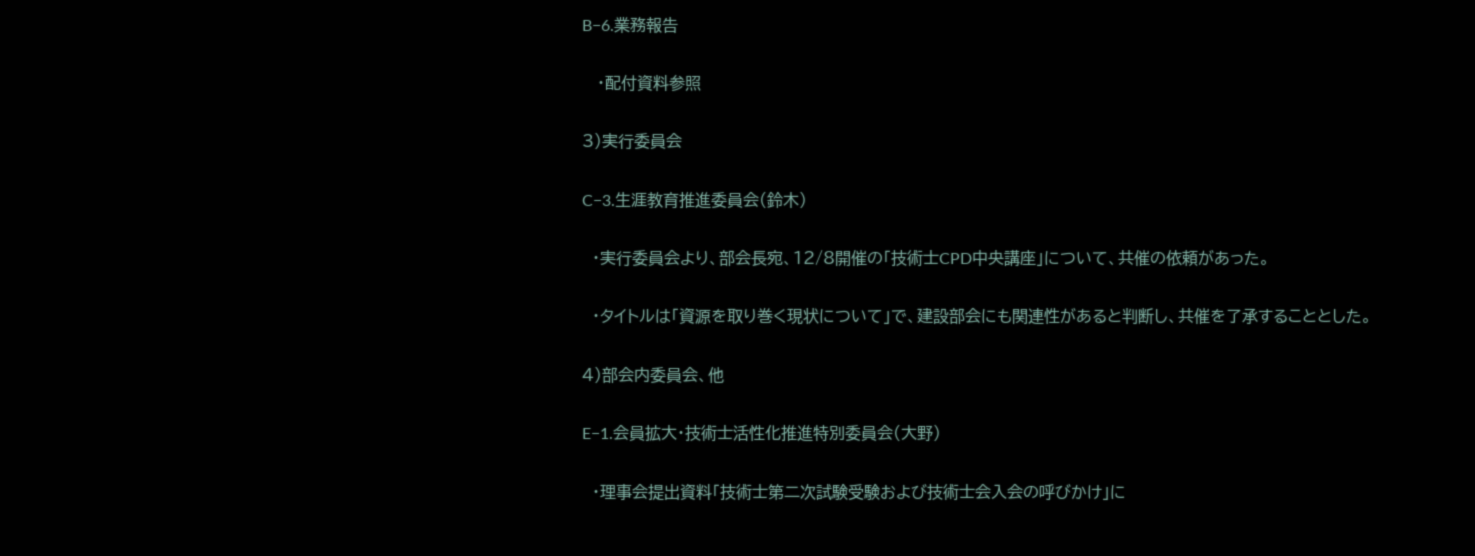B−6.業務報告

   ・配付資料参照

3)実行委員会

C−3.生涯教育推進委員会(鈴木)

  ・実行委員会より、部会長宛、12/8開催の「技術士CPD中央講座」について、共催の依頼があった。

  ・タイトルは「資源を取り巻く現状について」で、建設部会にも関連性があると判断し、共催を了承することとした。

4)部会内委員会、他

E−1.会員拡大・技術士活性化推進特別委員会(大野)

  ・理事会提出資料「技術士第二次試験受験および技術士会入会の呼びかけ」に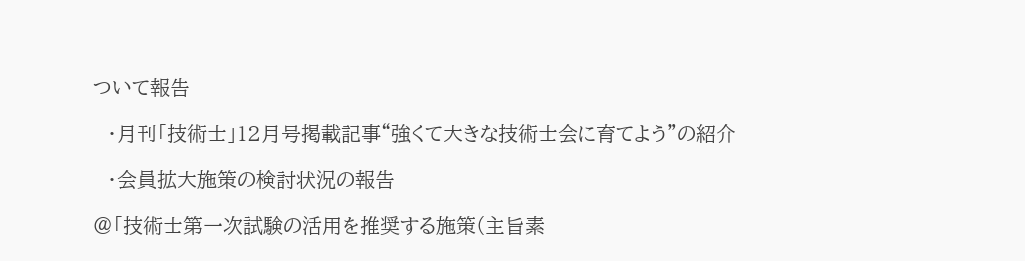ついて報告

  ・月刊「技術士」12月号掲載記事“強くて大きな技術士会に育てよう”の紹介

  ・会員拡大施策の検討状況の報告

@「技術士第一次試験の活用を推奨する施策(主旨素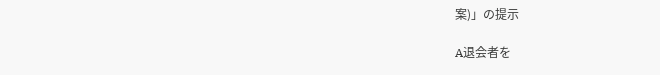案)」の提示

A退会者を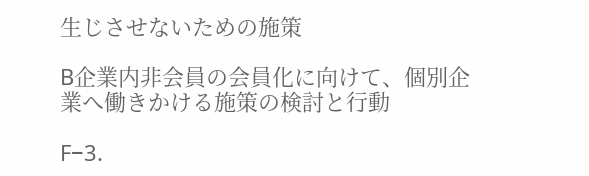生じさせないための施策

B企業内非会員の会員化に向けて、個別企業へ働きかける施策の検討と行動

F−3.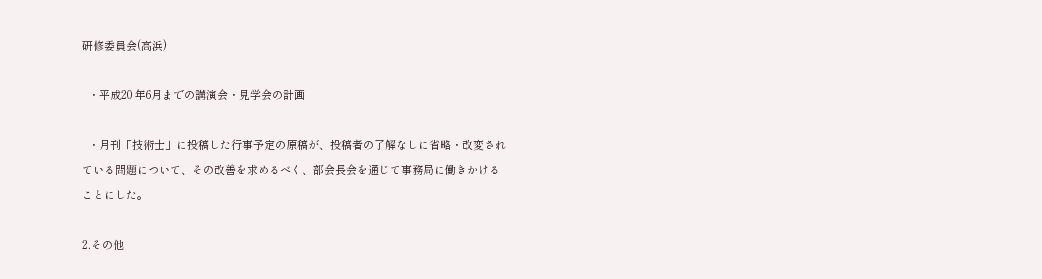研修委員会(高浜)

  ・平成20 年6月までの講演会・見学会の計画

  ・月刊「技術士」に投稿した行事予定の原稿が、投稿者の了解なしに省略・改変されている問題について、その改善を求めるべく、部会長会を通じて事務局に働きかけることにした。

2.その他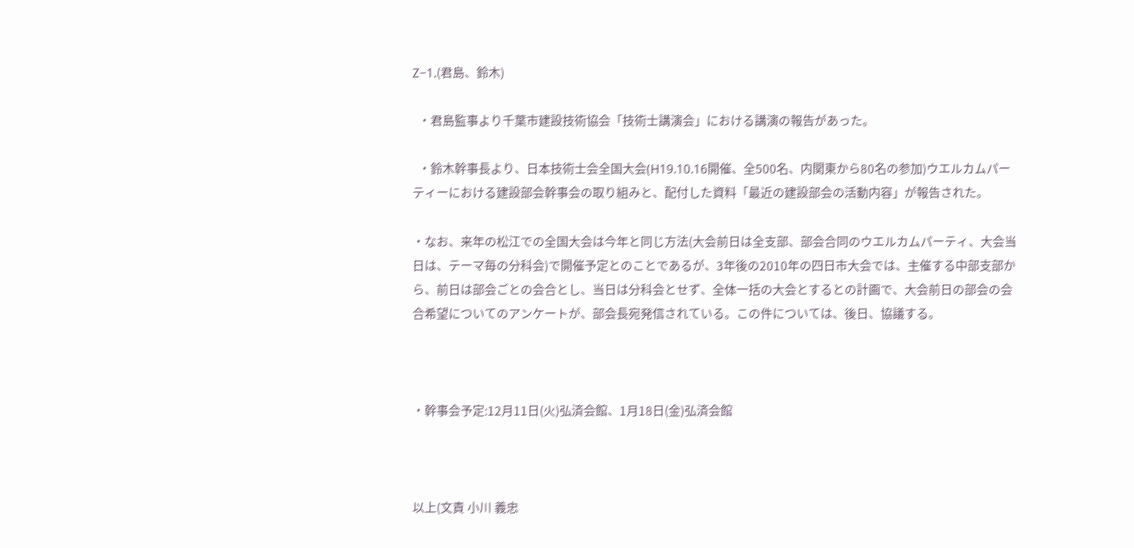Z−1.(君島、鈴木)

  ・君島監事より千葉市建設技術協会「技術士講演会」における講演の報告があった。

  ・鈴木幹事長より、日本技術士会全国大会(H19.10.16開催、全500名、内関東から80名の参加)ウエルカムパーティーにおける建設部会幹事会の取り組みと、配付した資料「最近の建設部会の活動内容」が報告された。

・なお、来年の松江での全国大会は今年と同じ方法(大会前日は全支部、部会合同のウエルカムパーティ、大会当日は、テーマ毎の分科会)で開催予定とのことであるが、3年後の2010年の四日市大会では、主催する中部支部から、前日は部会ごとの会合とし、当日は分科会とせず、全体一括の大会とするとの計画で、大会前日の部会の会合希望についてのアンケートが、部会長宛発信されている。この件については、後日、協議する。



・幹事会予定:12月11日(火)弘済会館、1月18日(金)弘済会館



以上(文責 小川 義忠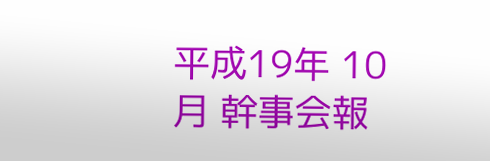平成19年 10月 幹事会報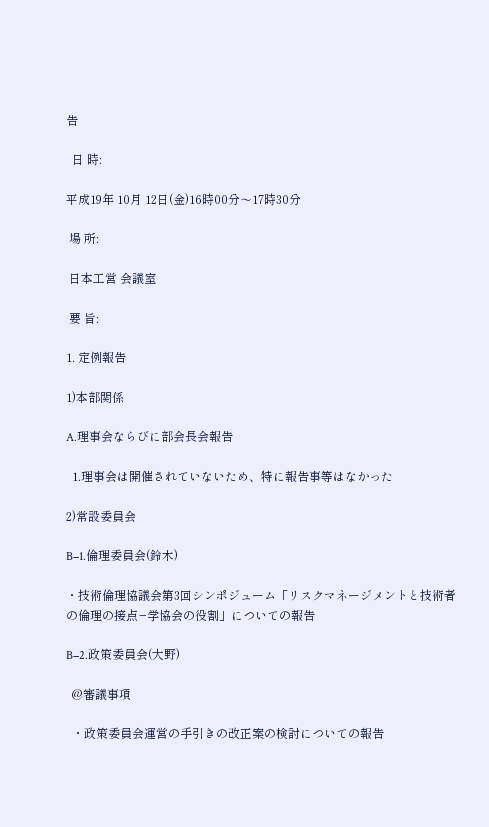告

  日 時:

平成19年 10月 12日(金)16時00分〜17時30分

 場 所:

 日本工営 会議室

 要 旨:

1. 定例報告

1)本部関係

A.理事会ならびに部会長会報告

  1.理事会は開催されていないため、特に報告事等はなかった

2)常設委員会

B−1.倫理委員会(鈴木)

・技術倫理協議会第3回シンポジューム「リスクマネージメントと技術者の倫理の接点−学協会の役割」についての報告

B−2.政策委員会(大野)

  @審議事項

  ・政策委員会運営の手引きの改正案の検討についての報告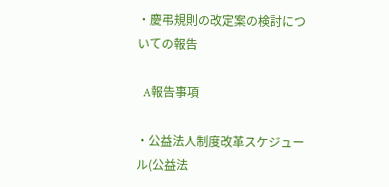・慶弔規則の改定案の検討についての報告

  A報告事項

・公益法人制度改革スケジュール(公益法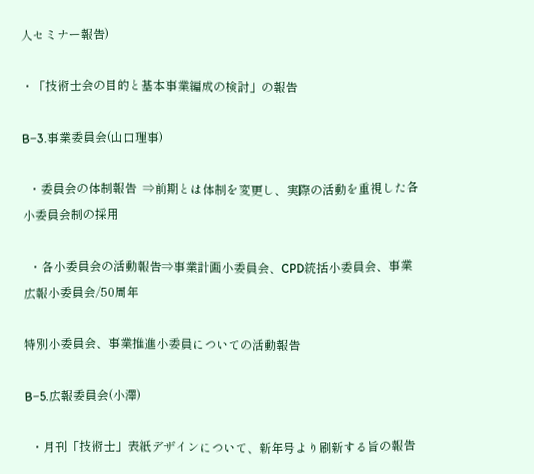人セミナー報告)

・「技術士会の目的と基本事業編成の検討」の報告

B−3.事業委員会(山口理事)

  ・委員会の体制報告  ⇒前期とは体制を変更し、実際の活動を重視した各小委員会制の採用

  ・各小委員会の活動報告⇒事業計画小委員会、CPD統括小委員会、事業広報小委員会/50周年

特別小委員会、事業推進小委員についての活動報告

B−5.広報委員会(小澤)

  ・月刊「技術士」表紙デザインについて、新年号より刷新する旨の報告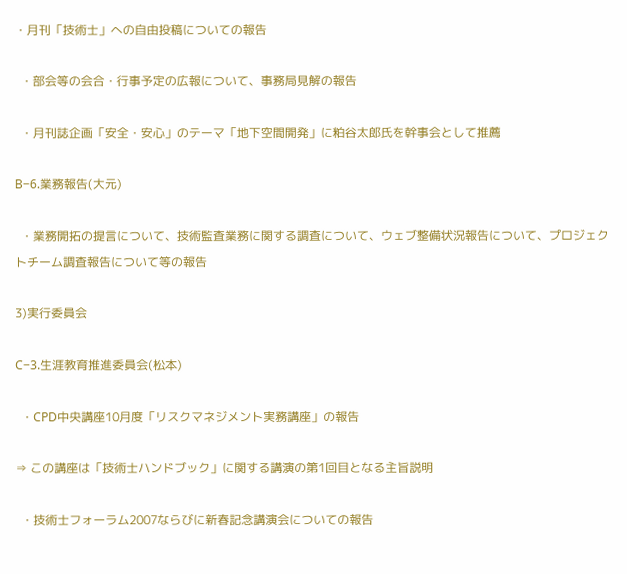・月刊「技術士」への自由投稿についての報告

  ・部会等の会合・行事予定の広報について、事務局見解の報告

  ・月刊誌企画「安全・安心」のテーマ「地下空間開発」に粕谷太郎氏を幹事会として推薦

B−6.業務報告(大元)

  ・業務開拓の提言について、技術監査業務に関する調査について、ウェブ整備状況報告について、プロジェクトチーム調査報告について等の報告

3)実行委員会

C−3.生涯教育推進委員会(松本)

  ・CPD中央講座10月度「リスクマネジメント実務講座」の報告

⇒ この講座は「技術士ハンドブック」に関する講演の第1回目となる主旨説明

  ・技術士フォーラム2007ならびに新春記念講演会についての報告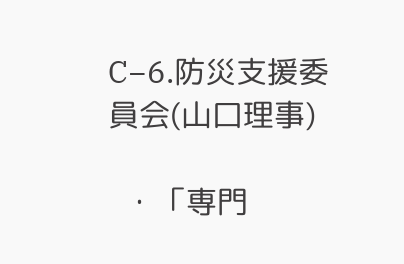C−6.防災支援委員会(山口理事)

  ・「専門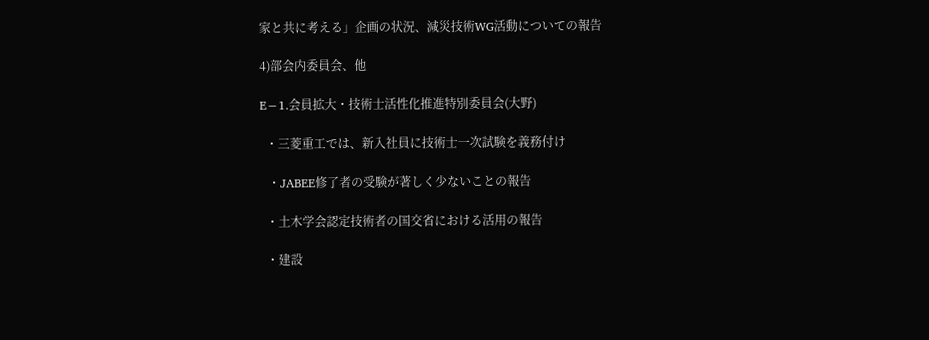家と共に考える」企画の状況、減災技術WG活動についての報告

4)部会内委員会、他

E−1.会員拡大・技術士活性化推進特別委員会(大野)

  ・三菱重工では、新入社員に技術士一次試験を義務付け

  ・JABEE修了者の受験が著しく少ないことの報告

  ・土木学会認定技術者の国交省における活用の報告

  ・建設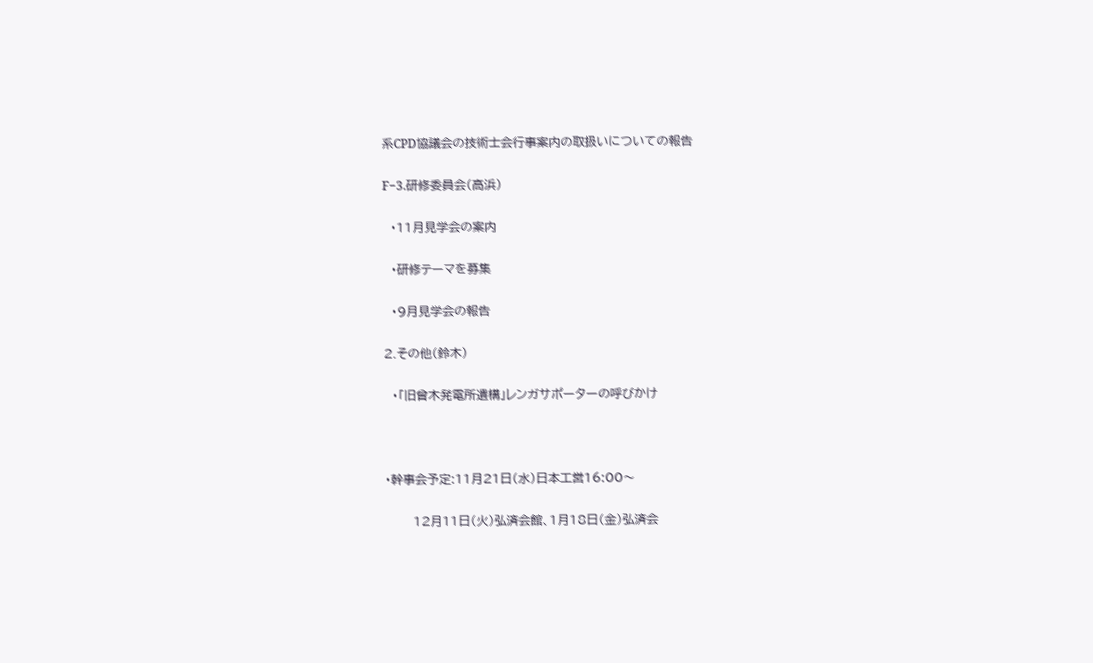系CPD協議会の技術士会行事案内の取扱いについての報告

F−3.研修委員会(高浜)

  ・11月見学会の案内

  ・研修テーマを募集

  ・9月見学会の報告

2.その他(鈴木)

  ・「旧曾木発電所遺構」レンガサポーターの呼びかけ



・幹事会予定:11月21日(水)日本工営16:00〜

       12月11日(火)弘済会館、1月18日(金)弘済会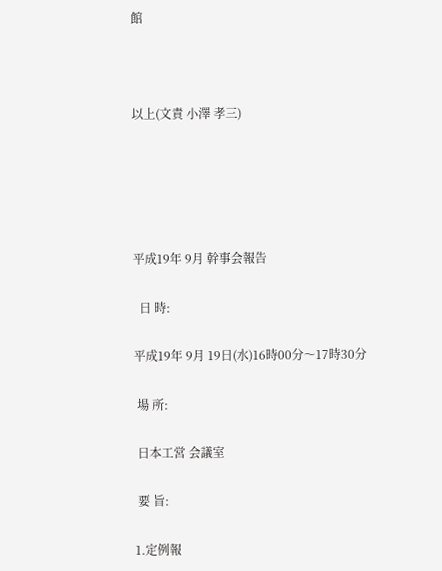館



以上(文責 小澤 孝三)





平成19年 9月 幹事会報告

  日 時:

平成19年 9月 19日(水)16時00分〜17時30分

 場 所:

 日本工営 会議室

 要 旨:

1.定例報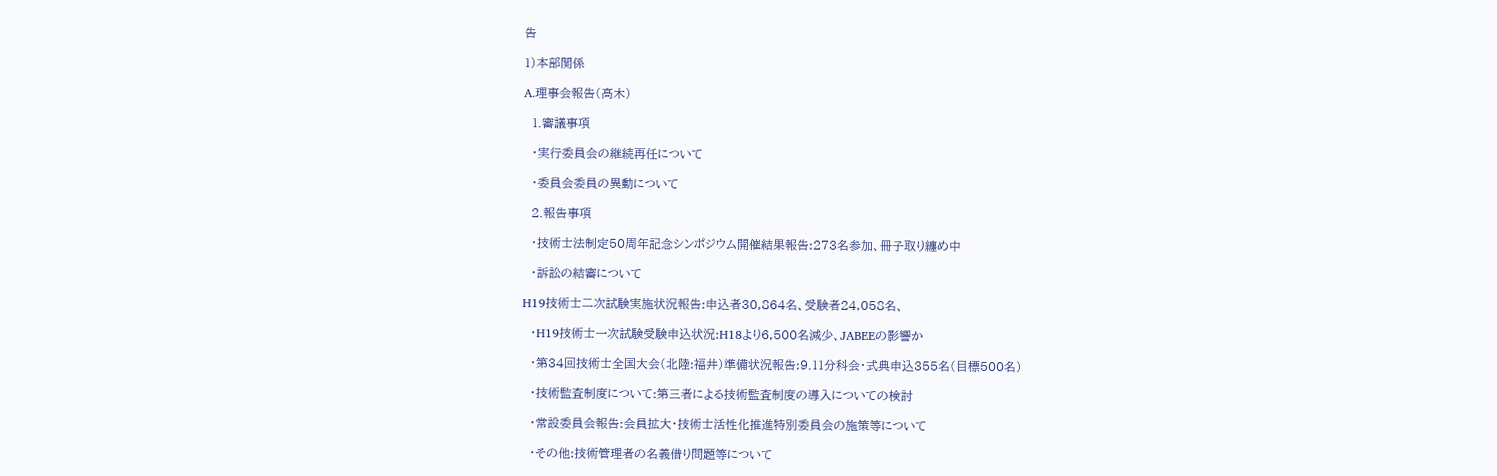告

1)本部関係

A.理事会報告(高木)

  1.審議事項

  ・実行委員会の継続再任について

  ・委員会委員の異動について

  2.報告事項

  ・技術士法制定50周年記念シンポジウム開催結果報告:273名参加、冊子取り纏め中

  ・訴訟の結審について

H19技術士二次試験実施状況報告:申込者30,864名、受験者24,058名、

  ・H19技術士一次試験受験申込状況:H18より6,500名減少、JABEEの影響か

  ・第34回技術士全国大会(北陸:福井)準備状況報告:9.11分科会・式典申込355名(目標500名)

  ・技術監査制度について:第三者による技術監査制度の導入についての検討

  ・常設委員会報告:会員拡大・技術士活性化推進特別委員会の施策等について

  ・その他:技術管理者の名義借り問題等について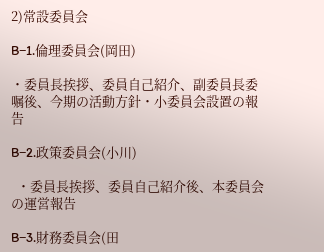2)常設委員会

B−1.倫理委員会(岡田)

・委員長挨拶、委員自己紹介、副委員長委嘱後、今期の活動方針・小委員会設置の報告

B−2.政策委員会(小川)

  ・委員長挨拶、委員自己紹介後、本委員会の運営報告

B−3.財務委員会(田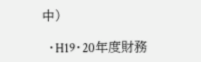中)

  ・H19・20年度財務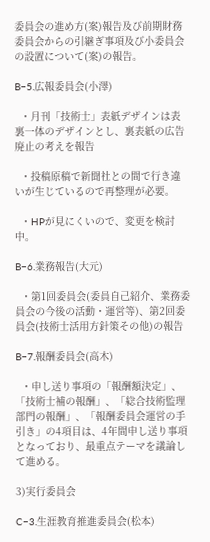委員会の進め方(案)報告及び前期財務委員会からの引継ぎ事項及び小委員会の設置について(案)の報告。

B−5.広報委員会(小澤)

  ・月刊「技術士」表紙デザインは表裏一体のデザインとし、裏表紙の広告廃止の考えを報告

  ・投稿原稿で新聞社との間で行き違いが生じているので再整理が必要。

  ・HPが見にくいので、変更を検討中。

B−6.業務報告(大元)

  ・第1回委員会(委員自己紹介、業務委員会の今後の活動・運営等)、第2回委員会(技術士活用方針策その他)の報告

B−7.報酬委員会(高木)

  ・申し送り事項の「報酬額決定」、「技術士補の報酬」、「総合技術監理部門の報酬」、「報酬委員会運営の手引き」の4項目は、4年間申し送り事項となっており、最重点テーマを議論して進める。

3)実行委員会

C−3.生涯教育推進委員会(松本)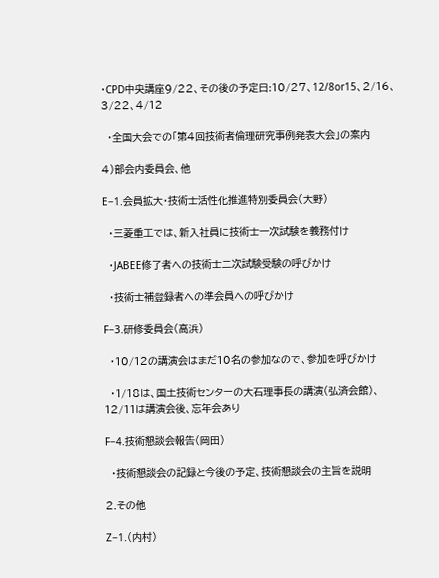・CPD中央講座9/22、その後の予定日:10/27、12/8or15、2/16、3/22、4/12

  ・全国大会での「第4回技術者倫理研究事例発表大会」の案内

4)部会内委員会、他

E−1.会員拡大・技術士活性化推進特別委員会(大野)

  ・三菱重工では、新入社員に技術士一次試験を義務付け

  ・JABEE修了者への技術士二次試験受験の呼びかけ

  ・技術士補登録者への準会員への呼びかけ

F−3.研修委員会(高浜)

  ・10/12の講演会はまだ10名の参加なので、参加を呼びかけ

  ・1/18は、国土技術センターの大石理事長の講演(弘済会館)、12/11は講演会後、忘年会あり

F−4.技術懇談会報告(岡田)

  ・技術懇談会の記録と今後の予定、技術懇談会の主旨を説明

2.その他

Z−1.(内村)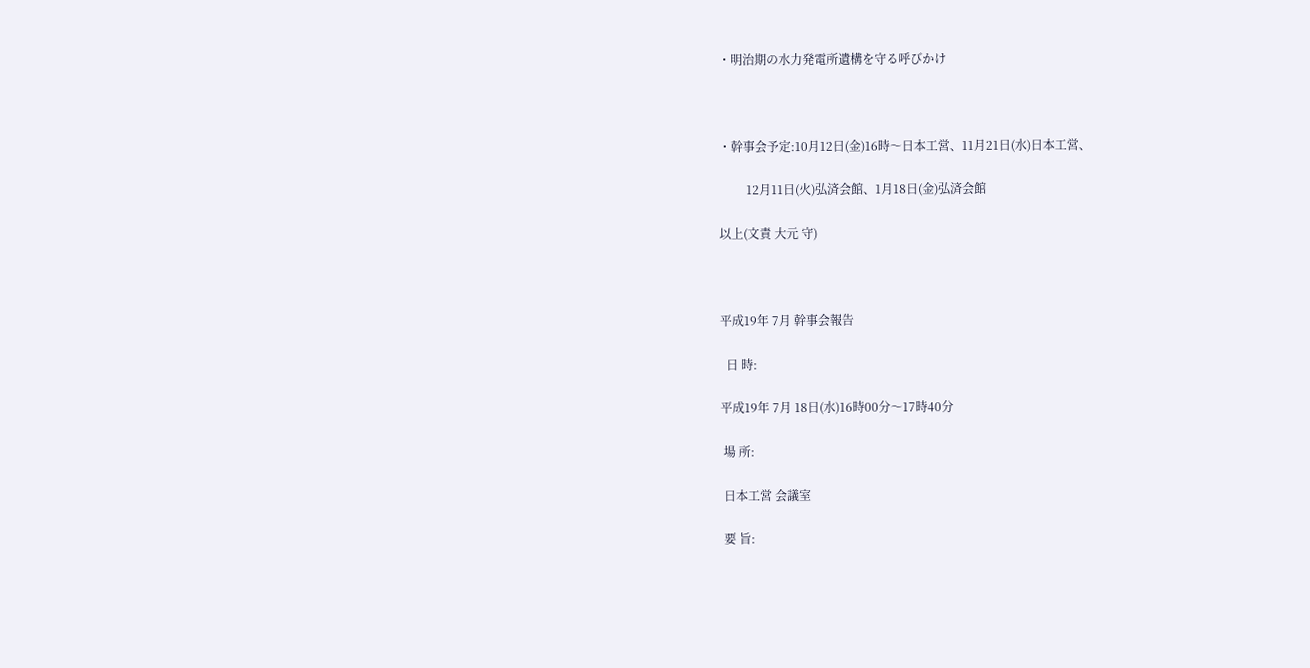・明治期の水力発電所遺構を守る呼びかけ



・幹事会予定:10月12日(金)16時〜日本工営、11月21日(水)日本工営、

         12月11日(火)弘済会館、1月18日(金)弘済会館

以上(文責 大元 守)



平成19年 7月 幹事会報告

  日 時:

平成19年 7月 18日(水)16時00分〜17時40分

 場 所:

 日本工営 会議室

 要 旨: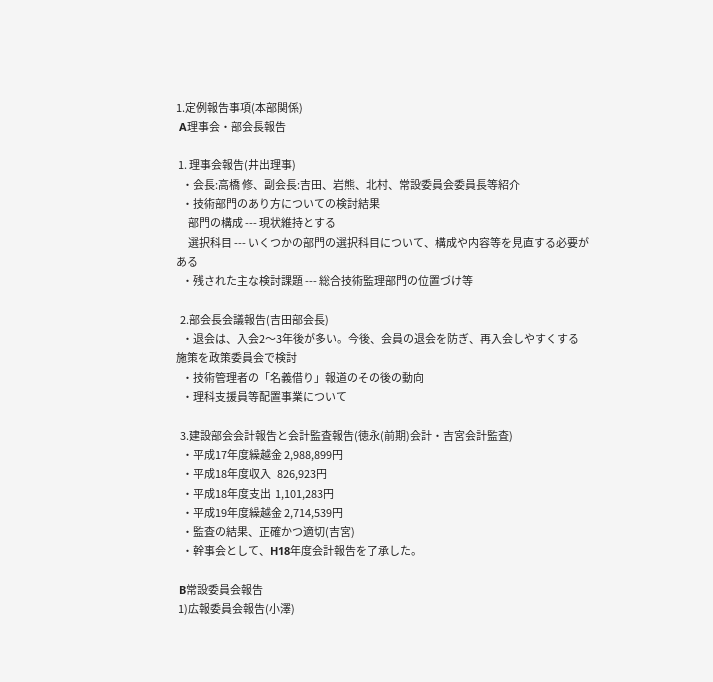1.定例報告事項(本部関係)
 A理事会・部会長報告

 1. 理事会報告(井出理事)
   ・会長:高橋 修、副会長:吉田、岩熊、北村、常設委員会委員長等紹介
   ・技術部門のあり方についての検討結果
      部門の構成 --- 現状維持とする
      選択科目 --- いくつかの部門の選択科目について、構成や内容等を見直する必要がある
   ・残された主な検討課題 --- 総合技術監理部門の位置づけ等

  2.部会長会議報告(吉田部会長)
   ・退会は、入会2〜3年後が多い。今後、会員の退会を防ぎ、再入会しやすくする施策を政策委員会で検討
   ・技術管理者の「名義借り」報道のその後の動向
   ・理科支援員等配置事業について

  3.建設部会会計報告と会計監査報告(徳永(前期)会計・吉宮会計監査)
   ・平成17年度繰越金 2,988,899円
   ・平成18年度収入   826,923円
   ・平成18年度支出  1,101,283円
   ・平成19年度繰越金 2,714,539円
   ・監査の結果、正確かつ適切(吉宮)
   ・幹事会として、H18年度会計報告を了承した。

 B常設委員会報告
 1)広報委員会報告(小澤)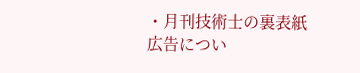・月刊技術士の裏表紙広告につい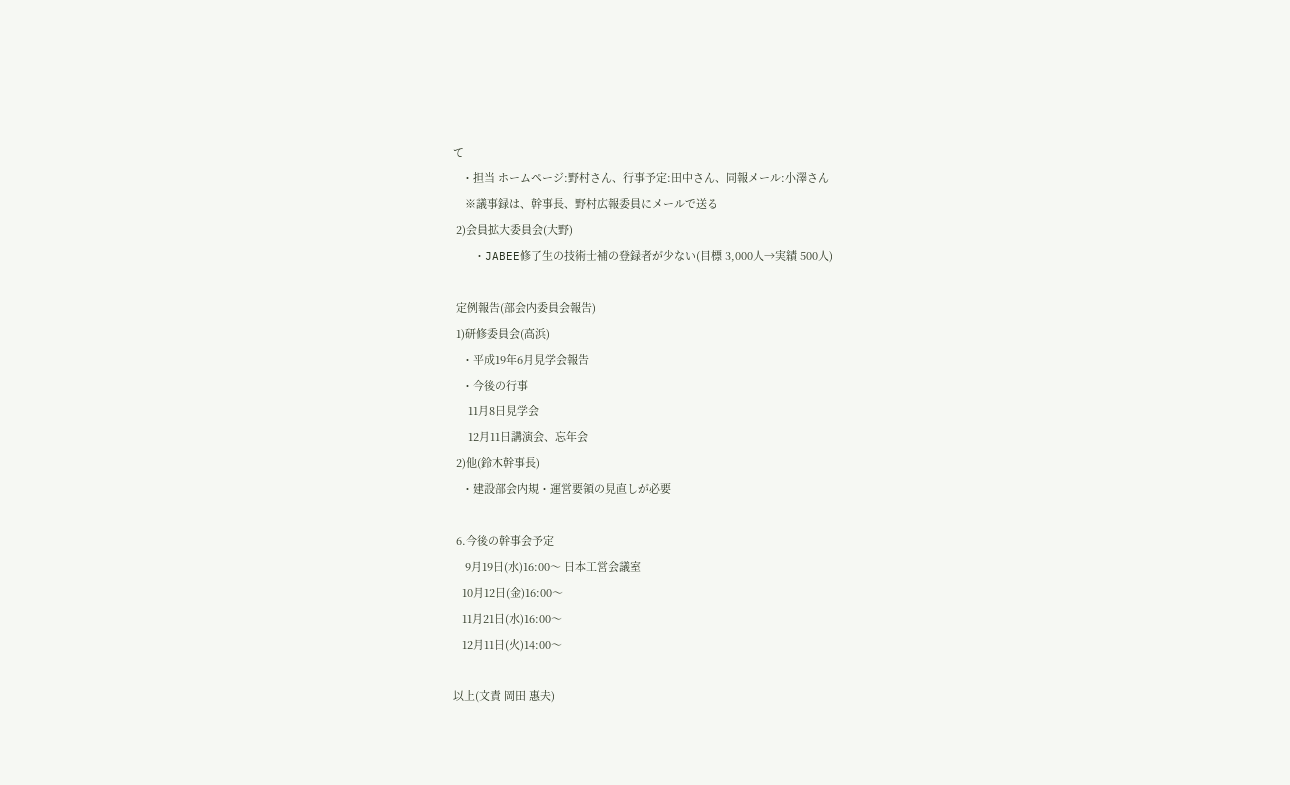て
   ・担当 ホームページ:野村さん、行事予定:田中さん、同報メール:小澤さん
    ※議事録は、幹事長、野村広報委員にメールで送る
 2)会員拡大委員会(大野)
   ・JABEE修了生の技術士補の登録者が少ない(目標 3,000人→実績 500人)

 定例報告(部会内委員会報告)
 1)研修委員会(高浜)
   ・平成19年6月見学会報告
   ・今後の行事
     11月8日見学会
     12月11日講演会、忘年会
 2)他(鈴木幹事長)
   ・建設部会内規・運営要領の見直しが必要

 6.今後の幹事会予定
    9月19日(水)16:00〜 日本工営会議室
   10月12日(金)16:00〜
   11月21日(水)16:00〜
   12月11日(火)14:00〜

以上(文責 岡田 惠夫)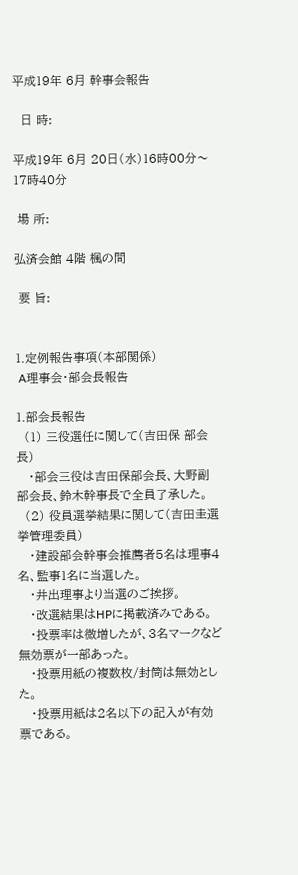平成19年 6月 幹事会報告

  日 時:

平成19年 6月 20日(水)16時00分〜17時40分

 場 所:

弘済会館 4階 楓の間

 要 旨:


1.定例報告事項(本部関係)
 A理事会・部会長報告

1.部会長報告
  (1) 三役選任に関して(吉田保 部会長)
   ・部会三役は吉田保部会長、大野副部会長、鈴木幹事長で全員了承した。
  (2) 役員選挙結果に関して(吉田圭選挙管理委員)
   ・建設部会幹事会推薦者5名は理事4名、監事1名に当選した。
   ・井出理事より当選のご挨拶。
   ・改選結果はHPに掲載済みである。
   ・投票率は微増したが、3名マークなど無効票が一部あった。
   ・投票用紙の複数枚/封筒は無効とした。
   ・投票用紙は2名以下の記入が有効票である。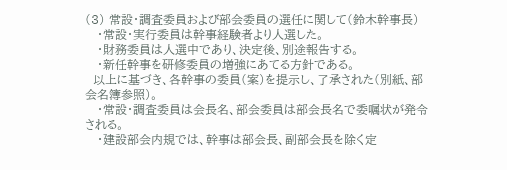(3) 常設・調査委員および部会委員の選任に関して(鈴木幹事長)
   ・常設・実行委員は幹事経験者より人選した。
   ・財務委員は人選中であり、決定後、別途報告する。
   ・新任幹事を研修委員の増強にあてる方針である。
  以上に基づき、各幹事の委員(案)を提示し、了承された(別紙、部会名簿参照)。
   ・常設・調査委員は会長名、部会委員は部会長名で委嘱状が発令される。
   ・建設部会内規では、幹事は部会長、副部会長を除く定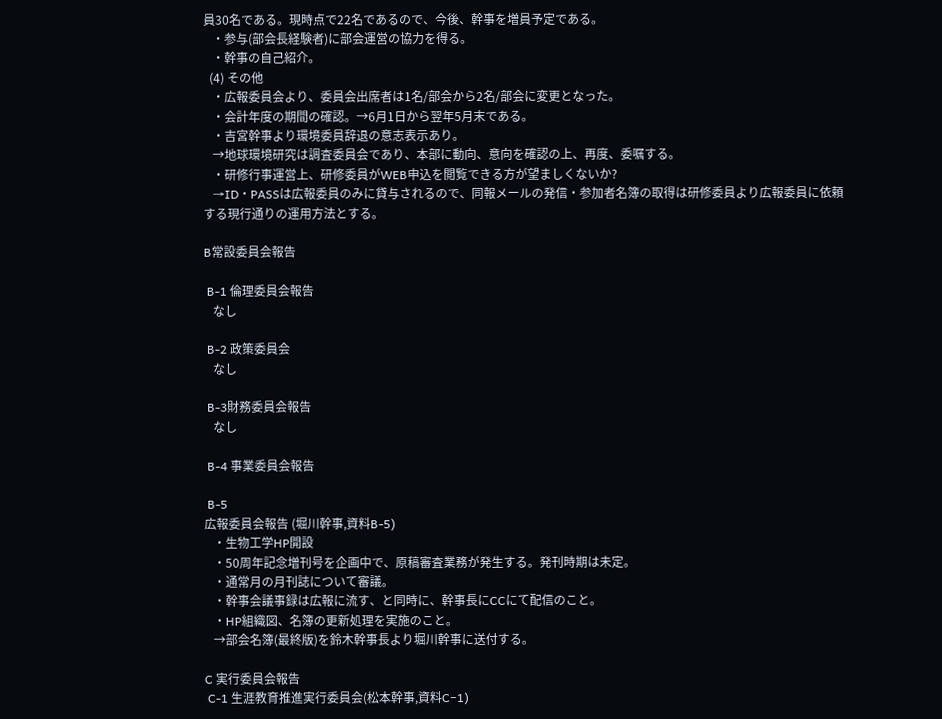員30名である。現時点で22名であるので、今後、幹事を増員予定である。
   ・参与(部会長経験者)に部会運営の協力を得る。
   ・幹事の自己紹介。
  (4) その他
   ・広報委員会より、委員会出席者は1名/部会から2名/部会に変更となった。
   ・会計年度の期間の確認。→6月1日から翌年5月末である。
   ・吉宮幹事より環境委員辞退の意志表示あり。
   →地球環境研究は調査委員会であり、本部に動向、意向を確認の上、再度、委嘱する。
   ・研修行事運営上、研修委員がWEB申込を閲覧できる方が望ましくないか?
   →ID・PASSは広報委員のみに貸与されるので、同報メールの発信・参加者名簿の取得は研修委員より広報委員に依頼する現行通りの運用方法とする。

B常設委員会報告

 B-1 倫理委員会報告
   なし

 B-2 政策委員会
   なし

 B-3財務委員会報告
   なし

 B-4 事業委員会報告

 B-5
広報委員会報告 (堀川幹事,資料B-5)
   ・生物工学HP開設
   ・50周年記念増刊号を企画中で、原稿審査業務が発生する。発刊時期は未定。
   ・通常月の月刊誌について審議。
   ・幹事会議事録は広報に流す、と同時に、幹事長にCCにて配信のこと。
   ・HP組織図、名簿の更新処理を実施のこと。
   →部会名簿(最終版)を鈴木幹事長より堀川幹事に送付する。

C 実行委員会報告
 C-1 生涯教育推進実行委員会(松本幹事,資料C−1)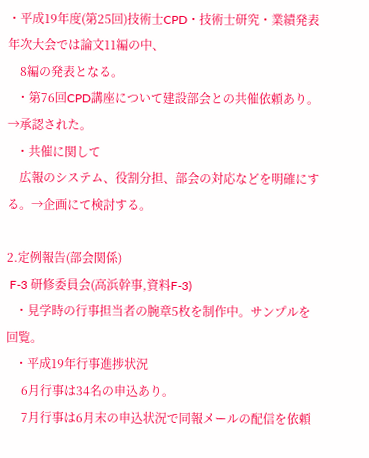・平成19年度(第25回)技術士CPD・技術士研究・業績発表年次大会では論文11編の中、
    8編の発表となる。
   ・第76回CPD講座について建設部会との共催依頼あり。 →承認された。
   ・共催に関して
    広報のシステム、役割分担、部会の対応などを明確にする。→企画にて検討する。

2.定例報告(部会関係)
 F-3 研修委員会(高浜幹事,資料F-3)
   ・見学時の行事担当者の腕章5枚を制作中。サンプルを回覧。
   ・平成19年行事進捗状況
     6月行事は34名の申込あり。
     7月行事は6月末の申込状況で同報メールの配信を依頼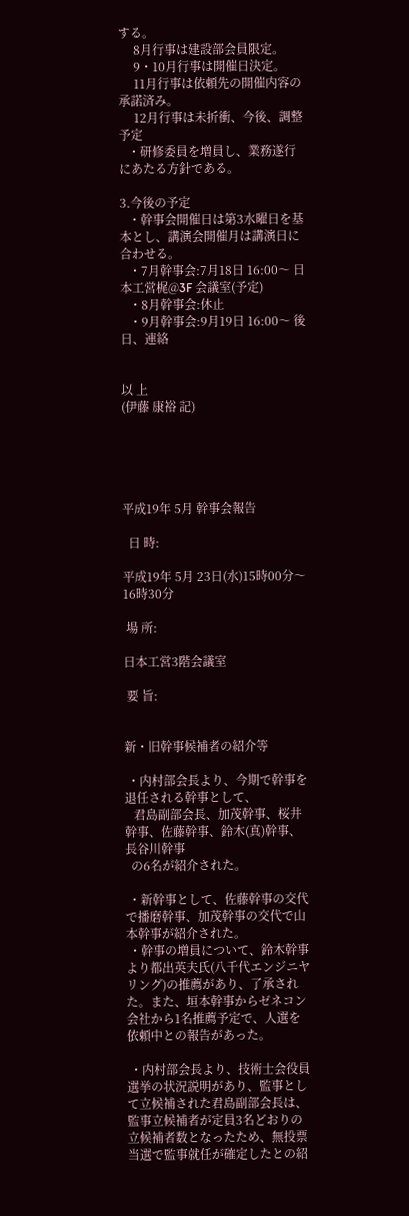する。
     8月行事は建設部会員限定。
     9・10月行事は開催日決定。
     11月行事は依頼先の開催内容の承諾済み。
     12月行事は未折衝、今後、調整予定
   ・研修委員を増員し、業務遂行にあたる方針である。

3.今後の予定
   ・幹事会開催日は第3水曜日を基本とし、講演会開催月は講演日に合わせる。
   ・7月幹事会:7月18日 16:00〜 日本工営梶@3F 会議室(予定)
   ・8月幹事会:休止
   ・9月幹事会:9月19日 16:00〜 後日、連絡


以 上
(伊藤 康裕 記)





平成19年 5月 幹事会報告

  日 時:

平成19年 5月 23日(水)15時00分〜16時30分

 場 所:

日本工営3階会議室

 要 旨:


新・旧幹事候補者の紹介等

 ・内村部会長より、今期で幹事を退任される幹事として、
   君島副部会長、加茂幹事、桜井幹事、佐藤幹事、鈴木(真)幹事、長谷川幹事
  の6名が紹介された。

 ・新幹事として、佐藤幹事の交代で播磨幹事、加茂幹事の交代で山本幹事が紹介された。
 ・幹事の増員について、鈴木幹事より都出英夫氏(八千代エンジニヤリング)の推薦があり、了承された。また、垣本幹事からゼネコン会社から1名推薦予定で、人選を依頼中との報告があった。

 ・内村部会長より、技術士会役員選挙の状況説明があり、監事として立候補された君島副部会長は、監事立候補者が定員3名どおりの立候補者数となったため、無投票当選で監事就任が確定したとの紹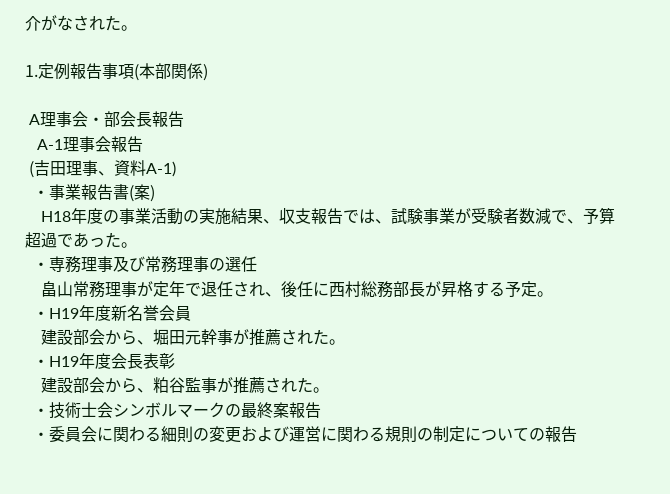介がなされた。

1.定例報告事項(本部関係)

 A理事会・部会長報告
   A-1理事会報告
 (吉田理事、資料A-1)
  ・事業報告書(案)
    H18年度の事業活動の実施結果、収支報告では、試験事業が受験者数減で、予算超過であった。
  ・専務理事及び常務理事の選任
    畠山常務理事が定年で退任され、後任に西村総務部長が昇格する予定。
  ・H19年度新名誉会員
    建設部会から、堀田元幹事が推薦された。
  ・H19年度会長表彰
    建設部会から、粕谷監事が推薦された。
  ・技術士会シンボルマークの最終案報告
  ・委員会に関わる細則の変更および運営に関わる規則の制定についての報告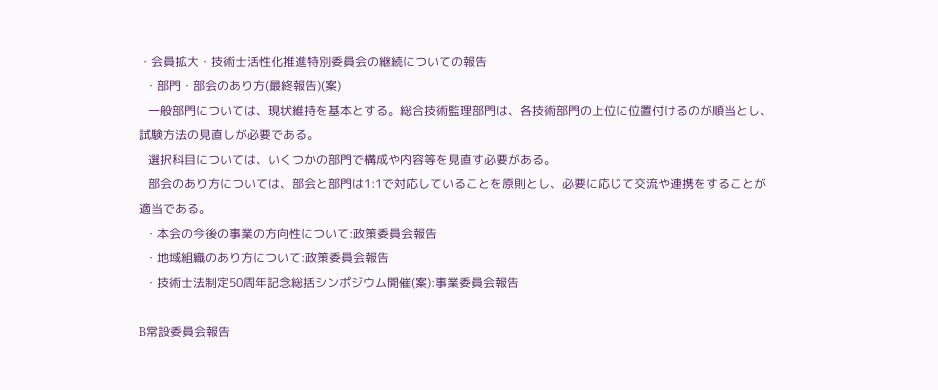・会員拡大・技術士活性化推進特別委員会の継続についての報告
  ・部門・部会のあり方(最終報告)(案)
   一般部門については、現状維持を基本とする。総合技術監理部門は、各技術部門の上位に位置付けるのが順当とし、試験方法の見直しが必要である。
   選択科目については、いくつかの部門で構成や内容等を見直す必要がある。
   部会のあり方については、部会と部門は1:1で対応していることを原則とし、必要に応じて交流や連携をすることが適当である。
  ・本会の今後の事業の方向性について:政策委員会報告
  ・地域組織のあり方について:政策委員会報告
  ・技術士法制定50周年記念総括シンポジウム開催(案):事業委員会報告

B常設委員会報告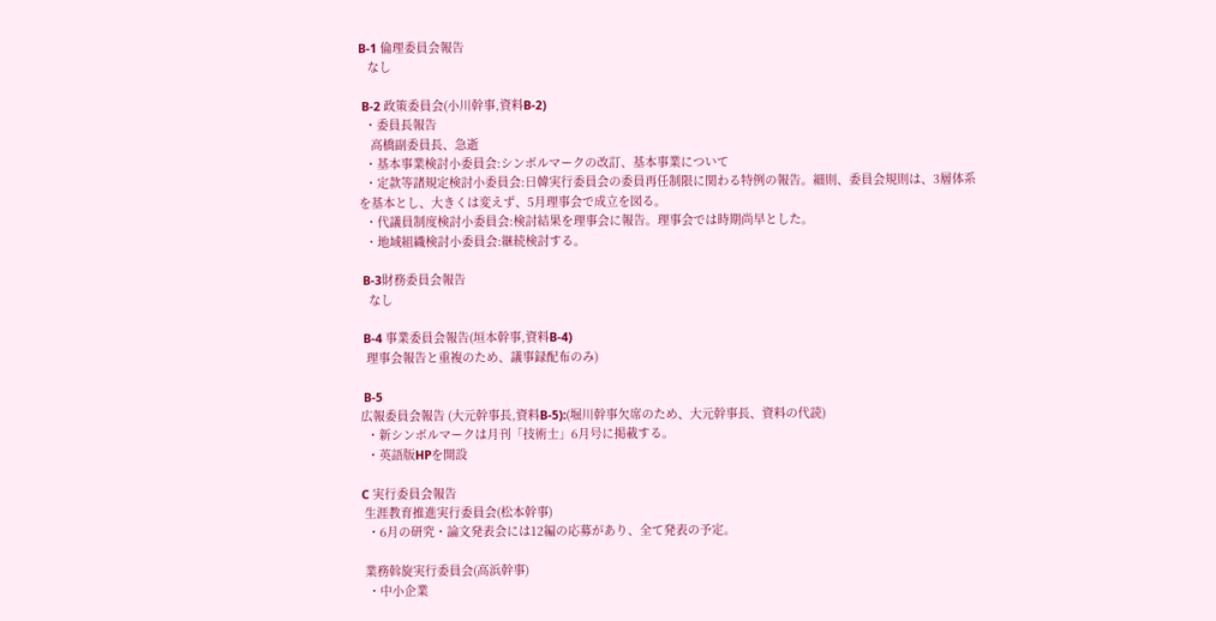B-1 倫理委員会報告
   なし

 B-2 政策委員会(小川幹事,資料B-2)
  ・委員長報告
    高橋副委員長、急逝
  ・基本事業検討小委員会:シンボルマークの改訂、基本事業について
  ・定款等諸規定検討小委員会:日韓実行委員会の委員再任制限に関わる特例の報告。細則、委員会規則は、3層体系を基本とし、大きくは変えず、5月理事会で成立を図る。
  ・代議員制度検討小委員会:検討結果を理事会に報告。理事会では時期尚早とした。
  ・地域組織検討小委員会:継続検討する。

 B-3財務委員会報告
   なし

 B-4 事業委員会報告(垣本幹事,資料B-4)
  理事会報告と重複のため、議事録配布のみ)

 B-5
広報委員会報告 (大元幹事長,資料B-5):(堀川幹事欠席のため、大元幹事長、資料の代読)
  ・新シンボルマークは月刊「技術士」6月号に掲載する。
  ・英語版HPを開設

C 実行委員会報告
 生涯教育推進実行委員会(松本幹事)
  ・6月の研究・論文発表会には12編の応募があり、全て発表の予定。

 業務斡旋実行委員会(高浜幹事)
  ・中小企業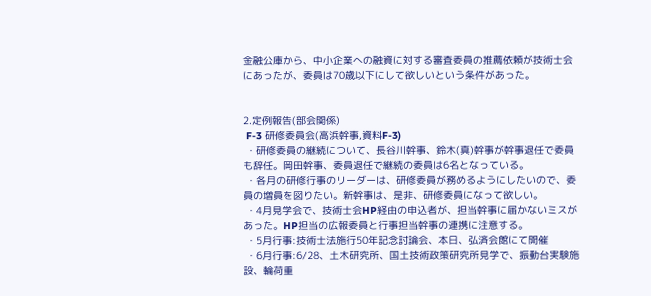金融公庫から、中小企業への融資に対する審査委員の推薦依頼が技術士会にあったが、委員は70歳以下にして欲しいという条件があった。


2.定例報告(部会関係)
 F-3 研修委員会(高浜幹事,資料F-3)
 ・研修委員の継続について、長谷川幹事、鈴木(真)幹事が幹事退任で委員も辞任。岡田幹事、委員退任で継続の委員は6名となっている。
 ・各月の研修行事のリーダーは、研修委員が務めるようにしたいので、委員の増員を図りたい。新幹事は、是非、研修委員になって欲しい。
 ・4月見学会で、技術士会HP経由の申込者が、担当幹事に届かないミスがあった。HP担当の広報委員と行事担当幹事の連携に注意する。
 ・5月行事:技術士法施行50年記念討論会、本日、弘済会館にて開催
 ・6月行事:6/28、土木研究所、国土技術政策研究所見学で、振動台実験施設、輪荷重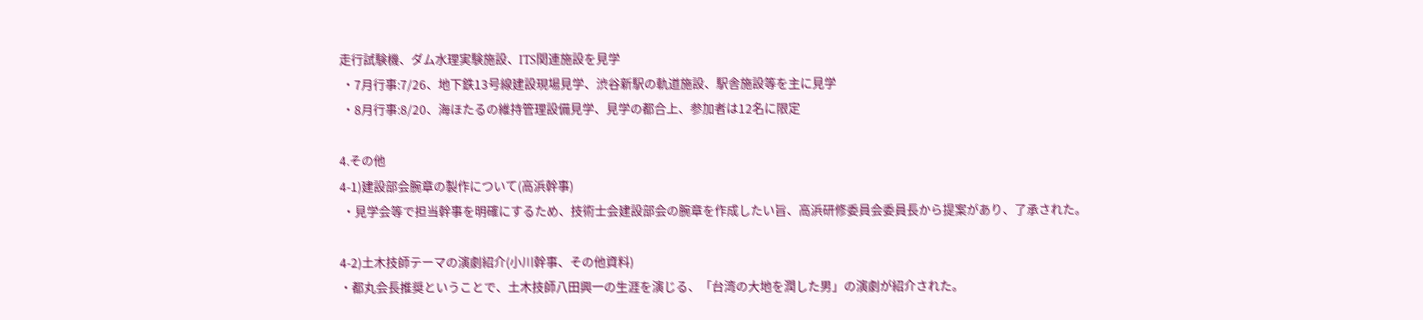走行試験機、ダム水理実験施設、ITS関連施設を見学
 ・7月行事:7/26、地下鉄13号線建設現場見学、渋谷新駅の軌道施設、駅舎施設等を主に見学
 ・8月行事:8/20、海ほたるの維持管理設備見学、見学の都合上、参加者は12名に限定

4.その他
4-1)建設部会腕章の製作について(高浜幹事)
 ・見学会等で担当幹事を明確にするため、技術士会建設部会の腕章を作成したい旨、高浜研修委員会委員長から提案があり、了承された。

4-2)土木技師テーマの演劇紹介(小川幹事、その他資料)
・都丸会長推奨ということで、土木技師八田興一の生涯を演じる、「台湾の大地を潤した男」の演劇が紹介された。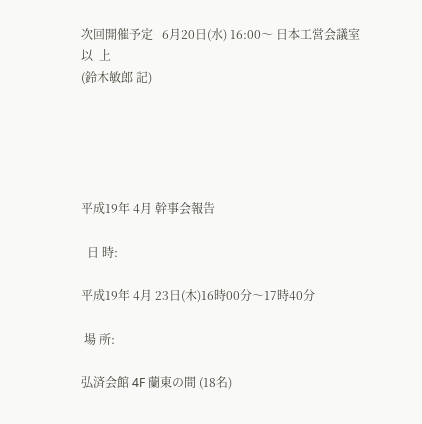次回開催予定   6月20日(水) 16:00〜 日本工営会議室
以  上
(鈴木敏郎 記)





平成19年 4月 幹事会報告

  日 時:

平成19年 4月 23日(木)16時00分〜17時40分

 場 所:

弘済会館 4F 蘭東の間 (18名)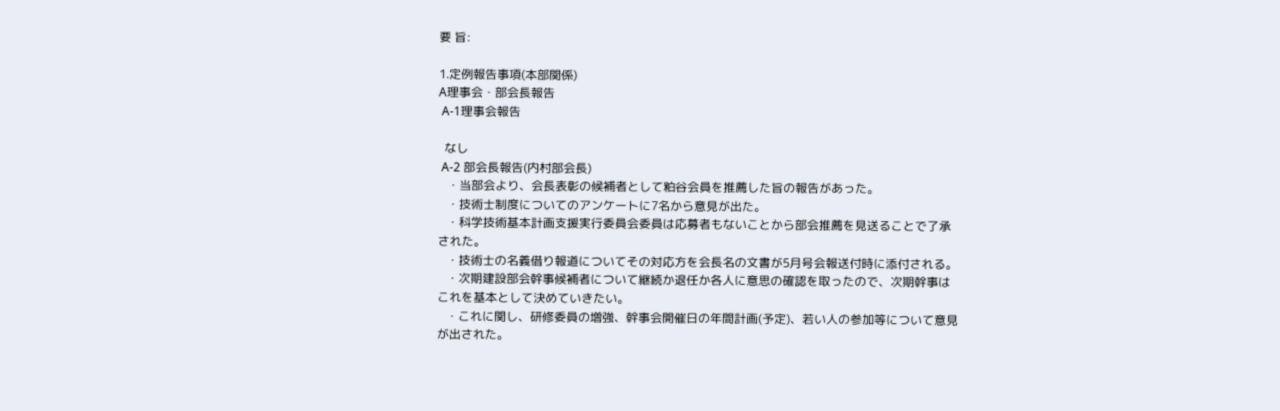要 旨:

1.定例報告事項(本部関係)
A理事会・部会長報告
 A-1理事会報告

  なし
 A-2 部会長報告(内村部会長)
   ・当部会より、会長表彰の候補者として粕谷会員を推薦した旨の報告があった。
   ・技術士制度についてのアンケートに7名から意見が出た。
   ・科学技術基本計画支援実行委員会委員は応募者もないことから部会推薦を見送ることで了承された。
   ・技術士の名義借り報道についてその対応方を会長名の文書が5月号会報送付時に添付される。
   ・次期建設部会幹事候補者について継続か退任か各人に意思の確認を取ったので、次期幹事はこれを基本として決めていきたい。
   ・これに関し、研修委員の増強、幹事会開催日の年間計画(予定)、若い人の参加等について意見が出された。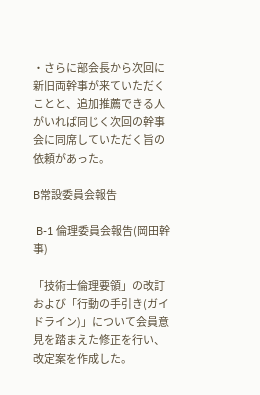・さらに部会長から次回に新旧両幹事が来ていただくことと、追加推薦できる人がいれば同じく次回の幹事会に同席していただく旨の依頼があった。

B常設委員会報告

 B-1 倫理委員会報告(岡田幹事)

「技術士倫理要領」の改訂および「行動の手引き(ガイドライン)」について会員意見を踏まえた修正を行い、改定案を作成した。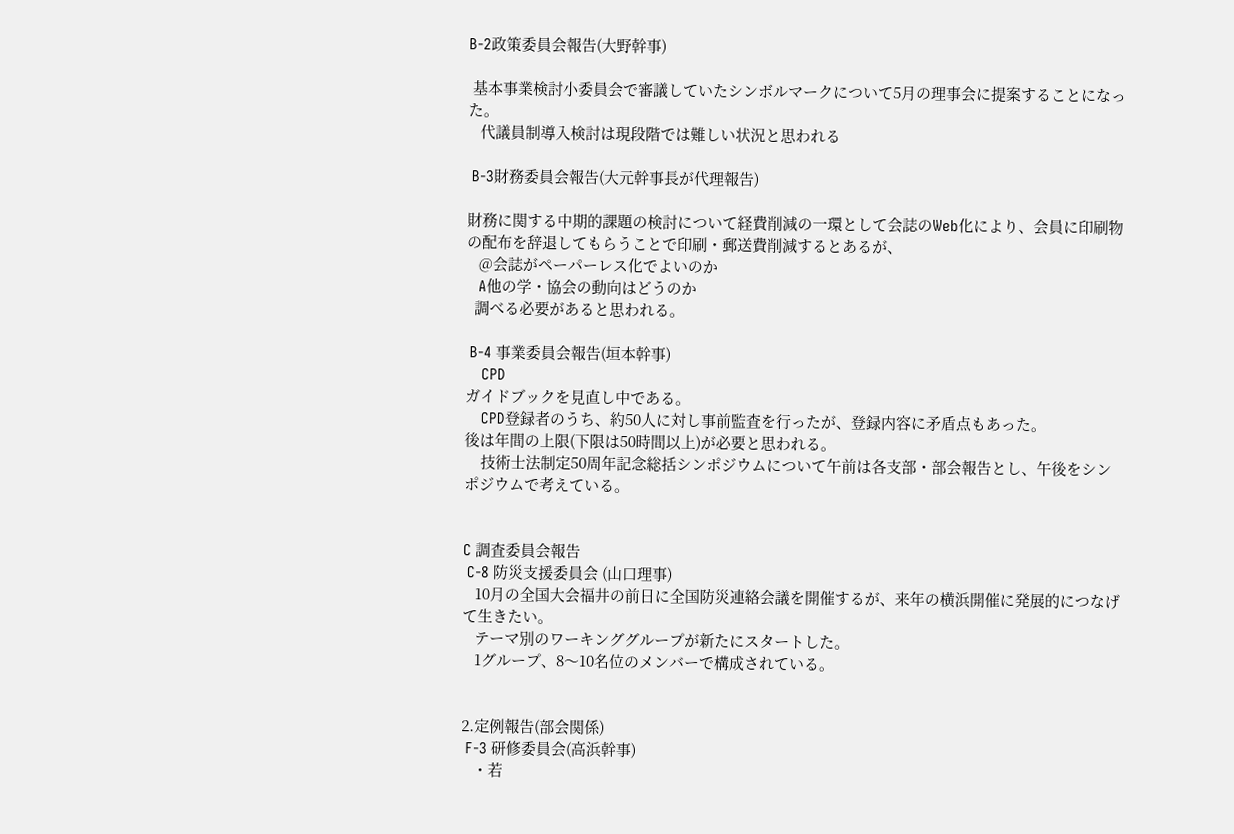B-2政策委員会報告(大野幹事)

 基本事業検討小委員会で審議していたシンボルマークについて5月の理事会に提案することになった。
   代議員制導入検討は現段階では難しい状況と思われる

 B-3財務委員会報告(大元幹事長が代理報告)

財務に関する中期的課題の検討について経費削減の一環として会誌のWeb化により、会員に印刷物の配布を辞退してもらうことで印刷・郵送費削減するとあるが、
   @会誌がペーパーレス化でよいのか
   A他の学・協会の動向はどうのか
  調べる必要があると思われる。

 B-4 事業委員会報告(垣本幹事)
    CPD
ガイドブックを見直し中である。
    CPD登録者のうち、約50人に対し事前監査を行ったが、登録内容に矛盾点もあった。
後は年間の上限(下限は50時間以上)が必要と思われる。
    技術士法制定50周年記念総括シンポジウムについて午前は各支部・部会報告とし、午後をシンポジウムで考えている。


C 調査委員会報告
 C-8 防災支援委員会 (山口理事)
   10月の全国大会福井の前日に全国防災連絡会議を開催するが、来年の横浜開催に発展的につなげて生きたい。
   テーマ別のワーキンググループが新たにスタートした。
   1グループ、8〜10名位のメンバーで構成されている。


2.定例報告(部会関係)
 F-3 研修委員会(高浜幹事)
   ・若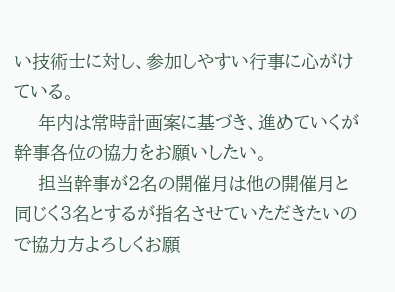い技術士に対し、参加しやすい行事に心がけている。
    年内は常時計画案に基づき、進めていくが幹事各位の協力をお願いしたい。
    担当幹事が2名の開催月は他の開催月と同じく3名とするが指名させていただきたいので協力方よろしくお願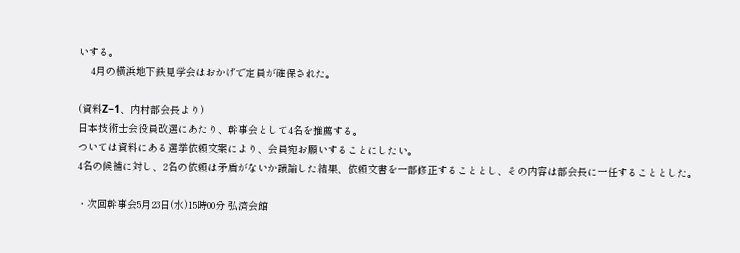いする。
    4月の横浜地下鉄見学会はおかげで定員が確保された。

(資料Z−1、内村部会長より)
日本技術士会役員改選にあたり、幹事会として4名を推薦する。
ついては資料にある選挙依頼文案により、会員宛お願いすることにしたい。
4名の候補に対し、2名の依頼は矛盾がないか議論した結果、依頼文書を一部修正することとし、その内容は部会長に一任することとした。

・次回幹事会5月23日(水)15時00分 弘済会館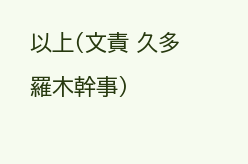以上(文責 久多羅木幹事)